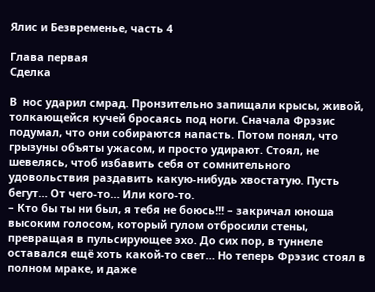Ялис и Безвременье, часть 4

Глава первая
Сделка

В  нос ударил смрад. Пронзительно запищали крысы, живой, толкающейся кучей бросаясь под ноги. Сначала Фрэзис подумал, что они собираются напасть. Потом понял, что грызуны объяты ужасом, и просто удирают. Стоял, не шевелясь, чтоб избавить себя от сомнительного удовольствия раздавить какую-нибудь хвостатую. Пусть бегут… От чего-то… Или кого-то.
– Кто бы ты ни был, я тебя не боюсь!!! – закричал юноша высоким голосом, который гулом отбросили стены, превращая в пульсирующее эхо. До сих пор, в туннеле оставался ещё хоть какой-то свет… Но теперь Фрэзис стоял в полном мраке, и даже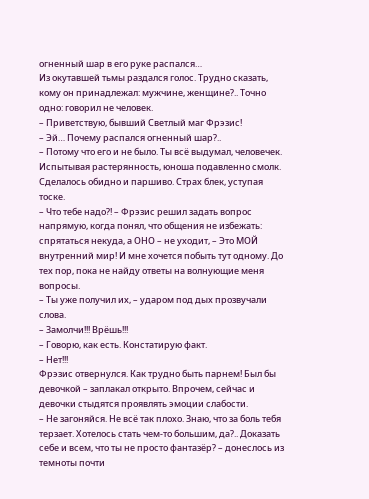огненный шар в его руке распался…
Из окутавшей тьмы раздался голос. Трудно сказать, кому он принадлежал: мужчине, женщине?.. Точно одно: говорил не человек.
– Приветствую, бывший Светлый маг Фрэзис!
– Эй… Почему распался огненный шар?..
– Потому что его и не было. Ты всё выдумал, человечек.
Испытывая растерянность, юноша подавленно смолк. Сделалось обидно и паршиво. Страх блек, уступая тоске.
– Что тебе надо?! – Фрэзис решил задать вопрос напрямую, когда понял, что общения не избежать: спрятаться некуда, а ОНО – не уходит, – Это МОЙ внутренний мир! И мне хочется побыть тут одному. До тех пор, пока не найду ответы на волнующие меня вопросы.
– Ты уже получил их, – ударом под дых прозвучали слова.
– Замолчи!!! Врёшь!!!
– Говорю, как есть. Констатирую факт.
– Нет!!!
Фрэзис отвернулся. Как трудно быть парнем! Был бы девочкой – заплакал открыто. Впрочем, сейчас и девочки стыдятся проявлять эмоции слабости.
– Не загоняйся. Не всё так плохо. Знаю, что за боль тебя терзает. Хотелось стать чем-то большим, да?.. Доказать себе и всем, что ты не просто фантазёр? – донеслось из темноты почти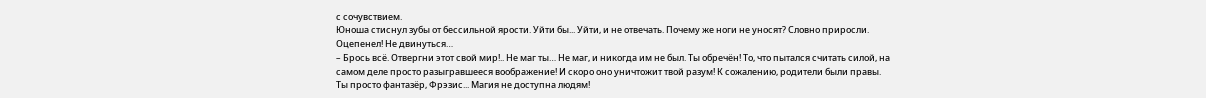с сочувствием.
Юноша стиснул зубы от бессильной ярости. Уйти бы... Уйти, и не отвечать. Почему же ноги не уносят? Словно приросли. Оцепенел! Не двинуться…
– Брось всё. Отвергни этот свой мир!.. Не маг ты… Не маг, и никогда им не был. Ты обречён! То, что пытался считать силой, на самом деле просто разыгравшееся воображение! И скоро оно уничтожит твой разум! К сожалению, родители были правы. Ты просто фантазёр, Фрэзис... Магия не доступна людям!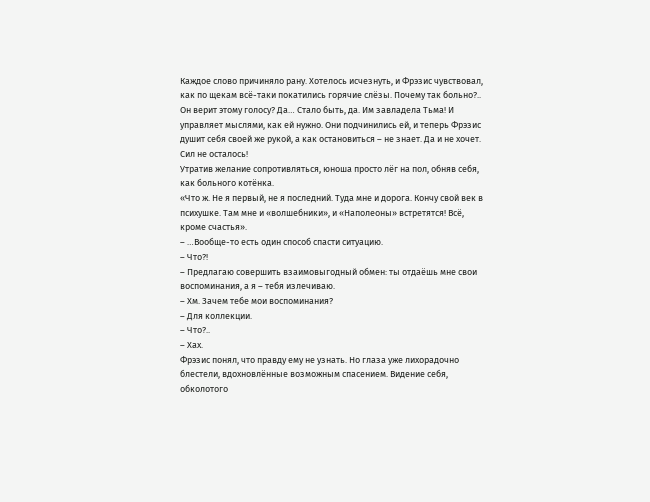Каждое слово причиняло рану. Хотелось исчезнуть, и Фрэзис чувствовал, как по щекам всё-таки покатились горячие слёзы. Почему так больно?.. Он верит этому голосу? Да… Стало быть, да. Им завладела Тьма! И управляет мыслями, как ей нужно. Они подчинились ей, и теперь Фрэзис душит себя своей же рукой, а как остановиться – не знает. Да и не хочет. Сил не осталось!
Утратив желание сопротивляться, юноша просто лёг на пол, обняв себя, как больного котёнка.
«Что ж. Не я первый, не я последний. Туда мне и дорога. Кончу свой век в психушке. Там мне и «волшебники», и «Наполеоны» встретятся! Всё, кроме счастья».
– …Вообще-то есть один способ спасти ситуацию.
– Что?!
– Предлагаю совершить взаимовыгодный обмен: ты отдаёшь мне свои воспоминания, а я – тебя излечиваю.
– Хм. Зачем тебе мои воспоминания?
– Для коллекции.
– Что?..
– Хах.
Фрэзис понял, что правду ему не узнать. Но глаза уже лихорадочно блестели, вдохновлённые возможным спасением. Видение себя, обколотого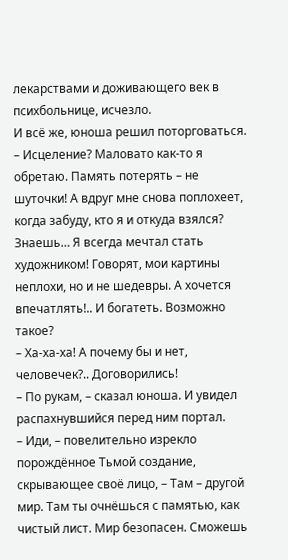лекарствами и доживающего век в психбольнице, исчезло.
И всё же, юноша решил поторговаться.
– Исцеление? Маловато как-то я обретаю. Память потерять – не шуточки! А вдруг мне снова поплохеет, когда забуду, кто я и откуда взялся? Знаешь… Я всегда мечтал стать художником! Говорят, мои картины неплохи, но и не шедевры. А хочется впечатлять!.. И богатеть. Возможно такое?
– Ха-ха-ха! А почему бы и нет, человечек?.. Договорились!
– По рукам, – сказал юноша. И увидел распахнувшийся перед ним портал.
– Иди, – повелительно изрекло порождённое Тьмой создание, скрывающее своё лицо, – Там – другой мир. Там ты очнёшься с памятью, как чистый лист. Мир безопасен. Сможешь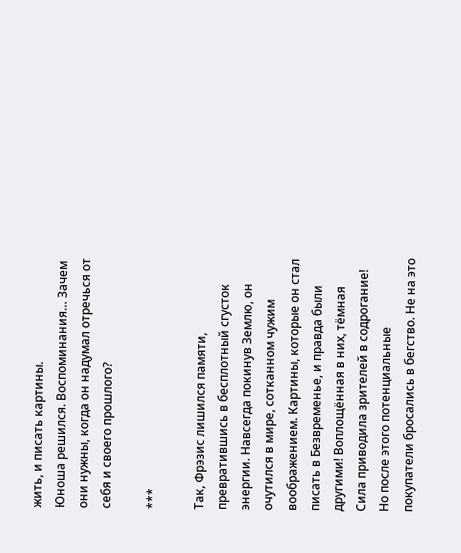жить, и писать картины.
Юноша решился. Воспоминания… Зачем они нужны, когда он надумал отречься от себя и своего прошлого?

***

Так, Фрэзис лишился памяти, превратившись в бесплотный сгусток энергии. Навсегда покинув Землю, он очутился в мире, сотканном чужим воображением. Картины, которые он стал писать в Безвременье, и правда были другими! Воплощённая в них, тёмная Сила приводила зрителей в содрогание! Но после этого потенциальные покупатели бросались в бегство. Не на это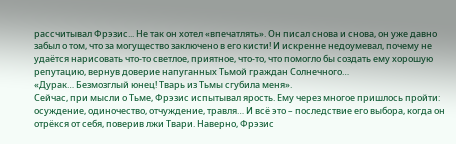рассчитывал Фрэзис... Не так он хотел «впечатлять». Он писал снова и снова, он уже давно забыл о том, что за могущество заключено в его кисти! И искренне недоумевал, почему не удаётся нарисовать что-то светлое, приятное, что-то, что помогло бы создать ему хорошую репутацию, вернув доверие напуганных Тьмой граждан Солнечного…
«Дурак… Безмозглый юнец! Тварь из Тьмы сгубила меня».
Сейчас, при мысли о Тьме, Фрэзис испытывал ярость. Ему через многое пришлось пройти: осуждение, одиночество, отчуждение, травля… И всё это – последствие его выбора, когда он отрёкся от себя, поверив лжи Твари. Наверно, Фрэзис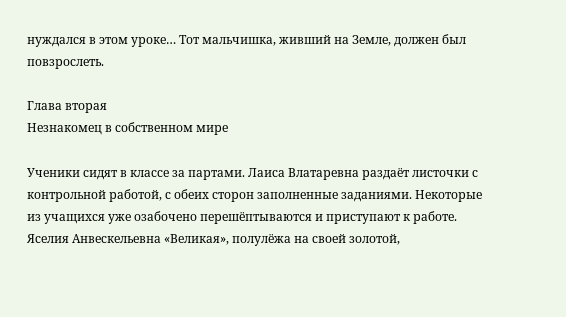нуждался в этом уроке… Тот мальчишка, живший на Земле, должен был повзрослеть.

Глава вторая
Незнакомец в собственном мире

Ученики сидят в классе за партами. Лаиса Влатаревна раздаёт листочки с контрольной работой, с обеих сторон заполненные заданиями. Некоторые из учащихся уже озабочено перешёптываются и приступают к работе. Яселия Анвескельевна «Великая», полулёжа на своей золотой,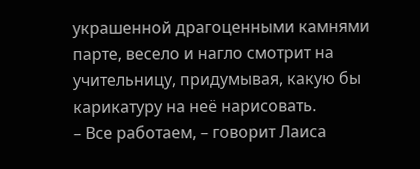украшенной драгоценными камнями парте, весело и нагло смотрит на учительницу, придумывая, какую бы карикатуру на неё нарисовать.
– Все работаем, – говорит Лаиса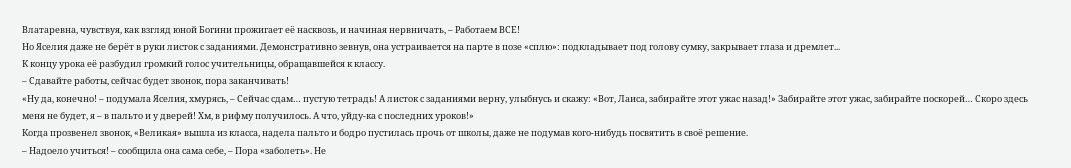Влатаревна, чувствуя, как взгляд юной Богини прожигает её насквозь, и начиная нервничать, – Работаем ВСЕ!
Но Яселия даже не берёт в руки листок с заданиями. Демонстративно зевнув, она устраивается на парте в позе «сплю»: подкладывает под голову сумку, закрывает глаза и дремлет...
К концу урока её разбудил громкий голос учительницы, обращавшейся к классу.
– Сдавайте работы, сейчас будет звонок, пора заканчивать!
«Ну да, конечно! – подумала Яселия, хмурясь, – Сейчас сдам… пустую тетрадь! А листок с заданиями верну, улыбнусь и скажу: «Вот, Лаиса, забирайте этот ужас назад!» Забирайте этот ужас, забирайте поскорей… Скоро здесь меня не будет, я – в пальто и у дверей! Хм, в рифму получилось. А что, уйду-ка с последних уроков!»
Когда прозвенел звонок, «Великая» вышла из класса, надела пальто и бодро пустилась прочь от школы, даже не подумав кого-нибудь посвятить в своё решение.
– Надоело учиться! – сообщила она сама себе, – Пора «заболеть». Не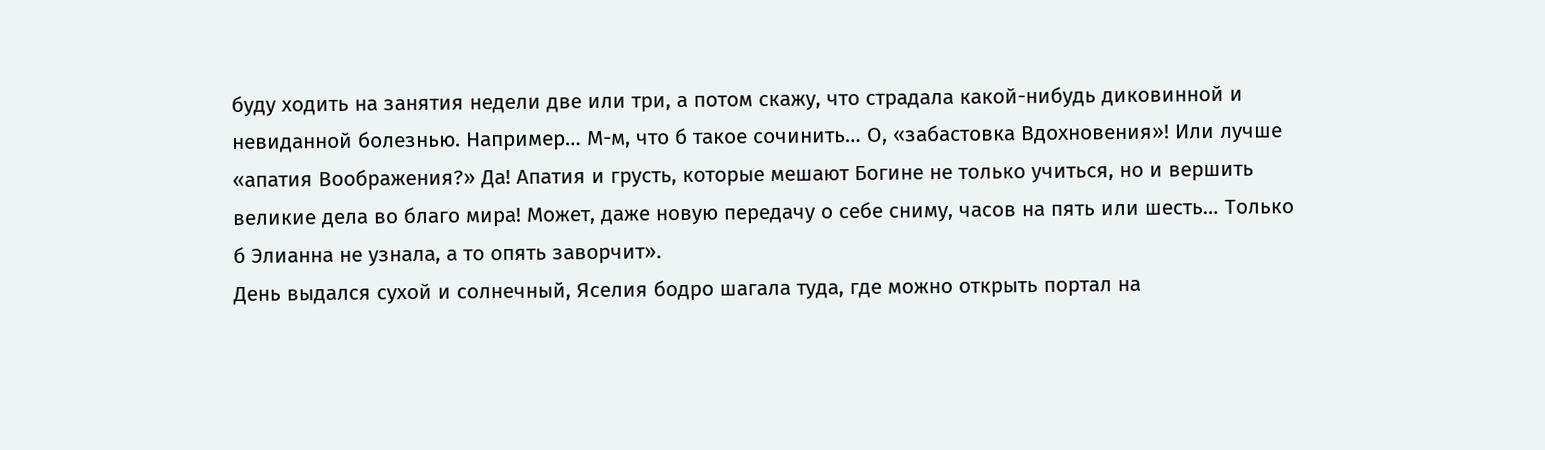буду ходить на занятия недели две или три, а потом скажу, что страдала какой-нибудь диковинной и невиданной болезнью. Например… М-м, что б такое сочинить… О, «забастовка Вдохновения»! Или лучше «апатия Воображения?» Да! Апатия и грусть, которые мешают Богине не только учиться, но и вершить великие дела во благо мира! Может, даже новую передачу о себе сниму, часов на пять или шесть… Только б Элианна не узнала, а то опять заворчит».
День выдался сухой и солнечный, Яселия бодро шагала туда, где можно открыть портал на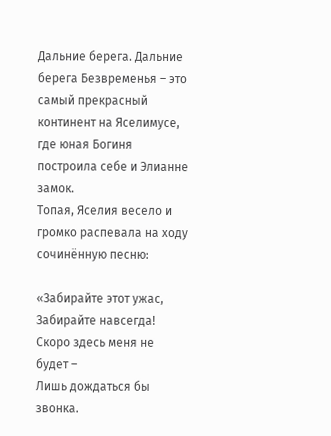Дальние берега. Дальние берега Безвременья – это самый прекрасный континент на Яселимусе, где юная Богиня построила себе и Элианне замок.
Топая, Яселия весело и громко распевала на ходу сочинённую песню:

«Забирайте этот ужас,
Забирайте навсегда!
Скоро здесь меня не будет –
Лишь дождаться бы звонка.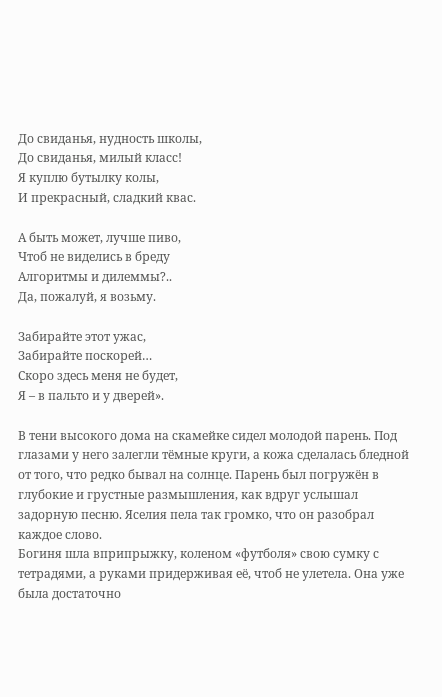До свиданья, нудность школы,
До свиданья, милый класс!
Я куплю бутылку колы,
И прекрасный, сладкий квас.

А быть может, лучше пиво,
Чтоб не виделись в бреду
Алгоритмы и дилеммы?..
Да, пожалуй, я возьму.

Забирайте этот ужас,
Забирайте поскорей…
Скоро здесь меня не будет,
Я – в пальто и у дверей».

В тени высокого дома на скамейке сидел молодой парень. Под глазами у него залегли тёмные круги, а кожа сделалась бледной от того, что редко бывал на солнце. Парень был погружён в глубокие и грустные размышления, как вдруг услышал задорную песню. Яселия пела так громко, что он разобрал каждое слово.
Богиня шла вприпрыжку, коленом «футболя» свою сумку с тетрадями, а руками придерживая её, чтоб не улетела. Она уже была достаточно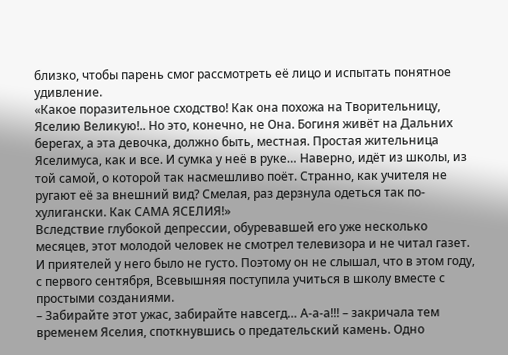близко, чтобы парень смог рассмотреть её лицо и испытать понятное удивление.
«Какое поразительное сходство! Как она похожа на Творительницу, Яселию Великую!.. Но это, конечно, не Она. Богиня живёт на Дальних берегах, а эта девочка, должно быть, местная. Простая жительница Яселимуса, как и все. И сумка у неё в руке… Наверно, идёт из школы, из той самой, о которой так насмешливо поёт. Странно, как учителя не ругают её за внешний вид? Смелая, раз дерзнула одеться так по-хулигански. Как САМА ЯСЕЛИЯ!»
Вследствие глубокой депрессии, обуревавшей его уже несколько месяцев, этот молодой человек не смотрел телевизора и не читал газет. И приятелей у него было не густо. Поэтому он не слышал, что в этом году, с первого сентября, Всевышняя поступила учиться в школу вместе с простыми созданиями.
– Забирайте этот ужас, забирайте навсегд… А-а-а!!! – закричала тем временем Яселия, споткнувшись о предательский камень. Одно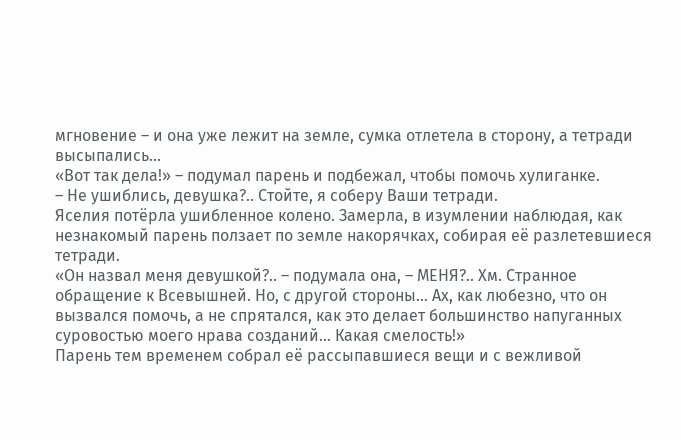мгновение – и она уже лежит на земле, сумка отлетела в сторону, а тетради высыпались...
«Вот так дела!» – подумал парень и подбежал, чтобы помочь хулиганке.
– Не ушиблись, девушка?.. Стойте, я соберу Ваши тетради.
Яселия потёрла ушибленное колено. Замерла, в изумлении наблюдая, как незнакомый парень ползает по земле накорячках, собирая её разлетевшиеся тетради.
«Он назвал меня девушкой?.. – подумала она, – МЕНЯ?.. Хм. Странное обращение к Всевышней. Но, с другой стороны… Ах, как любезно, что он вызвался помочь, а не спрятался, как это делает большинство напуганных суровостью моего нрава созданий… Какая смелость!»
Парень тем временем собрал её рассыпавшиеся вещи и с вежливой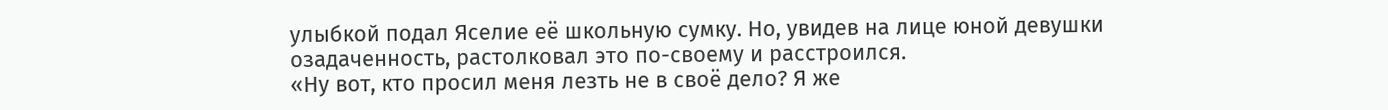улыбкой подал Яселие её школьную сумку. Но, увидев на лице юной девушки озадаченность, растолковал это по-своему и расстроился.
«Ну вот, кто просил меня лезть не в своё дело? Я же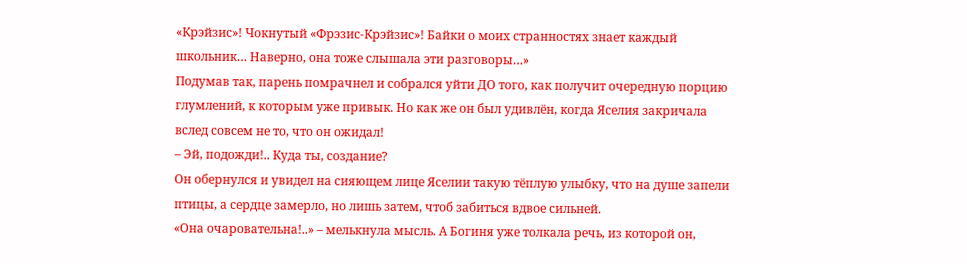«Крэйзис»! Чокнутый «Фрэзис-Крэйзис»! Байки о моих странностях знает каждый школьник… Наверно, она тоже слышала эти разговоры…»
Подумав так, парень помрачнел и собрался уйти ДО того, как получит очередную порцию глумлений, к которым уже привык. Но как же он был удивлён, когда Яселия закричала вслед совсем не то, что он ожидал!
– Эй, подожди!.. Куда ты, создание?
Он обернулся и увидел на сияющем лице Яселии такую тёплую улыбку, что на душе запели птицы, а сердце замерло, но лишь затем, чтоб забиться вдвое сильней.
«Она очаровательна!..» – мелькнула мысль. А Богиня уже толкала речь, из которой он,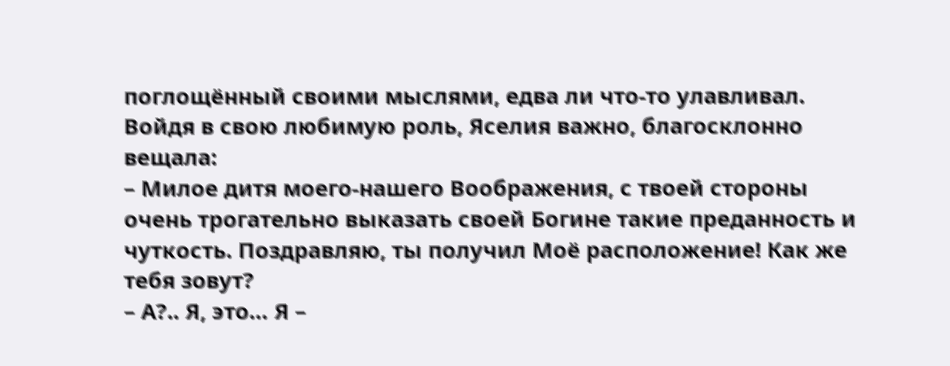поглощённый своими мыслями, едва ли что-то улавливал. Войдя в свою любимую роль, Яселия важно, благосклонно вещала:
– Милое дитя моего-нашего Воображения, с твоей стороны очень трогательно выказать своей Богине такие преданность и чуткость. Поздравляю, ты получил Моё расположение! Как же тебя зовут?
– А?.. Я, это… Я –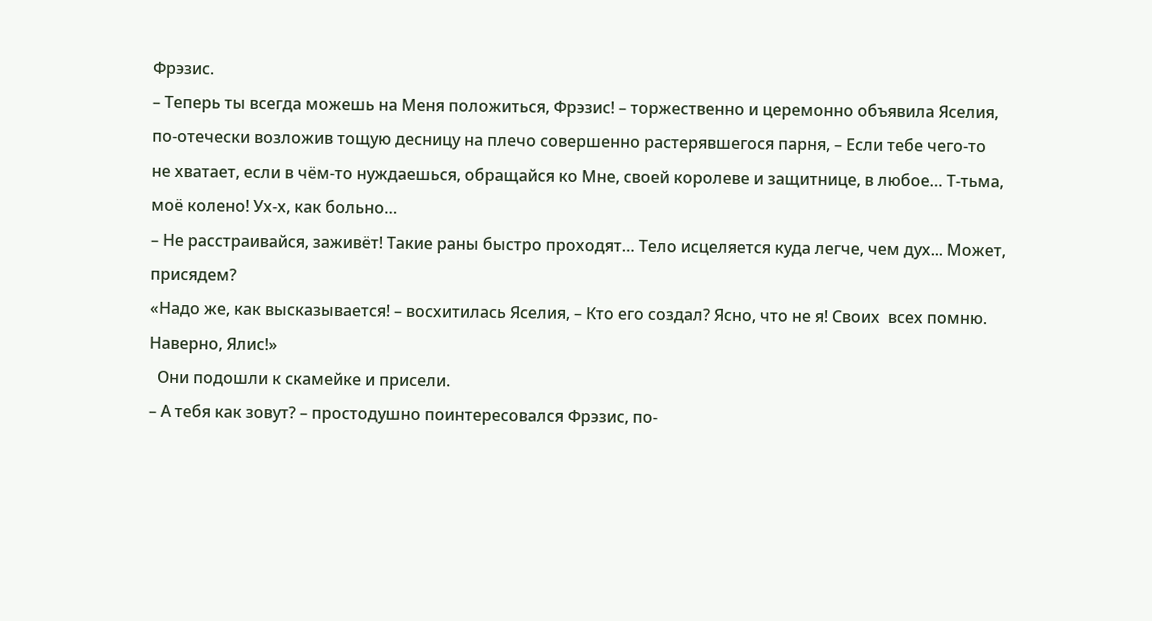Фрэзис.
– Теперь ты всегда можешь на Меня положиться, Фрэзис! – торжественно и церемонно объявила Яселия, по-отечески возложив тощую десницу на плечо совершенно растерявшегося парня, – Если тебе чего-то не хватает, если в чём-то нуждаешься, обращайся ко Мне, своей королеве и защитнице, в любое… Т-тьма, моё колено! Ух-х, как больно…
– Не расстраивайся, заживёт! Такие раны быстро проходят… Тело исцеляется куда легче, чем дух... Может, присядем?
«Надо же, как высказывается! – восхитилась Яселия, – Кто его создал? Ясно, что не я! Своих  всех помню. Наверно, Ялис!»
  Они подошли к скамейке и присели.
– А тебя как зовут? – простодушно поинтересовался Фрэзис, по-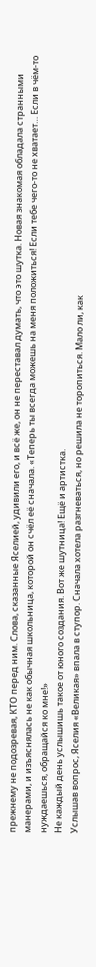прежнему не подозревая, КТО перед ним. Слова, сказанные Яселией, удивили его, и всё же, он не переставал думать, что это шутка. Новая знакомая обладала странными манерами, и изъяснялась не как обычная школьница, которой он счёл её сначала. «Теперь ты всегда можешь на меня положиться! Если тебе чего-то не хватает… Если в чём-то нуждаешься, обращайся ко мне!»
Не каждый день услышишь такое от юного создания. Вот же шутница! Ещё и артистка.
Услышав вопрос, Яселия «Великая» впала в ступор. Сначала хотела разгневаться, но решила не торопиться. Мало ли, как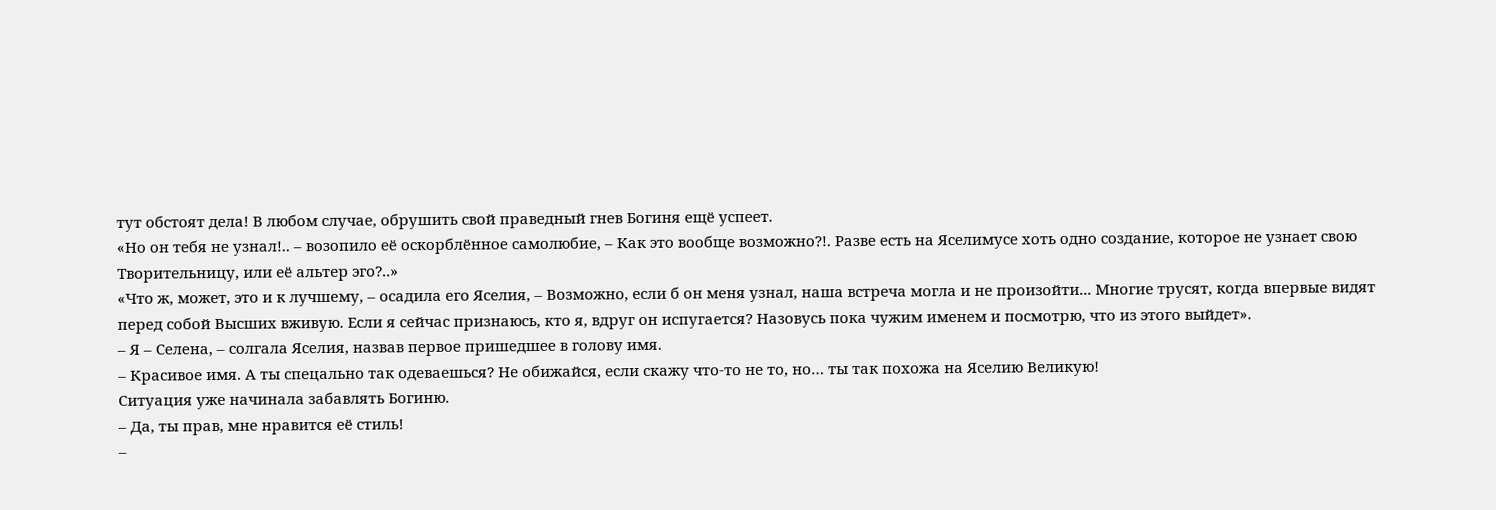тут обстоят дела! В любом случае, обрушить свой праведный гнев Богиня ещё успеет.
«Но он тебя не узнал!.. – возопило её оскорблённое самолюбие, – Как это вообще возможно?!. Разве есть на Яселимусе хоть одно создание, которое не узнает свою Творительницу, или её альтер эго?..»
«Что ж, может, это и к лучшему, – осадила его Яселия, – Возможно, если б он меня узнал, наша встреча могла и не произойти... Многие трусят, когда впервые видят перед собой Высших вживую. Если я сейчас признаюсь, кто я, вдруг он испугается? Назовусь пока чужим именем и посмотрю, что из этого выйдет».
– Я – Селена, – солгала Яселия, назвав первое пришедшее в голову имя.
– Красивое имя. А ты спецально так одеваешься? Не обижайся, если скажу что-то не то, но… ты так похожа на Яселию Великую!
Ситуация уже начинала забавлять Богиню.
– Да, ты прав, мне нравится её стиль!
–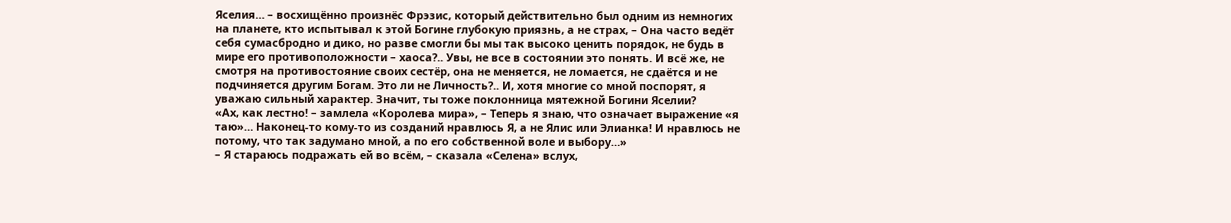Яселия… – восхищённо произнёс Фрэзис, который действительно был одним из немногих на планете, кто испытывал к этой Богине глубокую приязнь, а не страх, – Она часто ведёт себя сумасбродно и дико, но разве смогли бы мы так высоко ценить порядок, не будь в мире его противоположности – хаоса?.. Увы, не все в состоянии это понять. И всё же, не смотря на противостояние своих сестёр, она не меняется, не ломается, не сдаётся и не подчиняется другим Богам. Это ли не Личность?.. И, хотя многие со мной поспорят, я уважаю сильный характер. Значит, ты тоже поклонница мятежной Богини Яселии?
«Ах, как лестно! – замлела «Королева мира», – Теперь я знаю, что означает выражение «я таю»… Наконец-то кому-то из созданий нравлюсь Я, а не Ялис или Элианка! И нравлюсь не потому, что так задумано мной, а по его собственной воле и выбору…»
– Я стараюсь подражать ей во всём, – сказала «Селена» вслух,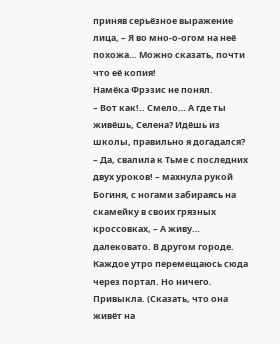приняв серьёзное выражение лица, – Я во мно-о-огом на неё похожа… Можно сказать, почти что её копия!
Намёка Фрэзис не понял.
– Вот как!.. Смело… А где ты живёшь, Селена? Идёшь из школы, правильно я догадался?
– Да, свалила к Тьме с последних двух уроков! – махнула рукой Богиня, с ногами забираясь на скамейку в своих грязных кроссовках, – А живу… далековато. В другом городе. Каждое утро перемещаюсь сюда через портал. Но ничего. Привыкла. (Сказать, что она живёт на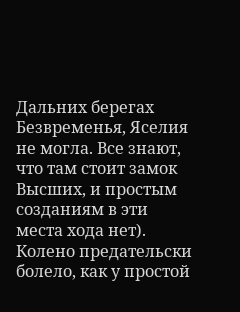Дальних берегах Безвременья, Яселия не могла. Все знают, что там стоит замок Высших, и простым созданиям в эти места хода нет).
Колено предательски болело, как у простой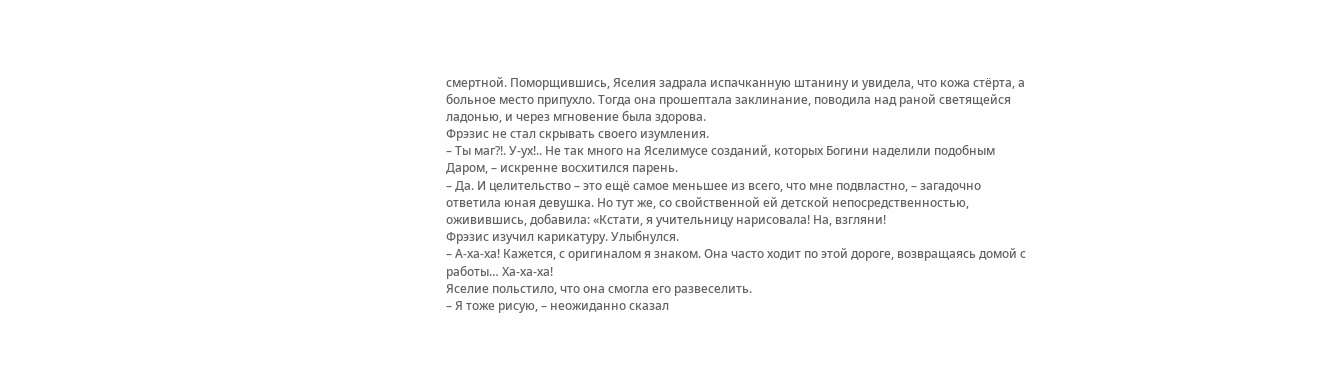смертной. Поморщившись, Яселия задрала испачканную штанину и увидела, что кожа стёрта, а больное место припухло. Тогда она прошептала заклинание, поводила над раной светящейся ладонью, и через мгновение была здорова.
Фрэзис не стал скрывать своего изумления.
– Ты маг?!. У-ух!.. Не так много на Яселимусе созданий, которых Богини наделили подобным Даром, – искренне восхитился парень.
– Да. И целительство – это ещё самое меньшее из всего, что мне подвластно, – загадочно ответила юная девушка. Но тут же, со свойственной ей детской непосредственностью, оживившись, добавила: «Кстати, я учительницу нарисовала! На, взгляни!
Фрэзис изучил карикатуру. Улыбнулся.
– А-ха-ха! Кажется, с оригиналом я знаком. Она часто ходит по этой дороге, возвращаясь домой с работы… Ха-ха-ха!
Яселие польстило, что она смогла его развеселить.
– Я тоже рисую, – неожиданно сказал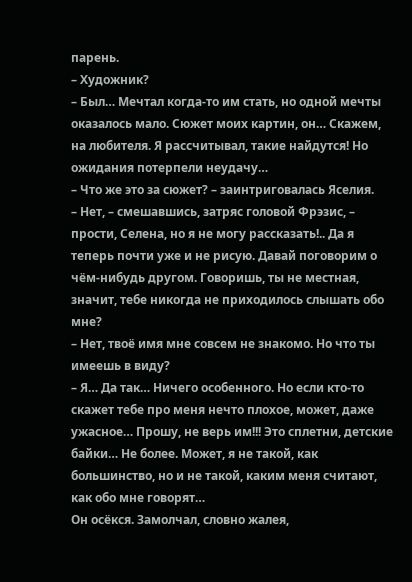парень.
– Художник?
– Был… Мечтал когда-то им стать, но одной мечты оказалось мало. Сюжет моих картин, он… Скажем, на любителя. Я рассчитывал, такие найдутся! Но ожидания потерпели неудачу…
– Что же это за сюжет? – заинтриговалась Яселия.
– Нет, – смешавшись, затряс головой Фрэзис, – прости, Селена, но я не могу рассказать!.. Да я теперь почти уже и не рисую. Давай поговорим о чём-нибудь другом. Говоришь, ты не местная, значит, тебе никогда не приходилось слышать обо мне?
– Нет, твоё имя мне совсем не знакомо. Но что ты имеешь в виду?
– Я… Да так… Ничего особенного. Но если кто-то скажет тебе про меня нечто плохое, может, даже ужасное… Прошу, не верь им!!! Это сплетни, детские байки… Не более. Может, я не такой, как большинство, но и не такой, каким меня считают, как обо мне говорят…
Он осёкся. Замолчал, словно жалея,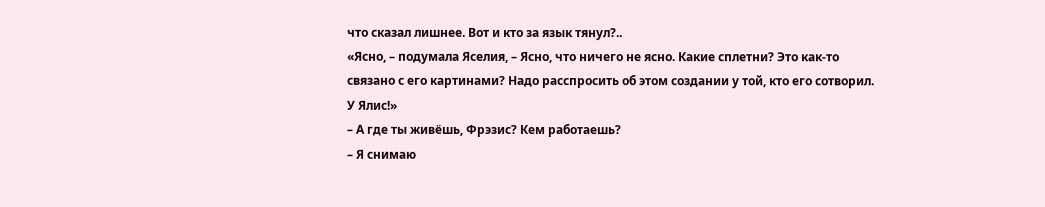что сказал лишнее. Вот и кто за язык тянул?..
«Ясно, – подумала Яселия, – Ясно, что ничего не ясно. Какие сплетни? Это как-то связано с его картинами? Надо расспросить об этом создании у той, кто его сотворил. У Ялис!»
– А где ты живёшь, Фрэзис? Кем работаешь?
– Я снимаю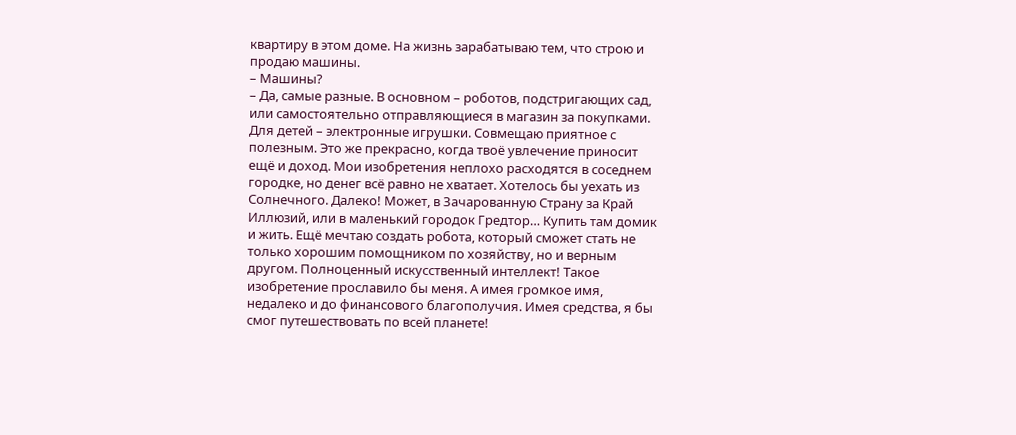квартиру в этом доме. На жизнь зарабатываю тем, что строю и продаю машины.
– Машины?
– Да, самые разные. В основном – роботов, подстригающих сад, или самостоятельно отправляющиеся в магазин за покупками. Для детей – электронные игрушки. Совмещаю приятное с полезным. Это же прекрасно, когда твоё увлечение приносит ещё и доход. Мои изобретения неплохо расходятся в соседнем городке, но денег всё равно не хватает. Хотелось бы уехать из Солнечного. Далеко! Может, в Зачарованную Страну за Край Иллюзий, или в маленький городок Гредтор… Купить там домик и жить. Ещё мечтаю создать робота, который сможет стать не только хорошим помощником по хозяйству, но и верным другом. Полноценный искусственный интеллект! Такое изобретение прославило бы меня. А имея громкое имя, недалеко и до финансового благополучия. Имея средства, я бы смог путешествовать по всей планете!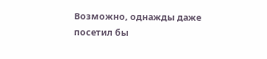Возможно, однажды даже посетил бы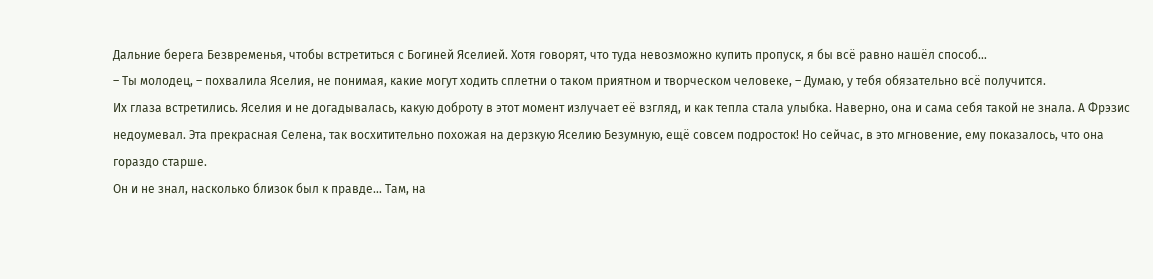Дальние берега Безвременья, чтобы встретиться с Богиней Яселией. Хотя говорят, что туда невозможно купить пропуск, я бы всё равно нашёл способ…
– Ты молодец, – похвалила Яселия, не понимая, какие могут ходить сплетни о таком приятном и творческом человеке, – Думаю, у тебя обязательно всё получится.
Их глаза встретились. Яселия и не догадывалась, какую доброту в этот момент излучает её взгляд, и как тепла стала улыбка. Наверно, она и сама себя такой не знала. А Фрэзис недоумевал. Эта прекрасная Селена, так восхитительно похожая на дерзкую Яселию Безумную, ещё совсем подросток! Но сейчас, в это мгновение, ему показалось, что она гораздо старше.
Он и не знал, насколько близок был к правде… Там, на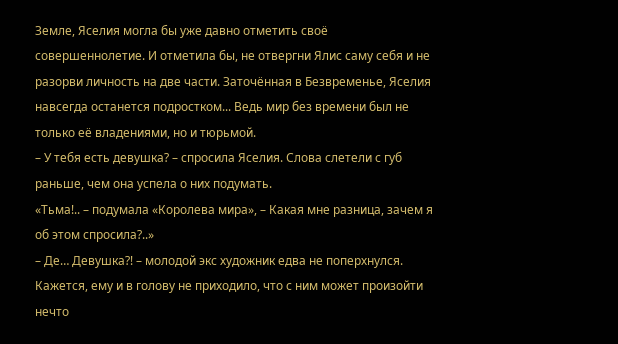Земле, Яселия могла бы уже давно отметить своё совершеннолетие. И отметила бы, не отвергни Ялис саму себя и не разорви личность на две части. Заточённая в Безвременье, Яселия навсегда останется подростком... Ведь мир без времени был не только её владениями, но и тюрьмой.
– У тебя есть девушка? – спросила Яселия. Слова слетели с губ раньше, чем она успела о них подумать.
«Тьма!.. – подумала «Королева мира», – Какая мне разница, зачем я об этом спросила?..»
– Де… Девушка?! – молодой экс художник едва не поперхнулся. Кажется, ему и в голову не приходило, что с ним может произойти нечто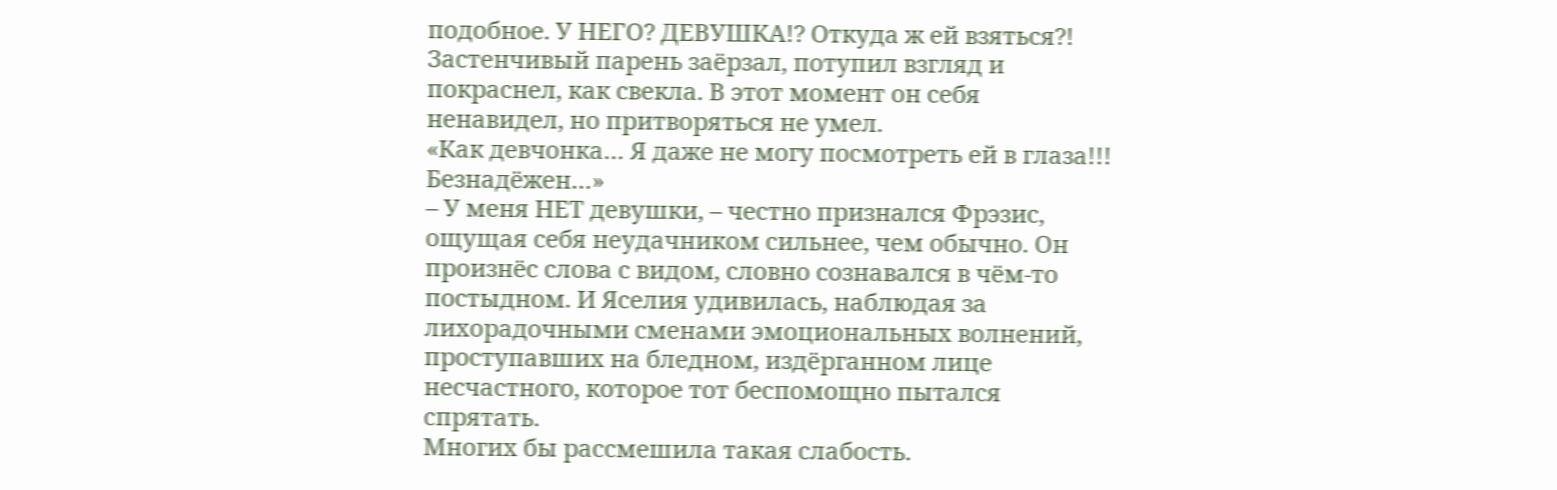подобное. У НЕГО? ДЕВУШКА!? Откуда ж ей взяться?!
Застенчивый парень заёрзал, потупил взгляд и покраснел, как свекла. В этот момент он себя ненавидел, но притворяться не умел.
«Как девчонка… Я даже не могу посмотреть ей в глаза!!! Безнадёжен…»
– У меня НЕТ девушки, – честно признался Фрэзис, ощущая себя неудачником сильнее, чем обычно. Он произнёс слова с видом, словно сознавался в чём-то постыдном. И Яселия удивилась, наблюдая за лихорадочными сменами эмоциональных волнений, проступавших на бледном, издёрганном лице несчастного, которое тот беспомощно пытался спрятать.
Многих бы рассмешила такая слабость.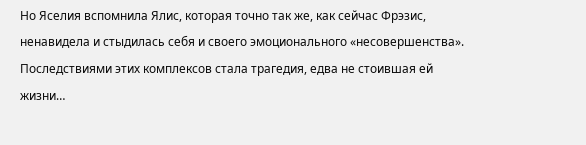Но Яселия вспомнила Ялис, которая точно так же, как сейчас Фрэзис, ненавидела и стыдилась себя и своего эмоционального «несовершенства». Последствиями этих комплексов стала трагедия, едва не стоившая ей жизни…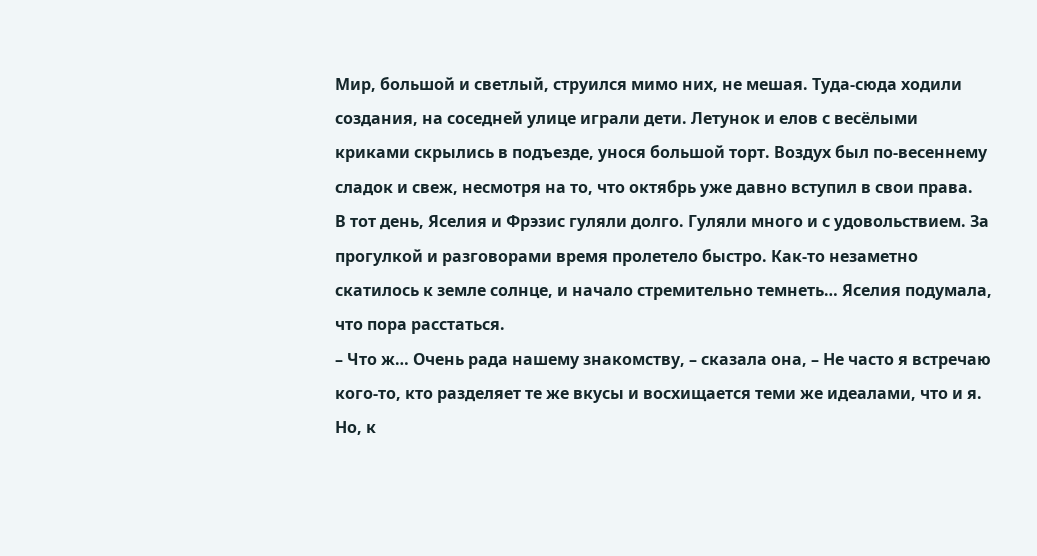Мир, большой и светлый, струился мимо них, не мешая. Туда-сюда ходили создания, на соседней улице играли дети. Летунок и елов с весёлыми криками скрылись в подъезде, унося большой торт. Воздух был по-весеннему сладок и свеж, несмотря на то, что октябрь уже давно вступил в свои права.
В тот день, Яселия и Фрэзис гуляли долго. Гуляли много и с удовольствием. За прогулкой и разговорами время пролетело быстро. Как-то незаметно скатилось к земле солнце, и начало стремительно темнеть… Яселия подумала, что пора расстаться.
– Что ж… Очень рада нашему знакомству, – сказала она, – Не часто я встречаю кого-то, кто разделяет те же вкусы и восхищается теми же идеалами, что и я. Но, к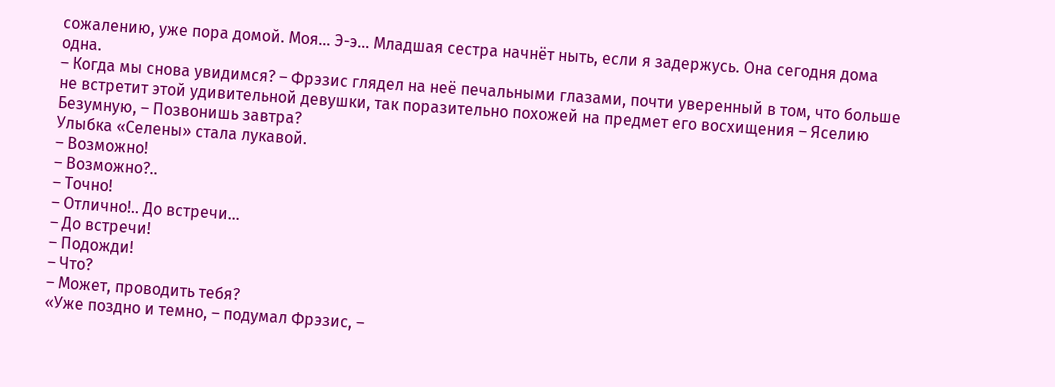сожалению, уже пора домой. Моя… Э-э… Младшая сестра начнёт ныть, если я задержусь. Она сегодня дома одна.
– Когда мы снова увидимся? – Фрэзис глядел на неё печальными глазами, почти уверенный в том, что больше не встретит этой удивительной девушки, так поразительно похожей на предмет его восхищения – Яселию Безумную, – Позвонишь завтра?
Улыбка «Селены» стала лукавой.
– Возможно!
– Возможно?..
– Точно!
– Отлично!.. До встречи…
– До встречи!
– Подожди!
– Что?
– Может, проводить тебя?
«Уже поздно и темно, – подумал Фрэзис, –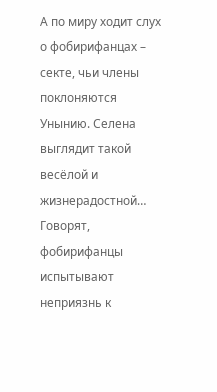А по миру ходит слух о фобирифанцах – секте, чьи члены поклоняются Унынию. Селена выглядит такой весёлой и жизнерадостной… Говорят, фобирифанцы испытывают неприязнь к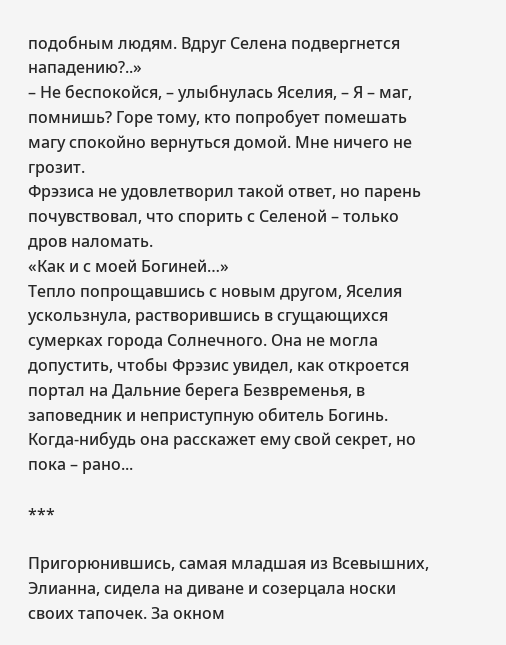подобным людям. Вдруг Селена подвергнется нападению?..»
– Не беспокойся, – улыбнулась Яселия, – Я – маг, помнишь? Горе тому, кто попробует помешать магу спокойно вернуться домой. Мне ничего не грозит.
Фрэзиса не удовлетворил такой ответ, но парень почувствовал, что спорить с Селеной – только дров наломать.
«Как и с моей Богиней…»
Тепло попрощавшись с новым другом, Яселия ускользнула, растворившись в сгущающихся сумерках города Солнечного. Она не могла допустить, чтобы Фрэзис увидел, как откроется портал на Дальние берега Безвременья, в заповедник и неприступную обитель Богинь. Когда-нибудь она расскажет ему свой секрет, но пока – рано...

***

Пригорюнившись, самая младшая из Всевышних, Элианна, сидела на диване и созерцала носки своих тапочек. За окном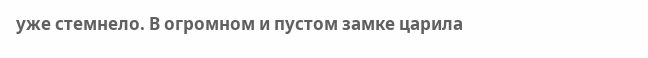уже стемнело. В огромном и пустом замке царила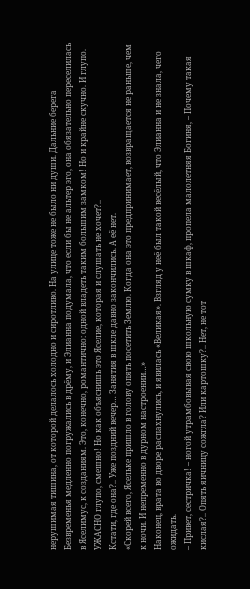нерушимая тишина, от которой делалось холодно и сиротливо. На улице тоже не было ни души. Дальние берега Безвременья медленно погружались в дрёму, и Элианна подумала, что если бы не альтер эго, она обязательно переселилась в Яселимус, к созданиям. Это, конечно, романтично: одной владеть таким большим замком! Но и крайне скучно. И глупо. УЖАСНО глупо, смешно! Но как объяснишь это Яселие, которая и слушать не хочет?..
Кстати, где она?.. Уже поздний вечер… Занятия в шкле давно закончились. А её нет.
«Скорей всего, Ясельке пришло в голову опять посетить Землю. Когда она это предпринимает, возвращается не раньше, чем к ночи. И непременно в дурном настроении…»
Наконец, врата во дворе распахнулись, и явилась «Великая». Взгляд у неё был такой весёлый, что Элианна и не знала, чего ожидать.
– Привет, сестричка! – ногой утрамбовывая свою школьную сумку в шкаф, пропела малолетняя Богиня, – Почему такая кислая?.. Опять яичницу сожгла? Или картошку?.. Нет, не тот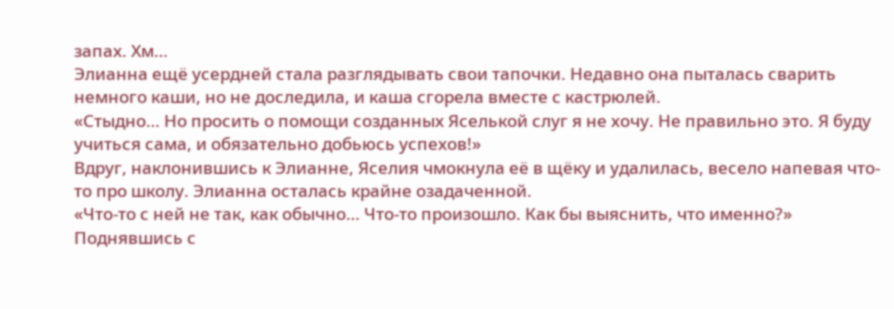запах. Хм…
Элианна ещё усердней стала разглядывать свои тапочки. Недавно она пыталась сварить немного каши, но не доследила, и каша сгорела вместе с кастрюлей.
«Стыдно… Но просить о помощи созданных Яселькой слуг я не хочу. Не правильно это. Я буду учиться сама, и обязательно добьюсь успехов!»
Вдруг, наклонившись к Элианне, Яселия чмокнула её в щёку и удалилась, весело напевая что-то про школу. Элианна осталась крайне озадаченной.
«Что-то с ней не так, как обычно… Что-то произошло. Как бы выяснить, что именно?»
Поднявшись с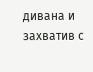дивана и захватив с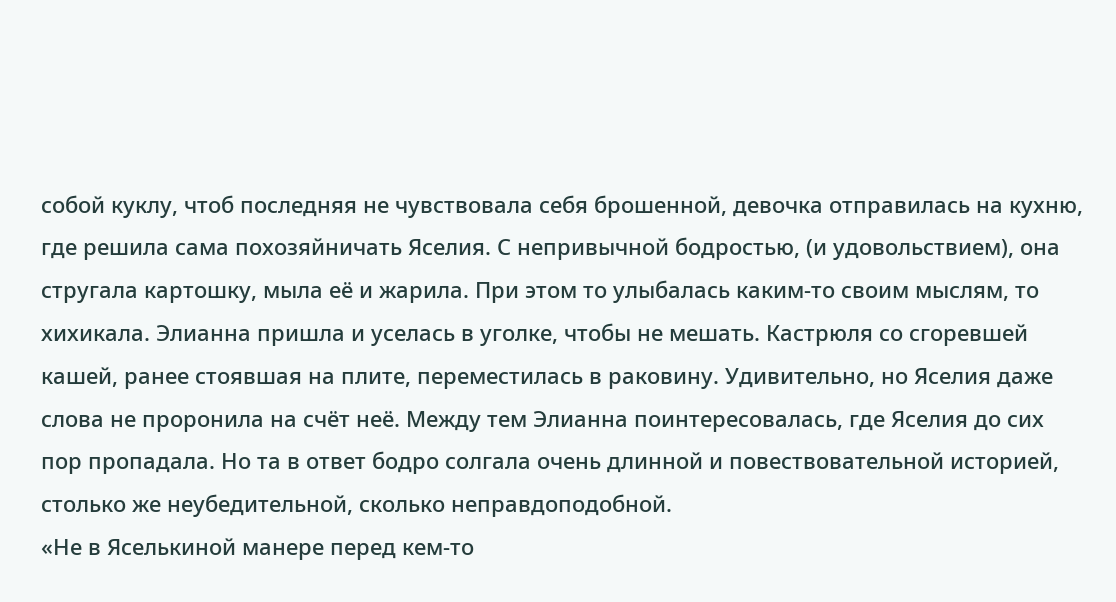собой куклу, чтоб последняя не чувствовала себя брошенной, девочка отправилась на кухню, где решила сама похозяйничать Яселия. С непривычной бодростью, (и удовольствием), она стругала картошку, мыла её и жарила. При этом то улыбалась каким-то своим мыслям, то хихикала. Элианна пришла и уселась в уголке, чтобы не мешать. Кастрюля со сгоревшей кашей, ранее стоявшая на плите, переместилась в раковину. Удивительно, но Яселия даже слова не проронила на счёт неё. Между тем Элианна поинтересовалась, где Яселия до сих пор пропадала. Но та в ответ бодро солгала очень длинной и повествовательной историей, столько же неубедительной, сколько неправдоподобной.
«Не в Яселькиной манере перед кем-то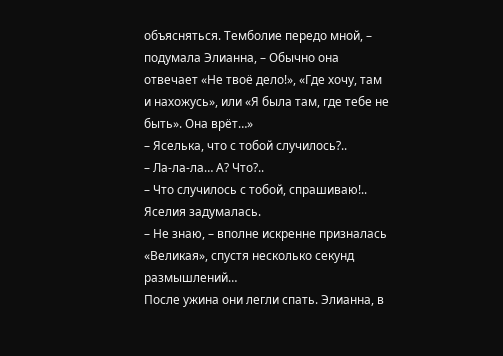объясняться. Темболие передо мной, – подумала Элианна, – Обычно она отвечает «Не твоё дело!», «Где хочу, там и нахожусь», или «Я была там, где тебе не быть». Она врёт…»
– Яселька, что с тобой случилось?..
– Ла-ла-ла… А? Что?..
– Что случилось с тобой, спрашиваю!..
Яселия задумалась.
– Не знаю, – вполне искренне призналась «Великая», спустя несколько секунд размышлений…
После ужина они легли спать. Элианна, в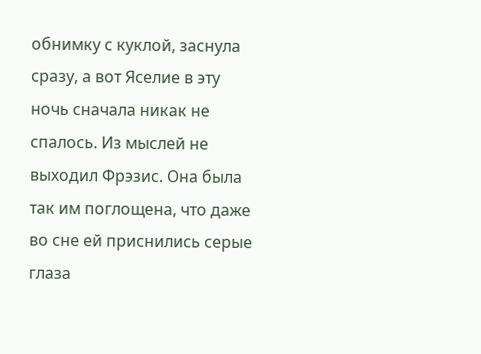обнимку с куклой, заснула сразу, а вот Яселие в эту ночь сначала никак не спалось. Из мыслей не выходил Фрэзис. Она была так им поглощена, что даже во сне ей приснились серые глаза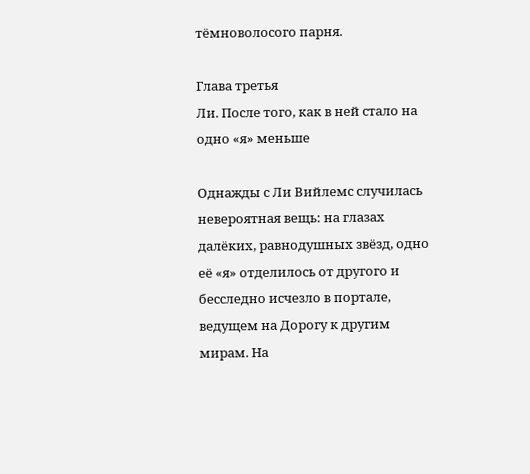тёмноволосого парня.

Глава третья
Ли. После того, как в ней стало на одно «я» меньше

Однажды с Ли Вийлемс случилась невероятная вещь: на глазах далёких, равнодушных звёзд, одно её «я» отделилось от другого и бесследно исчезло в портале, ведущем на Дорогу к другим мирам. На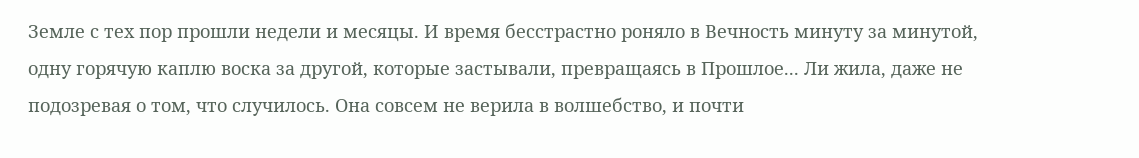Земле с тех пор прошли недели и месяцы. И время бесстрастно роняло в Вечность минуту за минутой, одну горячую каплю воска за другой, которые застывали, превращаясь в Прошлое... Ли жила, даже не подозревая о том, что случилось. Она совсем не верила в волшебство, и почти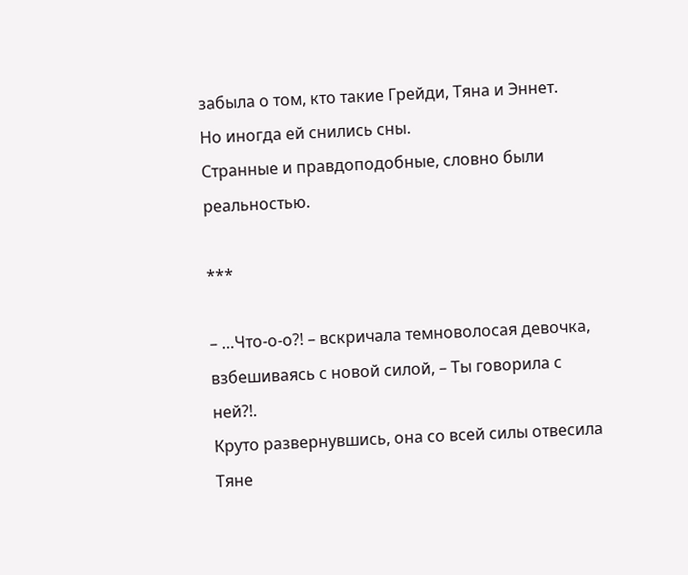забыла о том, кто такие Грейди, Тяна и Эннет.
Но иногда ей снились сны.
Странные и правдоподобные, словно были реальностью.

***

– …Что-о-о?! – вскричала темноволосая девочка, взбешиваясь с новой силой, – Ты говорила с ней?!.
Круто развернувшись, она со всей силы отвесила Тяне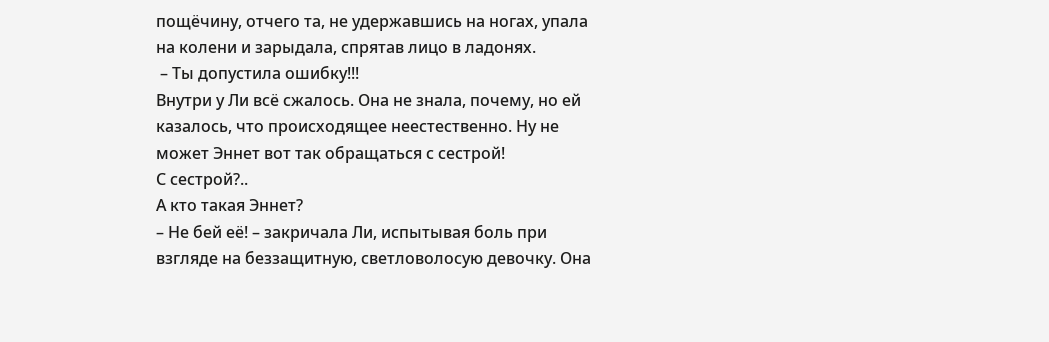пощёчину, отчего та, не удержавшись на ногах, упала на колени и зарыдала, спрятав лицо в ладонях.
 – Ты допустила ошибку!!!
Внутри у Ли всё сжалось. Она не знала, почему, но ей казалось, что происходящее неестественно. Ну не может Эннет вот так обращаться с сестрой!
С сестрой?..
А кто такая Эннет?
– Не бей её! – закричала Ли, испытывая боль при взгляде на беззащитную, светловолосую девочку. Она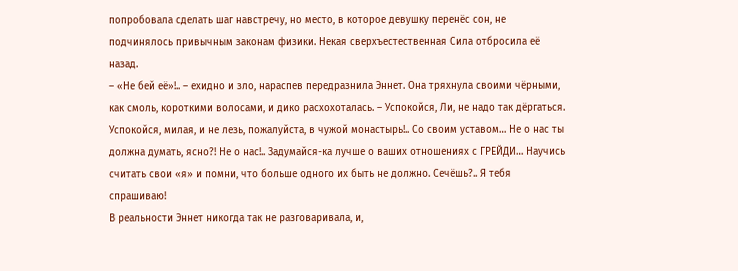попробовала сделать шаг навстречу, но место, в которое девушку перенёс сон, не подчинялось привычным законам физики. Некая сверхъестественная Сила отбросила её назад.
– «Не бей её»!.. – ехидно и зло, нараспев передразнила Эннет. Она тряхнула своими чёрными, как смоль, короткими волосами, и дико расхохоталась. – Успокойся, Ли, не надо так дёргаться. Успокойся, милая, и не лезь, пожалуйста, в чужой монастырь!.. Со своим уставом… Не о нас ты должна думать, ясно?! Не о нас!.. Задумайся-ка лучше о ваших отношениях с ГРЕЙДИ… Научись считать свои «я» и помни, что больше одного их быть не должно. Сечёшь?.. Я тебя спрашиваю!
В реальности Эннет никогда так не разговаривала, и,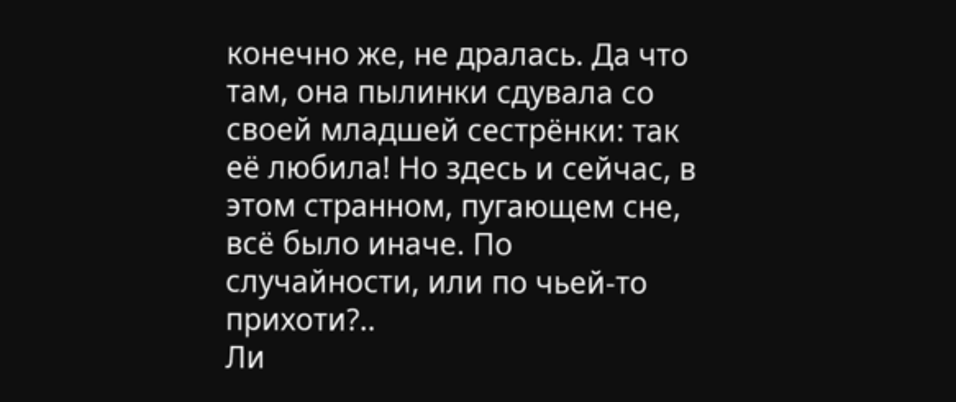конечно же, не дралась. Да что там, она пылинки сдувала со своей младшей сестрёнки: так её любила! Но здесь и сейчас, в этом странном, пугающем сне, всё было иначе. По случайности, или по чьей-то прихоти?..
Ли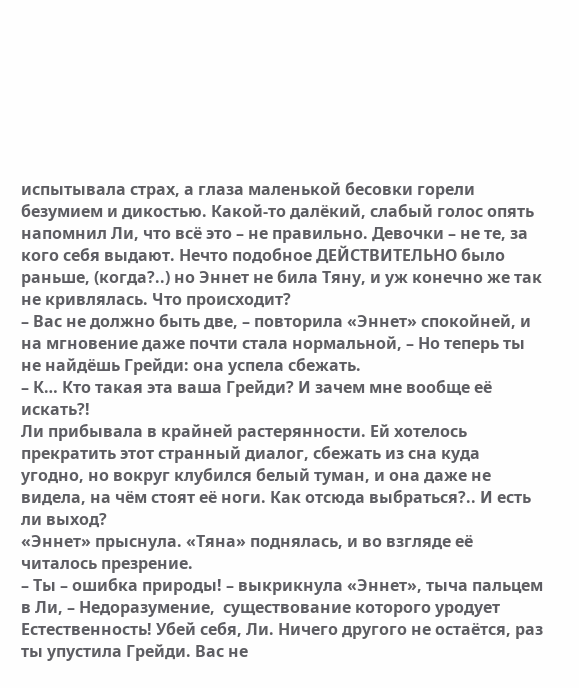испытывала страх, а глаза маленькой бесовки горели безумием и дикостью. Какой-то далёкий, слабый голос опять напомнил Ли, что всё это – не правильно. Девочки – не те, за кого себя выдают. Нечто подобное ДЕЙСТВИТЕЛЬНО было раньше, (когда?..) но Эннет не била Тяну, и уж конечно же так не кривлялась. Что происходит?
– Вас не должно быть две, – повторила «Эннет» спокойней, и на мгновение даже почти стала нормальной, – Но теперь ты не найдёшь Грейди: она успела сбежать.
– К… Кто такая эта ваша Грейди? И зачем мне вообще её искать?!
Ли прибывала в крайней растерянности. Ей хотелось прекратить этот странный диалог, сбежать из сна куда угодно, но вокруг клубился белый туман, и она даже не видела, на чём стоят её ноги. Как отсюда выбраться?.. И есть ли выход?
«Эннет» прыснула. «Тяна» поднялась, и во взгляде её читалось презрение.
– Ты – ошибка природы! – выкрикнула «Эннет», тыча пальцем в Ли, – Недоразумение,  существование которого уродует Естественность! Убей себя, Ли. Ничего другого не остаётся, раз ты упустила Грейди. Вас не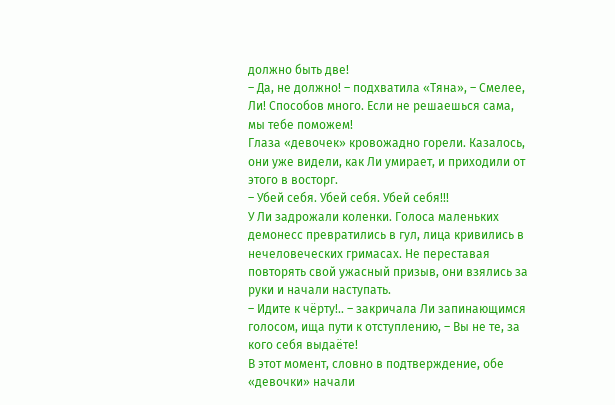должно быть две!
– Да, не должно! – подхватила «Тяна», – Смелее, Ли! Способов много. Если не решаешься сама, мы тебе поможем!
Глаза «девочек» кровожадно горели. Казалось, они уже видели, как Ли умирает, и приходили от этого в восторг.
– Убей себя. Убей себя. Убей себя!!!
У Ли задрожали коленки. Голоса маленьких демонесс превратились в гул, лица кривились в нечеловеческих гримасах. Не переставая повторять свой ужасный призыв, они взялись за руки и начали наступать.
– Идите к чёрту!.. – закричала Ли запинающимся голосом, ища пути к отступлению, – Вы не те, за кого себя выдаёте!
В этот момент, словно в подтверждение, обе «девочки» начали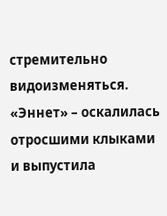стремительно видоизменяться. «Эннет» – оскалилась отросшими клыками и выпустила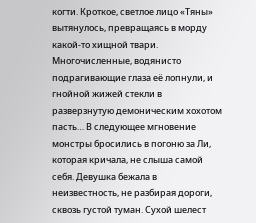когти. Кроткое, светлое лицо «Тяны» вытянулось, превращаясь в морду какой-то хищной твари. Многочисленные, водянисто подрагивающие глаза её лопнули, и гнойной жижей стекли в разверзнутую демоническим хохотом пасть… В следующее мгновение монстры бросились в погоню за Ли, которая кричала, не слыша самой себя. Девушка бежала в неизвестность, не разбирая дороги, сквозь густой туман. Сухой шелест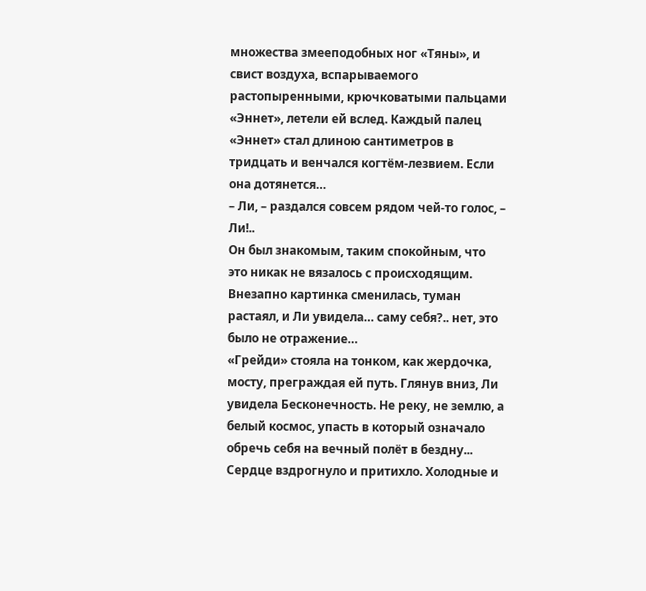множества змееподобных ног «Тяны», и свист воздуха, вспарываемого растопыренными, крючковатыми пальцами «Эннет», летели ей вслед. Каждый палец «Эннет» стал длиною сантиметров в тридцать и венчался когтём-лезвием. Если она дотянется…
– Ли, – раздался совсем рядом чей-то голос, – Ли!..
Он был знакомым, таким спокойным, что это никак не вязалось с происходящим. Внезапно картинка сменилась, туман растаял, и Ли увидела… саму себя?.. нет, это было не отражение…
«Грейди» стояла на тонком, как жердочка, мосту, преграждая ей путь. Глянув вниз, Ли увидела Бесконечность. Не реку, не землю, а белый космос, упасть в который означало обречь себя на вечный полёт в бездну...
Сердце вздрогнуло и притихло. Холодные и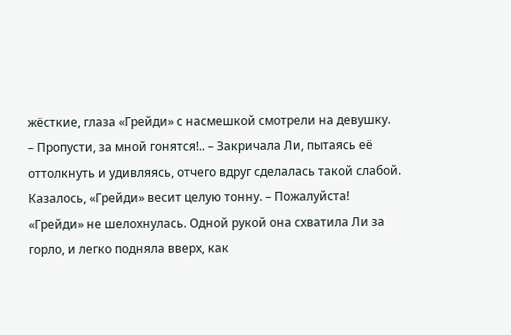жёсткие, глаза «Грейди» с насмешкой смотрели на девушку.
– Пропусти, за мной гонятся!.. – Закричала Ли, пытаясь её оттолкнуть и удивляясь, отчего вдруг сделалась такой слабой. Казалось, «Грейди» весит целую тонну. – Пожалуйста!
«Грейди» не шелохнулась. Одной рукой она схватила Ли за горло, и легко подняла вверх, как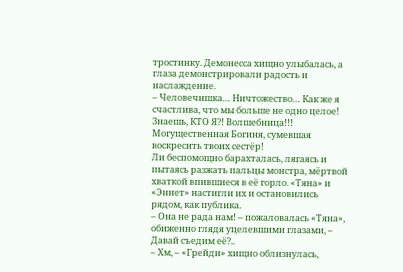тростинку. Демонесса хищно улыбалась, а глаза демонстрировали радость и наслаждение.
– Человечишка… Ничтожество… Как же я счастлива, что мы больше не одно целое! Знаешь, КТО Я?! Волшебница!!! Могущественная Богиня, сумевшая воскресить твоих сестёр!
Ли беспомощно барахталась, лягаясь и пытаясь разжать пальцы монстра, мёртвой хваткой впившиеся в её горло. «Тяна» и «Эннет» настигли их и остановились рядом, как публика.
– Она не рада нам! – пожаловалась «Тяна», обиженно глядя уцелевшими глазами, – Давай съедим её?..
– Хм, – «Грейди» хищно облизнулась,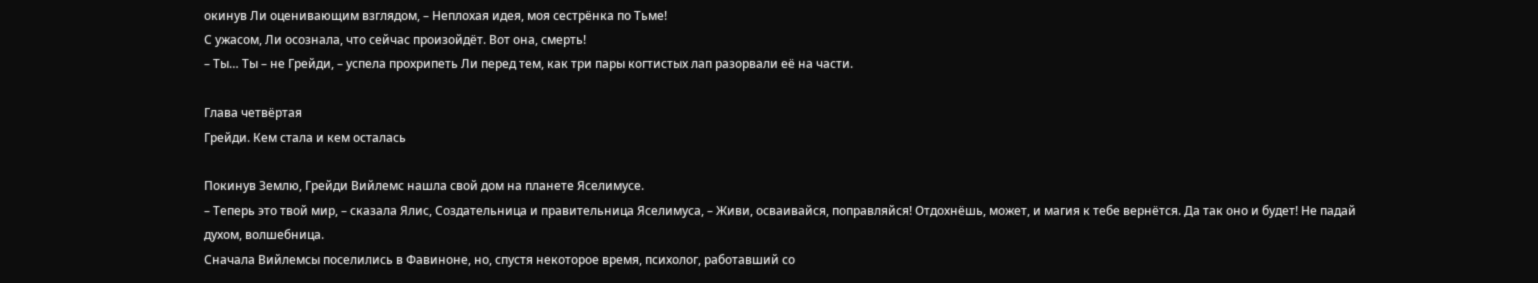окинув Ли оценивающим взглядом, – Неплохая идея, моя сестрёнка по Тьме!
С ужасом, Ли осознала, что сейчас произойдёт. Вот она, смерть!
– Ты… Ты – не Грейди, – успела прохрипеть Ли перед тем, как три пары когтистых лап разорвали её на части.

Глава четвёртая
Грейди. Кем стала и кем осталась

Покинув Землю, Грейди Вийлемс нашла свой дом на планете Яселимусе.
– Теперь это твой мир, – сказала Ялис, Создательница и правительница Яселимуса, – Живи, осваивайся, поправляйся! Отдохнёшь, может, и магия к тебе вернётся. Да так оно и будет! Не падай духом, волшебница.
Сначала Вийлемсы поселились в Фавиноне, но, спустя некоторое время, психолог, работавший со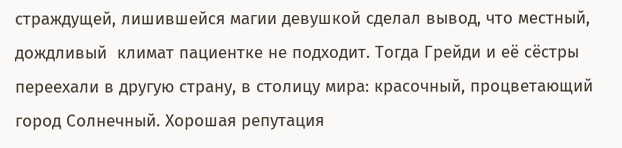страждущей, лишившейся магии девушкой сделал вывод, что местный, дождливый  климат пациентке не подходит. Тогда Грейди и её сёстры переехали в другую страну, в столицу мира: красочный, процветающий город Солнечный. Хорошая репутация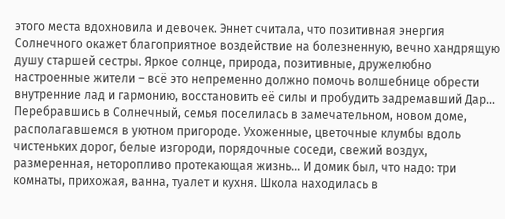этого места вдохновила и девочек. Эннет считала, что позитивная энергия Солнечного окажет благоприятное воздействие на болезненную, вечно хандрящую душу старшей сестры. Яркое солнце, природа, позитивные, дружелюбно настроенные жители – всё это непременно должно помочь волшебнице обрести внутренние лад и гармонию, восстановить её силы и пробудить задремавший Дар…
Перебравшись в Солнечный, семья поселилась в замечательном, новом доме, располагавшемся в уютном пригороде. Ухоженные, цветочные клумбы вдоль чистеньких дорог, белые изгороди, порядочные соседи, свежий воздух, размеренная, неторопливо протекающая жизнь… И домик был, что надо: три комнаты, прихожая, ванна, туалет и кухня. Школа находилась в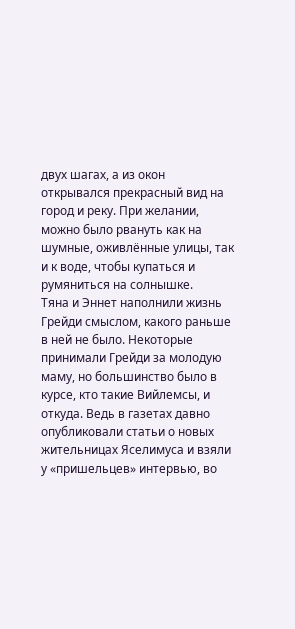двух шагах, а из окон открывался прекрасный вид на город и реку. При желании, можно было рвануть как на шумные, оживлённые улицы, так и к воде, чтобы купаться и румяниться на солнышке.
Тяна и Эннет наполнили жизнь Грейди смыслом, какого раньше в ней не было. Некоторые принимали Грейди за молодую маму, но большинство было в курсе, кто такие Вийлемсы, и откуда. Ведь в газетах давно опубликовали статьи о новых жительницах Яселимуса и взяли у «пришельцев» интервью, во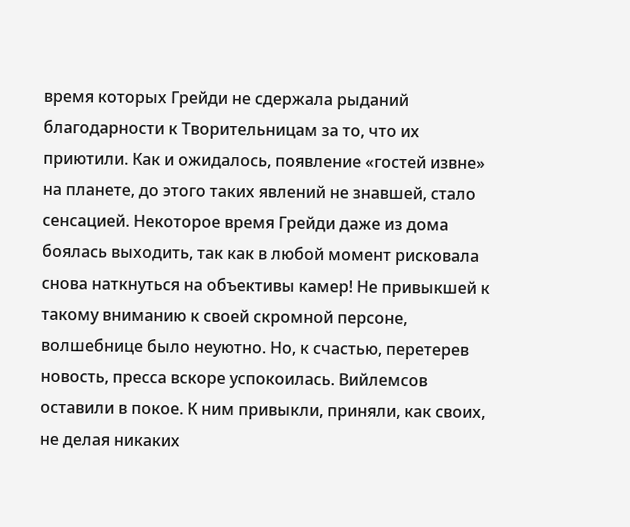время которых Грейди не сдержала рыданий благодарности к Творительницам за то, что их приютили. Как и ожидалось, появление «гостей извне» на планете, до этого таких явлений не знавшей, стало сенсацией. Некоторое время Грейди даже из дома боялась выходить, так как в любой момент рисковала снова наткнуться на объективы камер! Не привыкшей к такому вниманию к своей скромной персоне, волшебнице было неуютно. Но, к счастью, перетерев новость, пресса вскоре успокоилась. Вийлемсов оставили в покое. К ним привыкли, приняли, как своих, не делая никаких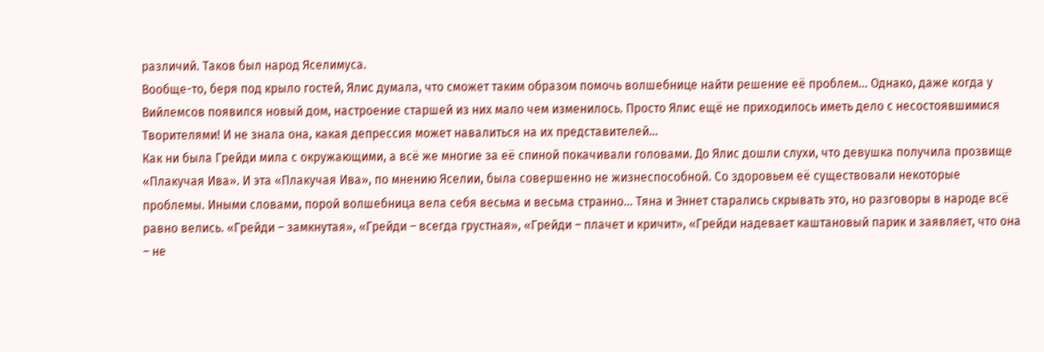различий. Таков был народ Яселимуса.
Вообще-то, беря под крыло гостей, Ялис думала, что сможет таким образом помочь волшебнице найти решение её проблем... Однако, даже когда у Вийлемсов появился новый дом, настроение старшей из них мало чем изменилось. Просто Ялис ещё не приходилось иметь дело с несостоявшимися Творителями! И не знала она, какая депрессия может навалиться на их представителей…
Как ни была Грейди мила с окружающими, а всё же многие за её спиной покачивали головами. До Ялис дошли слухи, что девушка получила прозвище «Плакучая Ива». И эта «Плакучая Ива», по мнению Яселии, была совершенно не жизнеспособной. Со здоровьем её существовали некоторые проблемы. Иными словами, порой волшебница вела себя весьма и весьма странно… Тяна и Эннет старались скрывать это, но разговоры в народе всё равно велись. «Грейди – замкнутая», «Грейди – всегда грустная», «Грейди – плачет и кричит», «Грейди надевает каштановый парик и заявляет, что она – не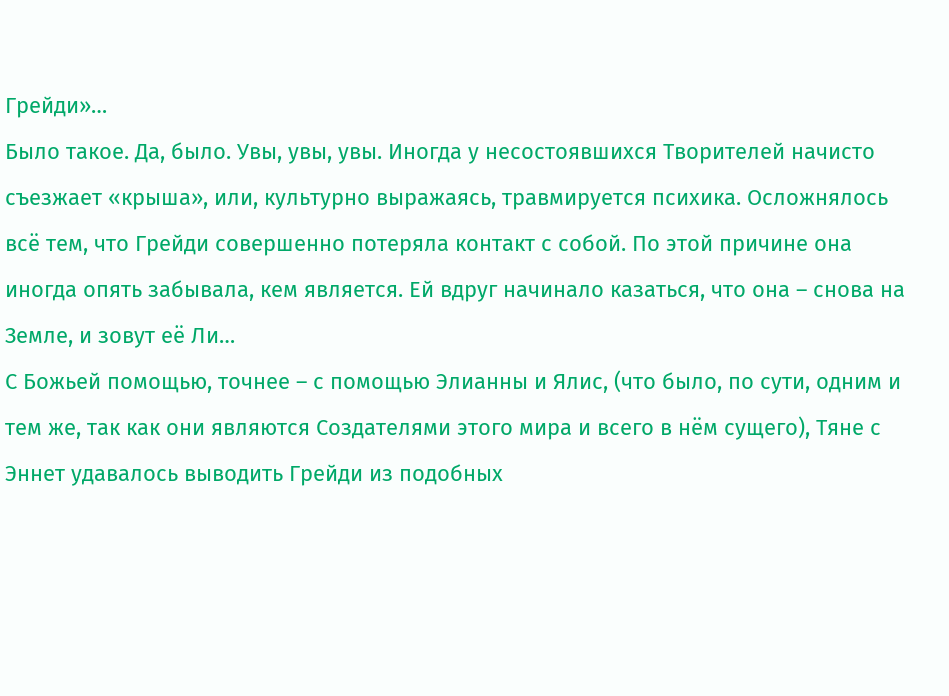Грейди»…
Было такое. Да, было. Увы, увы, увы. Иногда у несостоявшихся Творителей начисто съезжает «крыша», или, культурно выражаясь, травмируется психика. Осложнялось всё тем, что Грейди совершенно потеряла контакт с собой. По этой причине она иногда опять забывала, кем является. Ей вдруг начинало казаться, что она – снова на Земле, и зовут её Ли…
С Божьей помощью, точнее – с помощью Элианны и Ялис, (что было, по сути, одним и тем же, так как они являются Создателями этого мира и всего в нём сущего), Тяне с Эннет удавалось выводить Грейди из подобных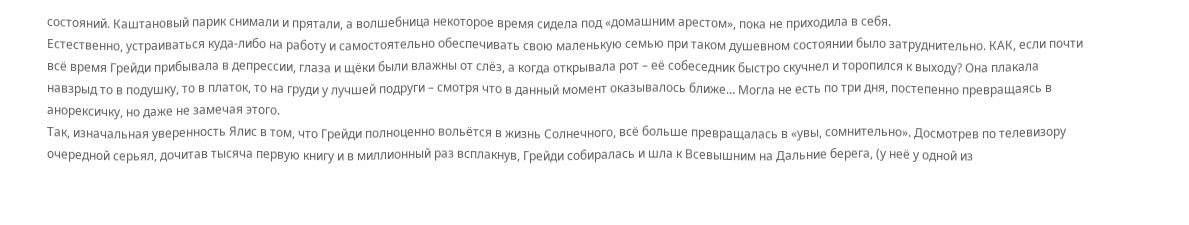состояний. Каштановый парик снимали и прятали, а волшебница некоторое время сидела под «домашним арестом», пока не приходила в себя.
Естественно, устраиваться куда-либо на работу и самостоятельно обеспечивать свою маленькую семью при таком душевном состоянии было затруднительно. КАК, если почти всё время Грейди прибывала в депрессии, глаза и щёки были влажны от слёз, а когда открывала рот – её собеседник быстро скучнел и торопился к выходу? Она плакала навзрыд то в подушку, то в платок, то на груди у лучшей подруги – смотря что в данный момент оказывалось ближе… Могла не есть по три дня, постепенно превращаясь в анорексичку, но даже не замечая этого.
Так, изначальная уверенность Ялис в том, что Грейди полноценно вольётся в жизнь Солнечного, всё больше превращалась в «увы, сомнительно». Досмотрев по телевизору очередной серьял, дочитав тысяча первую книгу и в миллионный раз всплакнув, Грейди собиралась и шла к Всевышним на Дальние берега, (у неё у одной из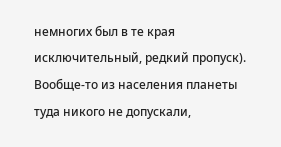немногих был в те края исключительный, редкий пропуск). Вообще-то из населения планеты туда никого не допускали,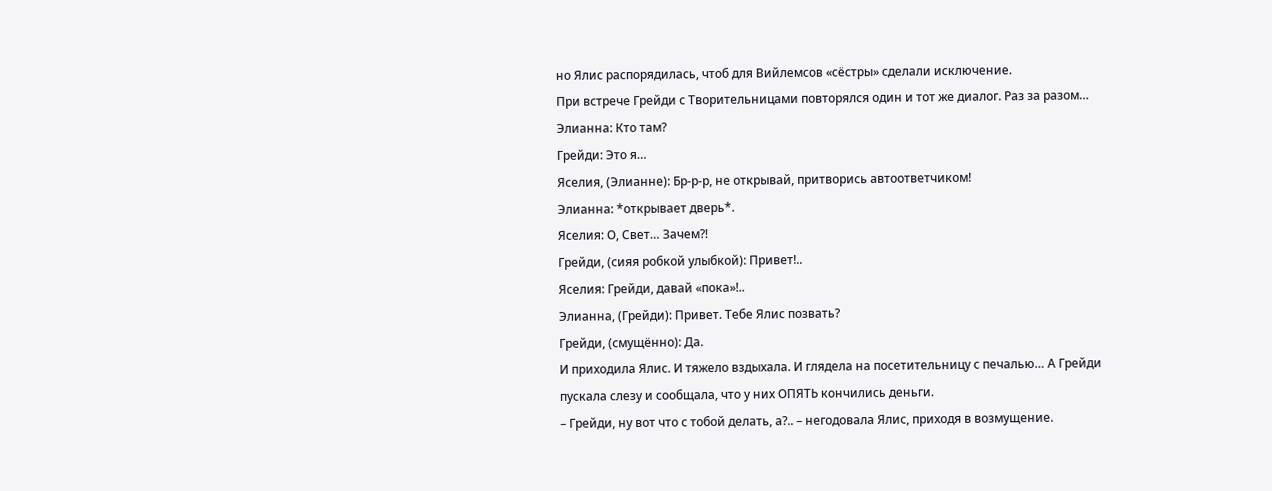но Ялис распорядилась, чтоб для Вийлемсов «сёстры» сделали исключение.
При встрече Грейди с Творительницами повторялся один и тот же диалог. Раз за разом…
Элианна: Кто там?
Грейди: Это я…
Яселия, (Элианне): Бр-р-р, не открывай, притворись автоответчиком!
Элианна: *открывает дверь*.
Яселия: О, Свет… Зачем?!
Грейди, (сияя робкой улыбкой): Привет!..
Яселия: Грейди, давай «пока»!..
Элианна, (Грейди): Привет. Тебе Ялис позвать?
Грейди, (смущённо): Да.
И приходила Ялис. И тяжело вздыхала. И глядела на посетительницу с печалью… А Грейди пускала слезу и сообщала, что у них ОПЯТЬ кончились деньги.
– Грейди, ну вот что с тобой делать, а?.. – негодовала Ялис, приходя в возмущение.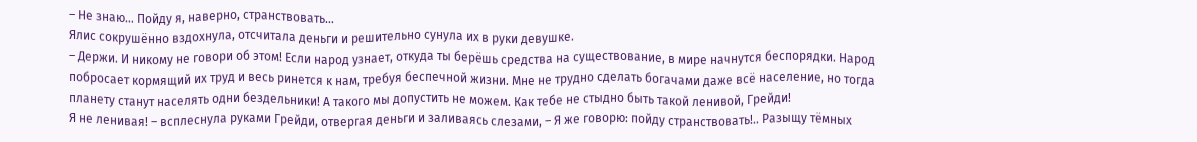– Не знаю… Пойду я, наверно, странствовать…
Ялис сокрушённо вздохнула, отсчитала деньги и решительно сунула их в руки девушке.
– Держи. И никому не говори об этом! Если народ узнает, откуда ты берёшь средства на существование, в мире начнутся беспорядки. Народ побросает кормящий их труд и весь ринется к нам, требуя беспечной жизни. Мне не трудно сделать богачами даже всё население, но тогда планету станут населять одни бездельники! А такого мы допустить не можем. Как тебе не стыдно быть такой ленивой, Грейди!
Я не ленивая! – всплеснула руками Грейди, отвергая деньги и заливаясь слезами, – Я же говорю: пойду странствовать!.. Разыщу тёмных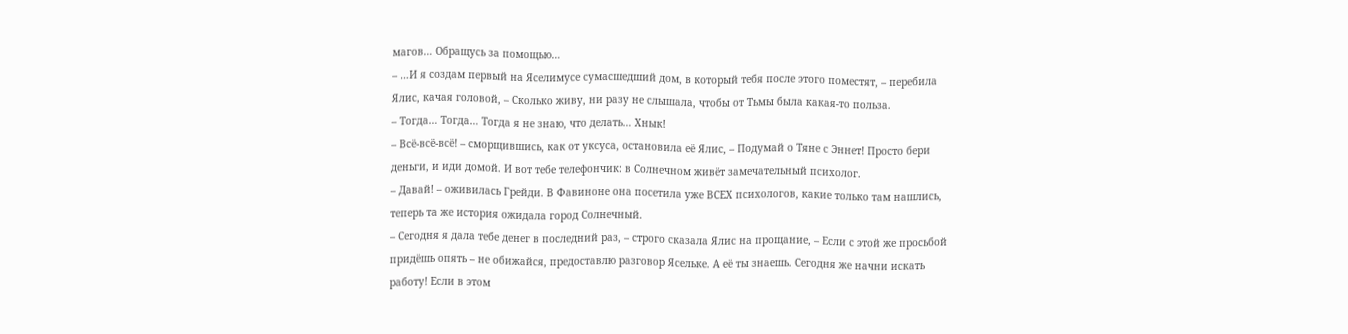магов… Обращусь за помощью…
– …И я создам первый на Яселимусе сумасшедший дом, в который тебя после этого поместят, – перебила Ялис, качая головой, – Сколько живу, ни разу не слышала, чтобы от Тьмы была какая-то польза.
– Тогда… Тогда… Тогда я не знаю, что делать… Хнык!
– Всё-всё-всё! – сморщившись, как от уксуса, остановила её Ялис, – Подумай о Тяне с Эннет! Просто бери деньги, и иди домой. И вот тебе телефончик: в Солнечном живёт замечательный психолог.
– Давай! – оживилась Грейди. В Фавиноне она посетила уже ВСЕХ психологов, какие только там нашлись, теперь та же история ожидала город Солнечный.
– Сегодня я дала тебе денег в последний раз, – строго сказала Ялис на прощание, – Если с этой же просьбой придёшь опять – не обижайся, предоставлю разговор Ясельке. А её ты знаешь. Сегодня же начни искать работу! Если в этом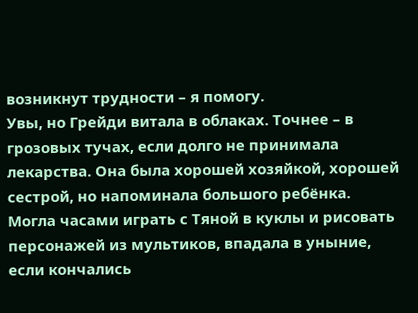возникнут трудности – я помогу.
Увы, но Грейди витала в облаках. Точнее – в грозовых тучах, если долго не принимала лекарства. Она была хорошей хозяйкой, хорошей сестрой, но напоминала большого ребёнка. Могла часами играть с Тяной в куклы и рисовать персонажей из мультиков, впадала в уныние, если кончались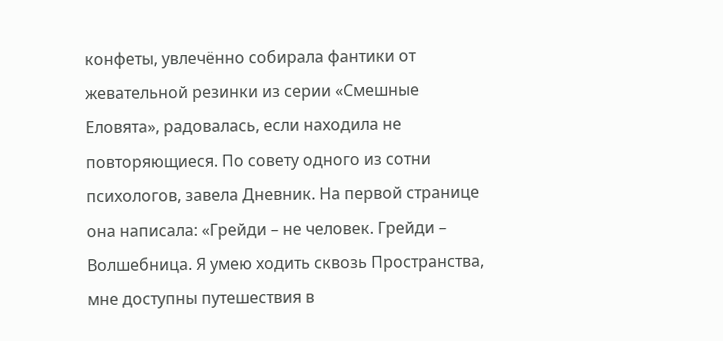конфеты, увлечённо собирала фантики от жевательной резинки из серии «Смешные Еловята», радовалась, если находила не повторяющиеся. По совету одного из сотни психологов, завела Дневник. На первой странице она написала: «Грейди – не человек. Грейди – Волшебница. Я умею ходить сквозь Пространства, мне доступны путешествия в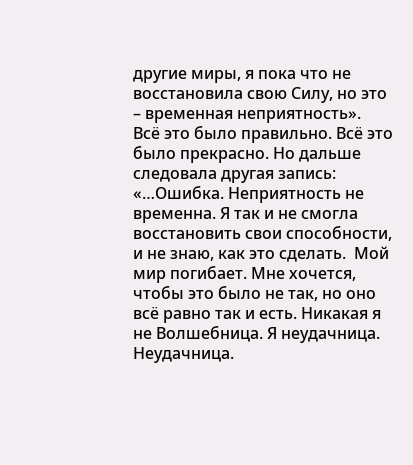другие миры, я пока что не восстановила свою Силу, но это – временная неприятность».
Всё это было правильно. Всё это было прекрасно. Но дальше следовала другая запись:
«…Ошибка. Неприятность не временна. Я так и не смогла восстановить свои способности, и не знаю, как это сделать.  Мой мир погибает. Мне хочется, чтобы это было не так, но оно всё равно так и есть. Никакая я не Волшебница. Я неудачница. Неудачница.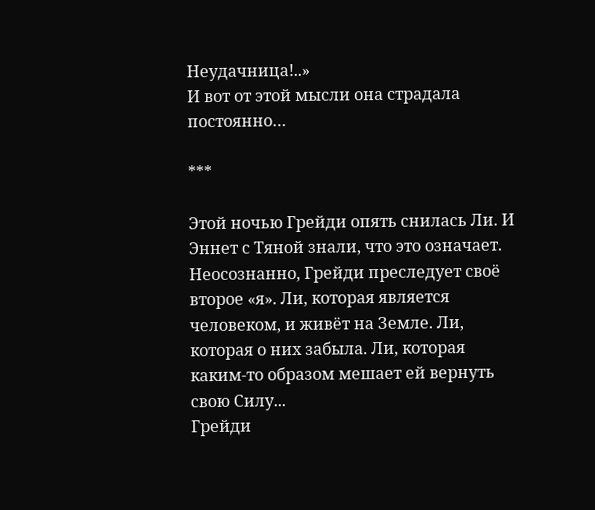Неудачница!..»
И вот от этой мысли она страдала постоянно…

***

Этой ночью Грейди опять снилась Ли. И Эннет с Тяной знали, что это означает. Неосознанно, Грейди преследует своё второе «я». Ли, которая является человеком, и живёт на Земле. Ли, которая о них забыла. Ли, которая каким-то образом мешает ей вернуть свою Силу...
Грейди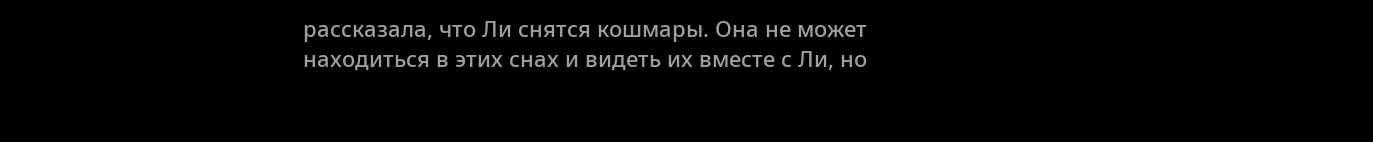рассказала, что Ли снятся кошмары. Она не может находиться в этих снах и видеть их вместе с Ли, но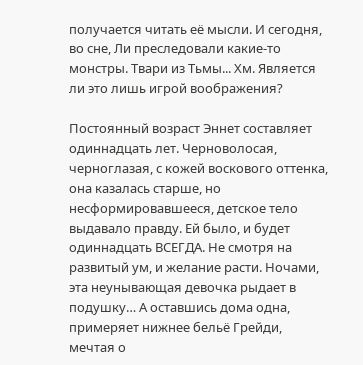получается читать её мысли. И сегодня, во сне, Ли преследовали какие-то монстры. Твари из Тьмы... Хм. Является ли это лишь игрой воображения?

Постоянный возраст Эннет составляет одиннадцать лет. Черноволосая, черноглазая, с кожей воскового оттенка, она казалась старше, но несформировавшееся, детское тело выдавало правду. Ей было, и будет одиннадцать ВСЕГДА. Не смотря на развитый ум, и желание расти. Ночами, эта неунывающая девочка рыдает в подушку… А оставшись дома одна, примеряет нижнее бельё Грейди, мечтая о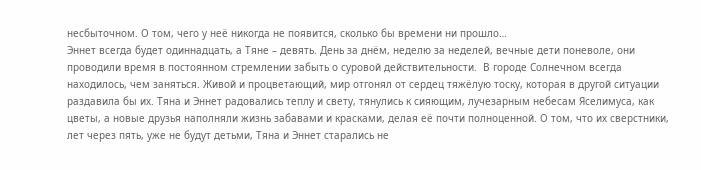несбыточном. О том, чего у неё никогда не появится, сколько бы времени ни прошло…
Эннет всегда будет одиннадцать, а Тяне – девять. День за днём, неделю за неделей, вечные дети поневоле, они проводили время в постоянном стремлении забыть о суровой действительности.  В городе Солнечном всегда находилось, чем заняться. Живой и процветающий, мир отгонял от сердец тяжёлую тоску, которая в другой ситуации раздавила бы их. Тяна и Эннет радовались теплу и свету, тянулись к сияющим, лучезарным небесам Яселимуса, как цветы, а новые друзья наполняли жизнь забавами и красками, делая её почти полноценной. О том, что их сверстники, лет через пять, уже не будут детьми, Тяна и Эннет старались не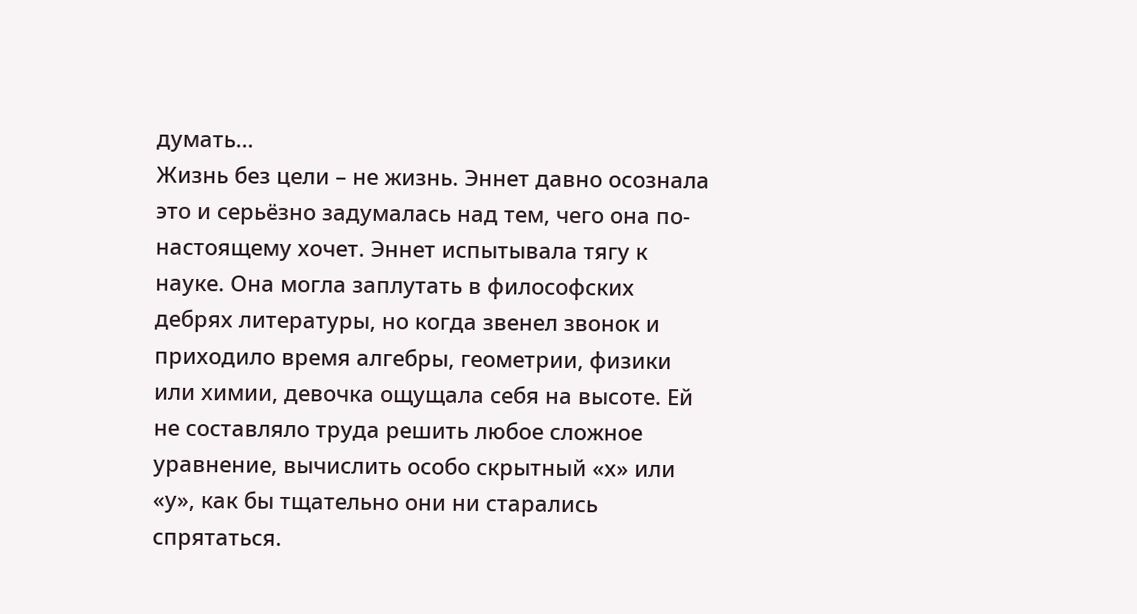думать…
Жизнь без цели – не жизнь. Эннет давно осознала это и серьёзно задумалась над тем, чего она по-настоящему хочет. Эннет испытывала тягу к науке. Она могла заплутать в философских дебрях литературы, но когда звенел звонок и приходило время алгебры, геометрии, физики или химии, девочка ощущала себя на высоте. Ей не составляло труда решить любое сложное уравнение, вычислить особо скрытный «х» или «у», как бы тщательно они ни старались спрятаться.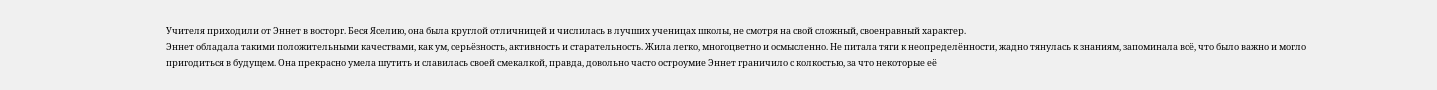Учителя приходили от Эннет в восторг. Беся Яселию, она была круглой отличницей и числилась в лучших ученицах школы, не смотря на свой сложный, своенравный характер.
Эннет обладала такими положительными качествами, как ум, серьёзность, активность и старательность. Жила легко, многоцветно и осмысленно. Не питала тяги к неопределённости, жадно тянулась к знаниям, запоминала всё, что было важно и могло пригодиться в будущем. Она прекрасно умела шутить и славилась своей смекалкой, правда, довольно часто остроумие Эннет граничило с колкостью, за что некоторые её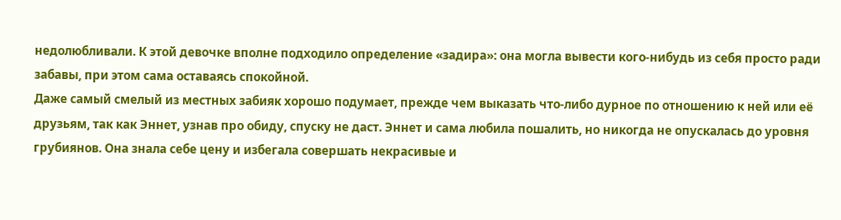недолюбливали. К этой девочке вполне подходило определение «задира»: она могла вывести кого-нибудь из себя просто ради забавы, при этом сама оставаясь спокойной.
Даже самый смелый из местных забияк хорошо подумает, прежде чем выказать что-либо дурное по отношению к ней или её друзьям, так как Эннет, узнав про обиду, спуску не даст. Эннет и сама любила пошалить, но никогда не опускалась до уровня грубиянов. Она знала себе цену и избегала совершать некрасивые и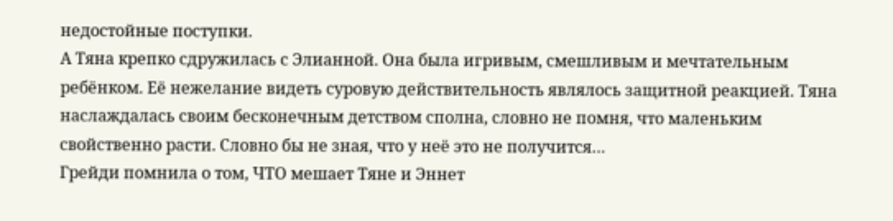недостойные поступки.
А Тяна крепко сдружилась с Элианной. Она была игривым, смешливым и мечтательным ребёнком. Её нежелание видеть суровую действительность являлось защитной реакцией. Тяна наслаждалась своим бесконечным детством сполна, словно не помня, что маленьким свойственно расти. Словно бы не зная, что у неё это не получится…
Грейди помнила о том, ЧТО мешает Тяне и Эннет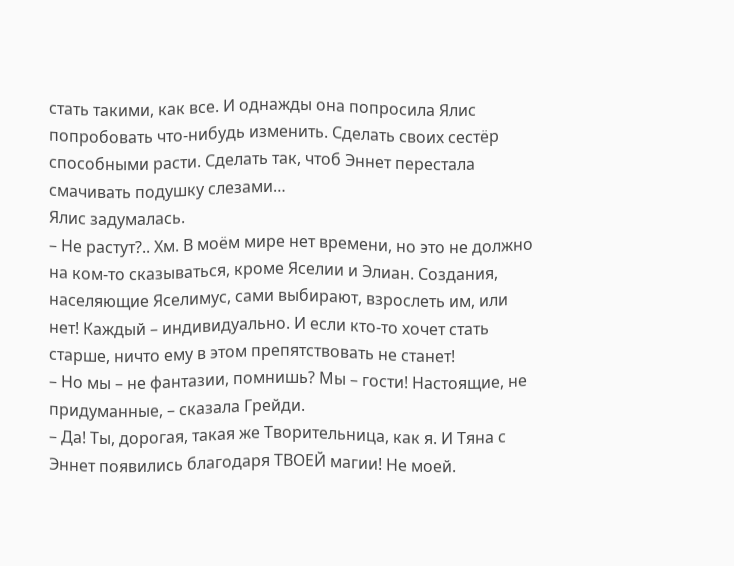стать такими, как все. И однажды она попросила Ялис попробовать что-нибудь изменить. Сделать своих сестёр способными расти. Сделать так, чтоб Эннет перестала смачивать подушку слезами…
Ялис задумалась.
– Не растут?.. Хм. В моём мире нет времени, но это не должно на ком-то сказываться, кроме Яселии и Элиан. Создания, населяющие Яселимус, сами выбирают, взрослеть им, или нет! Каждый – индивидуально. И если кто-то хочет стать старше, ничто ему в этом препятствовать не станет!
– Но мы – не фантазии, помнишь? Мы – гости! Настоящие, не придуманные, – сказала Грейди.
– Да! Ты, дорогая, такая же Творительница, как я. И Тяна с Эннет появились благодаря ТВОЕЙ магии! Не моей.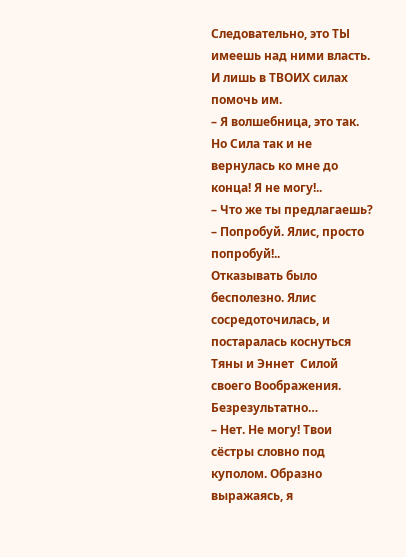Следовательно, это ТЫ имеешь над ними власть. И лишь в ТВОИХ силах помочь им.
– Я волшебница, это так. Но Сила так и не вернулась ко мне до конца! Я не могу!..
– Что же ты предлагаешь?
– Попробуй. Ялис, просто попробуй!..
Отказывать было бесполезно. Ялис сосредоточилась, и постаралась коснуться Тяны и Эннет  Силой своего Воображения. Безрезультатно…
– Нет. Не могу! Твои сёстры словно под куполом. Образно выражаясь, я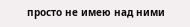просто не имею над ними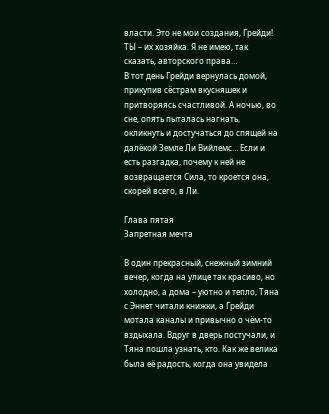власти. Это не мои создания, Грейди! ТЫ – их хозяйка. Я не имею, так сказать, авторского права…
В тот день Грейди вернулась домой, прикупив сёстрам вкусняшек и притворяясь счастливой. А ночью, во сне, опять пыталась нагнать, окликнуть и достучаться до спящей на далёкой Земле Ли Вийлемс… Если и есть разгадка, почему к ней не возвращается Сила, то кроется она, скорей всего, в Ли.

Глава пятая
Запретная мечта

В один прекрасный, снежный зимний вечер, когда на улице так красиво, но холодно, а дома – уютно и тепло, Тяна с Эннет читали книжки, а Грейди мотала каналы и привычно о чём-то вздыхала. Вдруг в дверь постучали, и Тяна пошла узнать, кто. Как же велика была её радость, когда она увидела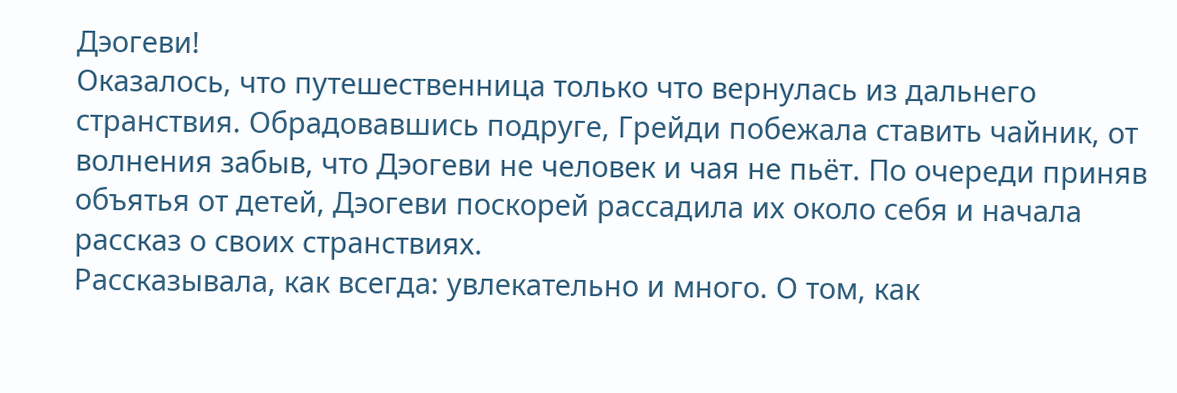Дэогеви!
Оказалось, что путешественница только что вернулась из дальнего странствия. Обрадовавшись подруге, Грейди побежала ставить чайник, от волнения забыв, что Дэогеви не человек и чая не пьёт. По очереди приняв объятья от детей, Дэогеви поскорей рассадила их около себя и начала рассказ о своих странствиях.
Рассказывала, как всегда: увлекательно и много. О том, как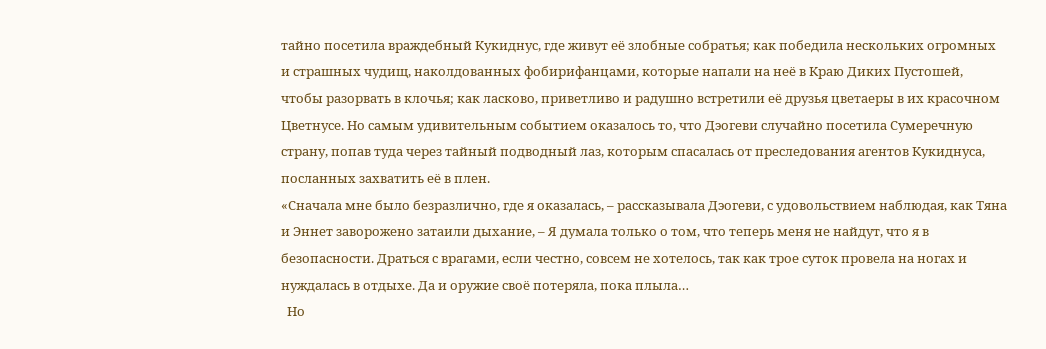тайно посетила враждебный Кукиднус, где живут её злобные собратья; как победила нескольких огромных и страшных чудищ, наколдованных фобирифанцами, которые напали на неё в Краю Диких Пустошей, чтобы разорвать в клочья; как ласково, приветливо и радушно встретили её друзья цветаеры в их красочном Цветнусе. Но самым удивительным событием оказалось то, что Дэогеви случайно посетила Сумеречную страну, попав туда через тайный подводный лаз, которым спасалась от преследования агентов Кукиднуса, посланных захватить её в плен.
«Сначала мне было безразлично, где я оказалась, – рассказывала Дэогеви, с удовольствием наблюдая, как Тяна и Эннет заворожено затаили дыхание, – Я думала только о том, что теперь меня не найдут, что я в безопасности. Драться с врагами, если честно, совсем не хотелось, так как трое суток провела на ногах и нуждалась в отдыхе. Да и оружие своё потеряла, пока плыла…
  Но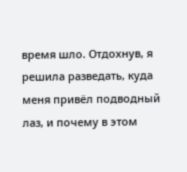время шло. Отдохнув, я решила разведать, куда меня привёл подводный лаз, и почему в этом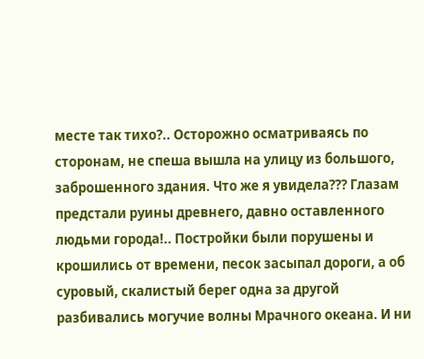месте так тихо?.. Осторожно осматриваясь по сторонам, не спеша вышла на улицу из большого, заброшенного здания. Что же я увидела??? Глазам предстали руины древнего, давно оставленного людьми города!.. Постройки были порушены и крошились от времени, песок засыпал дороги, а об суровый, скалистый берег одна за другой разбивались могучие волны Мрачного океана. И ни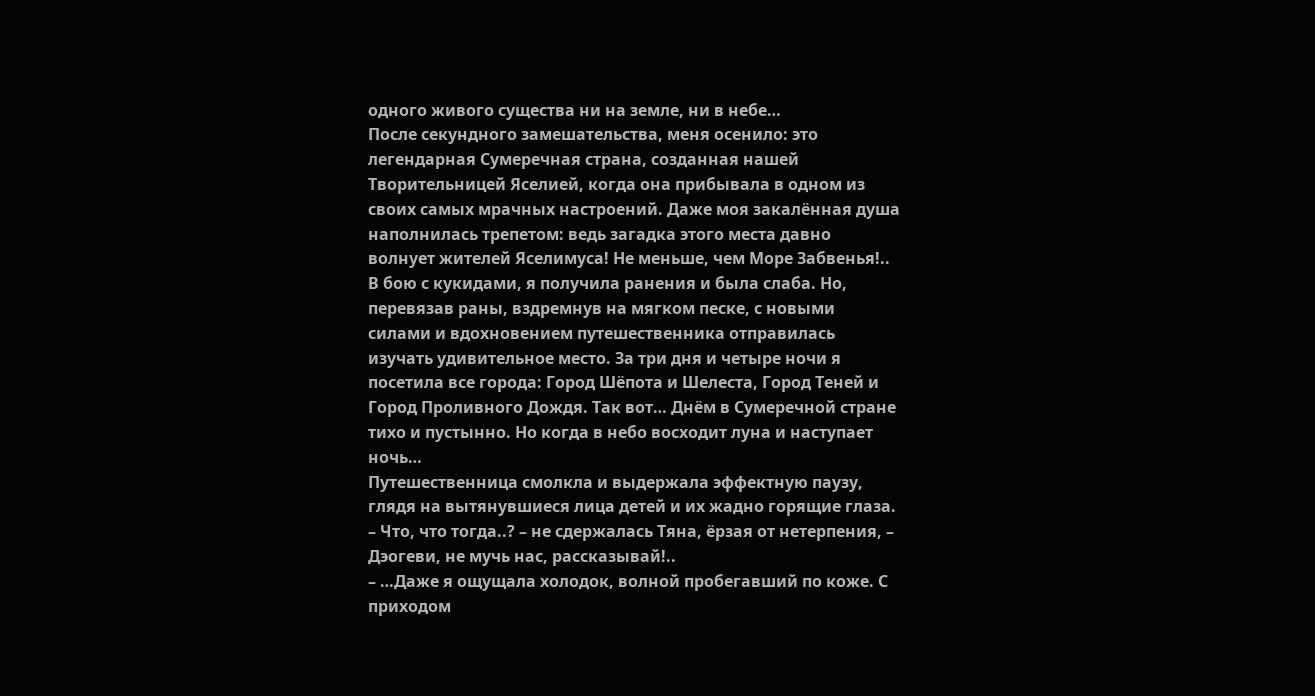одного живого существа ни на земле, ни в небе…
После секундного замешательства, меня осенило: это легендарная Сумеречная страна, созданная нашей Творительницей Яселией, когда она прибывала в одном из своих самых мрачных настроений. Даже моя закалённая душа наполнилась трепетом: ведь загадка этого места давно волнует жителей Яселимуса! Не меньше, чем Море Забвенья!..
В бою с кукидами, я получила ранения и была слаба. Но, перевязав раны, вздремнув на мягком песке, с новыми силами и вдохновением путешественника отправилась изучать удивительное место. За три дня и четыре ночи я посетила все города: Город Шёпота и Шелеста, Город Теней и Город Проливного Дождя. Так вот… Днём в Сумеречной стране тихо и пустынно. Но когда в небо восходит луна и наступает ночь…
Путешественница смолкла и выдержала эффектную паузу, глядя на вытянувшиеся лица детей и их жадно горящие глаза.
– Что, что тогда..? – не сдержалась Тяна, ёрзая от нетерпения, – Дэогеви, не мучь нас, рассказывай!..
– …Даже я ощущала холодок, волной пробегавший по коже. С приходом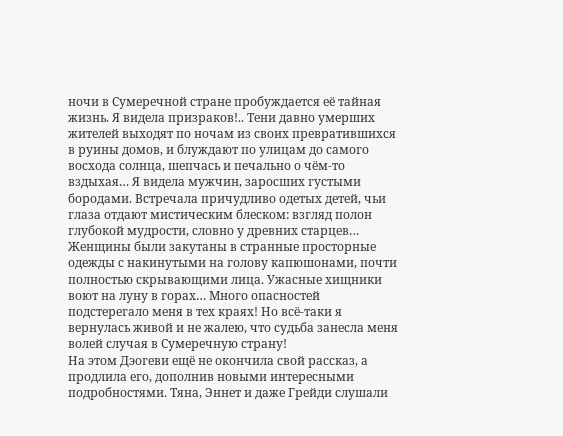ночи в Сумеречной стране пробуждается её тайная жизнь. Я видела призраков!.. Тени давно умерших жителей выходят по ночам из своих превратившихся в руины домов, и блуждают по улицам до самого восхода солнца, шепчась и печально о чём-то вздыхая… Я видела мужчин, заросших густыми бородами. Встречала причудливо одетых детей, чьи глаза отдают мистическим блеском: взгляд полон глубокой мудрости, словно у древних старцев… Женщины были закутаны в странные просторные одежды с накинутыми на голову капюшонами, почти полностью скрывающими лица. Ужасные хищники воют на луну в горах… Много опасностей подстерегало меня в тех краях! Но всё-таки я вернулась живой и не жалею, что судьба занесла меня волей случая в Сумеречную страну!
На этом Дэогеви ещё не окончила свой рассказ, а продлила его, дополнив новыми интересными подробностями. Тяна, Эннет и даже Грейди слушали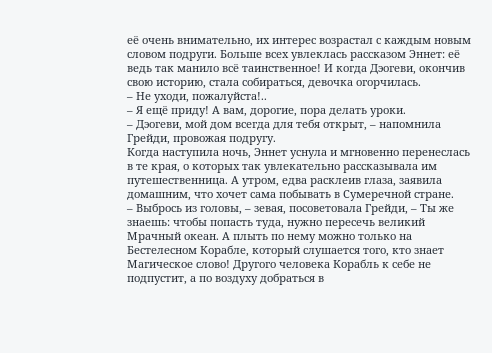её очень внимательно, их интерес возрастал с каждым новым словом подруги. Больше всех увлеклась рассказом Эннет: её ведь так манило всё таинственное! И когда Дэогеви, окончив свою историю, стала собираться, девочка огорчилась.
– Не уходи, пожалуйста!..
– Я ещё приду! А вам, дорогие, пора делать уроки.
– Дэогеви, мой дом всегда для тебя открыт, – напомнила Грейди, провожая подругу.
Когда наступила ночь, Эннет уснула и мгновенно перенеслась в те края, о которых так увлекательно рассказывала им путешественница. А утром, едва расклеив глаза, заявила домашним, что хочет сама побывать в Сумеречной стране.
– Выбрось из головы, – зевая, посоветовала Грейди, – Ты же знаешь: чтобы попасть туда, нужно пересечь великий Мрачный океан. А плыть по нему можно только на Бестелесном Корабле, который слушается того, кто знает Магическое слово! Другого человека Корабль к себе не подпустит, а по воздуху добраться в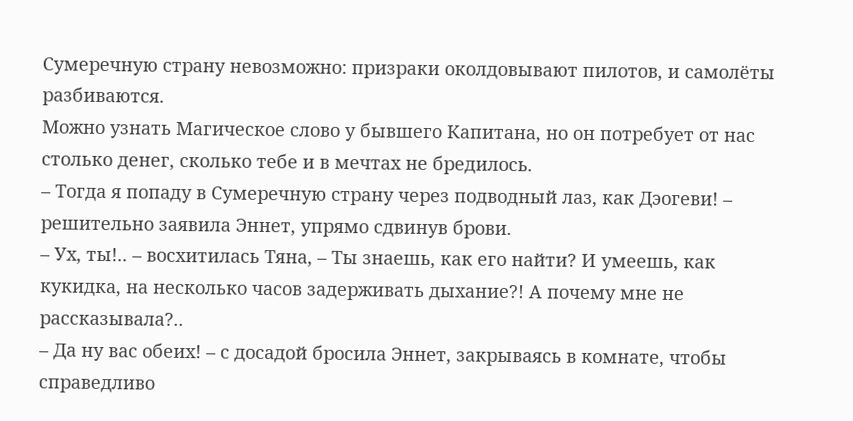Сумеречную страну невозможно: призраки околдовывают пилотов, и самолёты разбиваются.
Можно узнать Магическое слово у бывшего Капитана, но он потребует от нас столько денег, сколько тебе и в мечтах не бредилось.
– Тогда я попаду в Сумеречную страну через подводный лаз, как Дэогеви! – решительно заявила Эннет, упрямо сдвинув брови.
– Ух, ты!.. – восхитилась Тяна, – Ты знаешь, как его найти? И умеешь, как кукидка, на несколько часов задерживать дыхание?! А почему мне не рассказывала?..
– Да ну вас обеих! – с досадой бросила Эннет, закрываясь в комнате, чтобы справедливо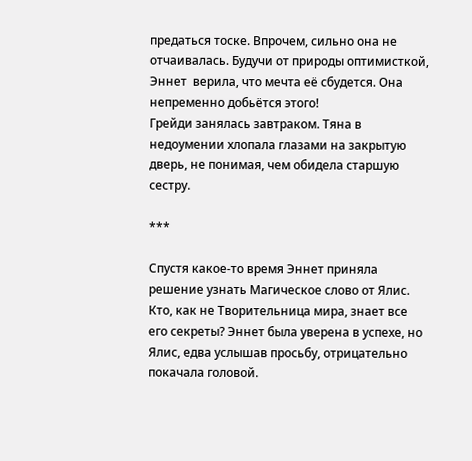предаться тоске. Впрочем, сильно она не отчаивалась. Будучи от природы оптимисткой, Эннет  верила, что мечта её сбудется. Она непременно добьётся этого!
Грейди занялась завтраком. Тяна в недоумении хлопала глазами на закрытую дверь, не понимая, чем обидела старшую сестру.

***

Спустя какое-то время Эннет приняла решение узнать Магическое слово от Ялис. Кто, как не Творительница мира, знает все его секреты? Эннет была уверена в успехе, но Ялис, едва услышав просьбу, отрицательно покачала головой.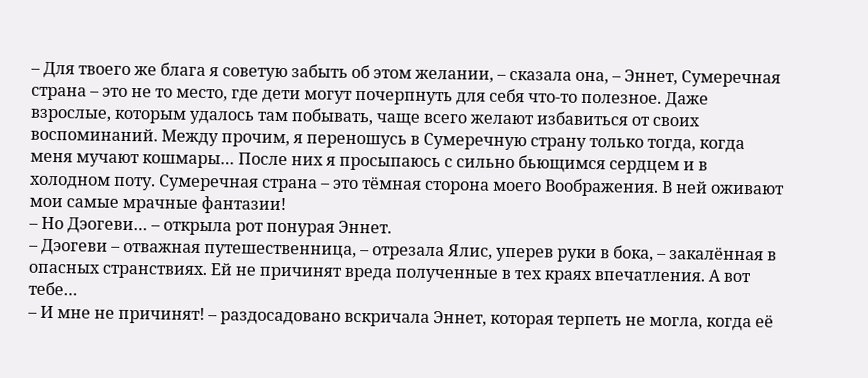– Для твоего же блага я советую забыть об этом желании, – сказала она, – Эннет, Сумеречная страна – это не то место, где дети могут почерпнуть для себя что-то полезное. Даже взрослые, которым удалось там побывать, чаще всего желают избавиться от своих воспоминаний. Между прочим, я переношусь в Сумеречную страну только тогда, когда меня мучают кошмары… После них я просыпаюсь с сильно бьющимся сердцем и в холодном поту. Сумеречная страна – это тёмная сторона моего Воображения. В ней оживают мои самые мрачные фантазии!
– Но Дэогеви… – открыла рот понурая Эннет.
– Дэогеви – отважная путешественница, – отрезала Ялис, уперев руки в бока, – закалённая в опасных странствиях. Ей не причинят вреда полученные в тех краях впечатления. А вот тебе…
– И мне не причинят! – раздосадовано вскричала Эннет, которая терпеть не могла, когда её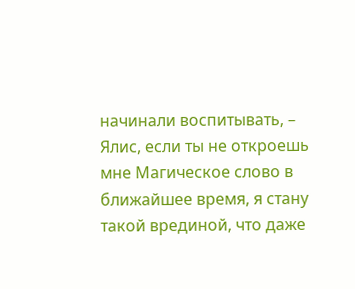начинали воспитывать, – Ялис, если ты не откроешь мне Магическое слово в ближайшее время, я стану такой врединой, что даже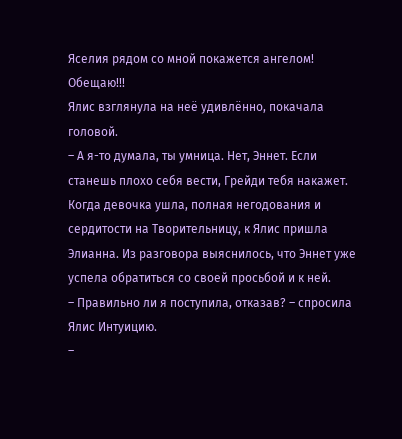Яселия рядом со мной покажется ангелом! Обещаю!!!
Ялис взглянула на неё удивлённо, покачала головой.
– А я-то думала, ты умница. Нет, Эннет. Если станешь плохо себя вести, Грейди тебя накажет.
Когда девочка ушла, полная негодования и сердитости на Творительницу, к Ялис пришла Элианна. Из разговора выяснилось, что Эннет уже успела обратиться со своей просьбой и к ней.
– Правильно ли я поступила, отказав? – спросила Ялис Интуицию.
–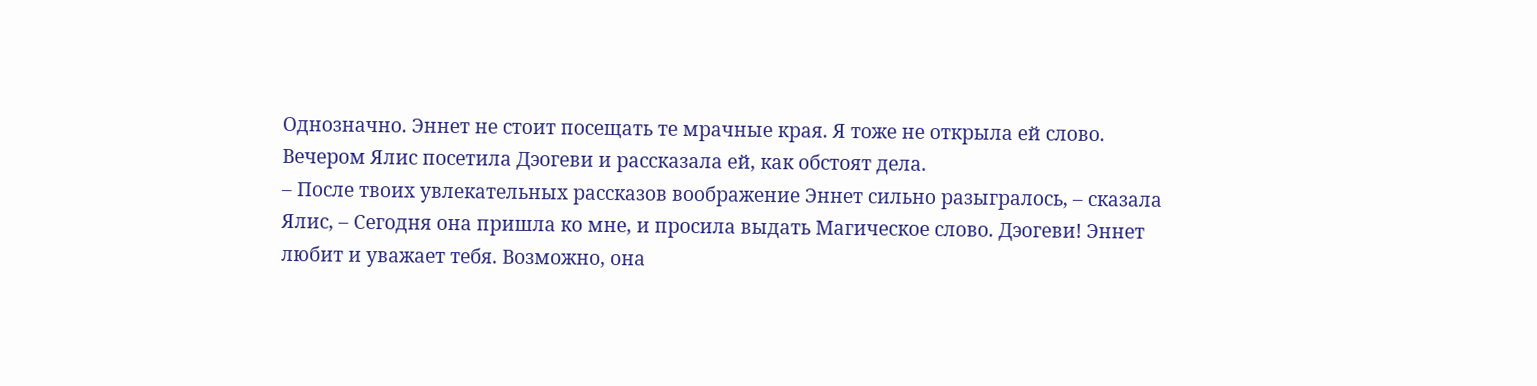Однозначно. Эннет не стоит посещать те мрачные края. Я тоже не открыла ей слово.
Вечером Ялис посетила Дэогеви и рассказала ей, как обстоят дела.
– После твоих увлекательных рассказов воображение Эннет сильно разыгралось, – сказала Ялис, – Сегодня она пришла ко мне, и просила выдать Магическое слово. Дэогеви! Эннет любит и уважает тебя. Возможно, она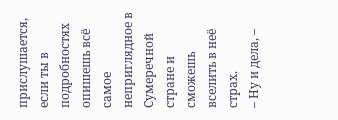прислушается, если ты в подробностях опишешь всё самое неприглядное в Сумеречной стране и сможешь вселить в неё страх.
– Ну и дела, –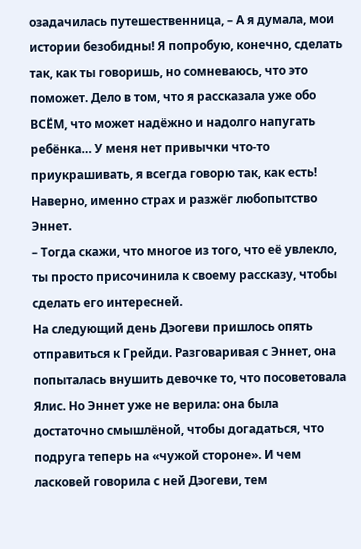озадачилась путешественница, – А я думала, мои истории безобидны! Я попробую, конечно, сделать так, как ты говоришь, но сомневаюсь, что это поможет. Дело в том, что я рассказала уже обо ВСЁМ, что может надёжно и надолго напугать ребёнка… У меня нет привычки что-то приукрашивать, я всегда говорю так, как есть! Наверно, именно страх и разжёг любопытство Эннет.
– Тогда скажи, что многое из того, что её увлекло, ты просто присочинила к своему рассказу, чтобы сделать его интересней.
На следующий день Дэогеви пришлось опять отправиться к Грейди. Разговаривая с Эннет, она попыталась внушить девочке то, что посоветовала Ялис. Но Эннет уже не верила: она была достаточно смышлёной, чтобы догадаться, что подруга теперь на «чужой стороне». И чем ласковей говорила с ней Дэогеви, тем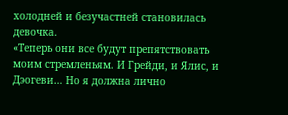холодней и безучастней становилась девочка.
«Теперь они все будут препятствовать моим стремленьям. И Грейди, и Ялис, и Дэогеви… Но я должна лично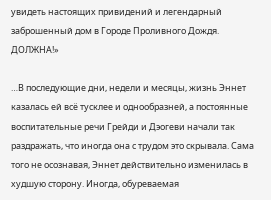увидеть настоящих привидений и легендарный заброшенный дом в Городе Проливного Дождя. ДОЛЖНА!»

…В последующие дни, недели и месяцы, жизнь Эннет казалась ей всё тусклее и однообразней, а постоянные воспитательные речи Грейди и Дэогеви начали так раздражать, что иногда она с трудом это скрывала. Сама того не осознавая, Эннет действительно изменилась в худшую сторону. Иногда, обуреваемая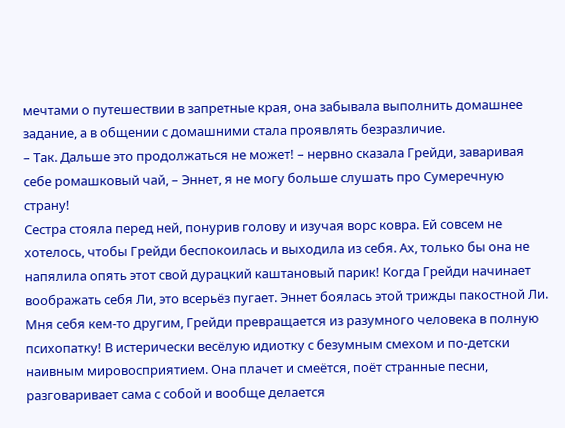мечтами о путешествии в запретные края, она забывала выполнить домашнее задание, а в общении с домашними стала проявлять безразличие.
– Так. Дальше это продолжаться не может! – нервно сказала Грейди, заваривая себе ромашковый чай, – Эннет, я не могу больше слушать про Сумеречную страну!
Сестра стояла перед ней, понурив голову и изучая ворс ковра. Ей совсем не хотелось, чтобы Грейди беспокоилась и выходила из себя. Ах, только бы она не напялила опять этот свой дурацкий каштановый парик! Когда Грейди начинает воображать себя Ли, это всерьёз пугает. Эннет боялась этой трижды пакостной Ли. Мня себя кем-то другим, Грейди превращается из разумного человека в полную психопатку! В истерически весёлую идиотку с безумным смехом и по-детски наивным мировосприятием. Она плачет и смеётся, поёт странные песни, разговаривает сама с собой и вообще делается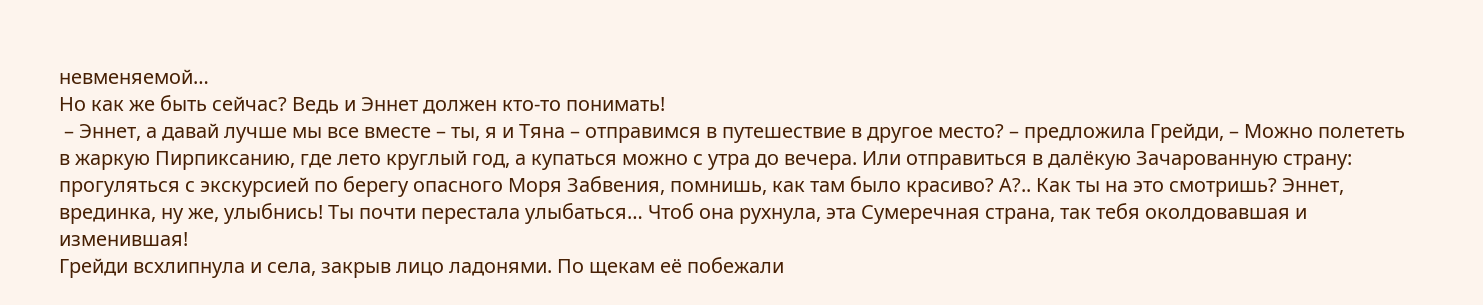невменяемой…
Но как же быть сейчас? Ведь и Эннет должен кто-то понимать!
 – Эннет, а давай лучше мы все вместе – ты, я и Тяна – отправимся в путешествие в другое место? – предложила Грейди, – Можно полететь в жаркую Пирпиксанию, где лето круглый год, а купаться можно с утра до вечера. Или отправиться в далёкую Зачарованную страну: прогуляться с экскурсией по берегу опасного Моря Забвения, помнишь, как там было красиво? А?.. Как ты на это смотришь? Эннет, врединка, ну же, улыбнись! Ты почти перестала улыбаться… Чтоб она рухнула, эта Сумеречная страна, так тебя околдовавшая и изменившая!
Грейди всхлипнула и села, закрыв лицо ладонями. По щекам её побежали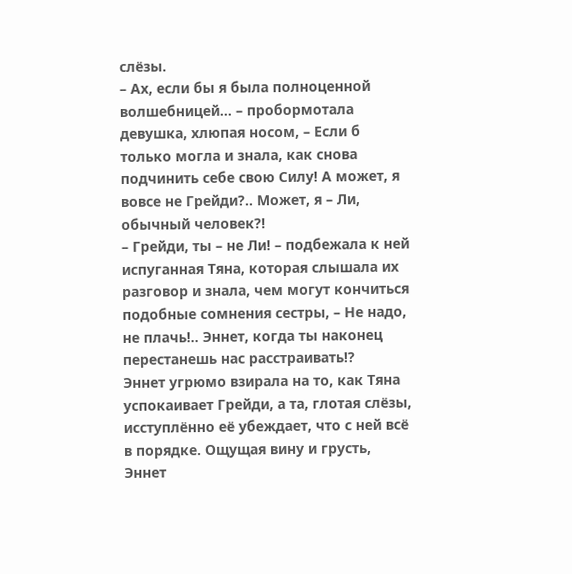слёзы.
– Ах, если бы я была полноценной волшебницей… – пробормотала девушка, хлюпая носом, – Если б только могла и знала, как снова подчинить себе свою Силу! А может, я вовсе не Грейди?.. Может, я – Ли, обычный человек?!
– Грейди, ты – не Ли! – подбежала к ней испуганная Тяна, которая слышала их разговор и знала, чем могут кончиться подобные сомнения сестры, – Не надо, не плачь!.. Эннет, когда ты наконец перестанешь нас расстраивать!?
Эннет угрюмо взирала на то, как Тяна успокаивает Грейди, а та, глотая слёзы, исступлённо её убеждает, что с ней всё в порядке. Ощущая вину и грусть, Эннет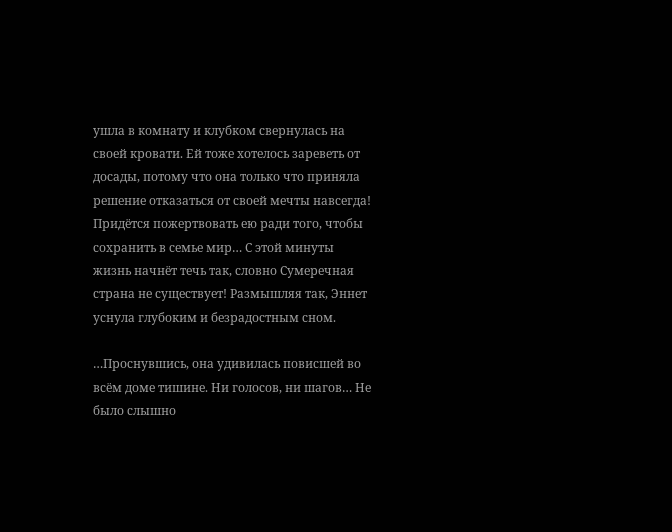ушла в комнату и клубком свернулась на своей кровати. Ей тоже хотелось зареветь от досады, потому что она только что приняла решение отказаться от своей мечты навсегда! Придётся пожертвовать ею ради того, чтобы сохранить в семье мир… С этой минуты жизнь начнёт течь так, словно Сумеречная страна не существует! Размышляя так, Эннет уснула глубоким и безрадостным сном.

…Проснувшись, она удивилась повисшей во всём доме тишине. Ни голосов, ни шагов… Не было слышно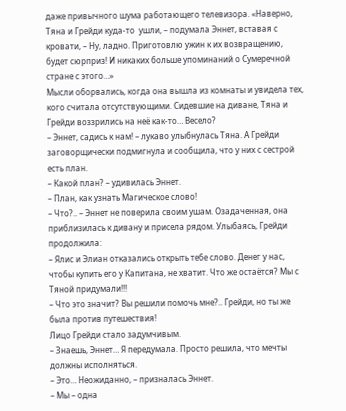даже привычного шума работающего телевизора. «Наверно, Тяна и Грейди куда-то  ушли, – подумала Эннет, вставая с кровати, – Ну, ладно. Приготовлю ужин к их возвращению, будет сюрприз! И никаких больше упоминаний о Сумеречной стране с этого…»
Мысли оборвались, когда она вышла из комнаты и увидела тех, кого считала отсутствующими. Сидевшие на диване, Тяна и Грейди воззрились на неё как-то… Весело?
– Эннет, садись к нам! – лукаво улыбнулась Тяна. А Грейди заговорщически подмигнула и сообщила, что у них с сестрой есть план.
– Какой план? – удивилась Эннет.
– План, как узнать Магическое слово!
– Что?.. – Эннет не поверила своим ушам. Озадаченная, она приблизилась к дивану и присела рядом. Улыбаясь, Грейди продолжила:
– Ялис и Элиан отказались открыть тебе слово. Денег у нас, чтобы купить его у Капитана, не хватит. Что же остаётся? Мы с Тяной придумали!!!
– Что это значит? Вы решили помочь мне?.. Грейди, но ты же была против путешествия!
Лицо Грейди стало задумчивым.
– Знаешь, Эннет… Я передумала. Просто решила, что мечты должны исполняться.
– Это… Неожиданно, – призналась Эннет.
– Мы – одна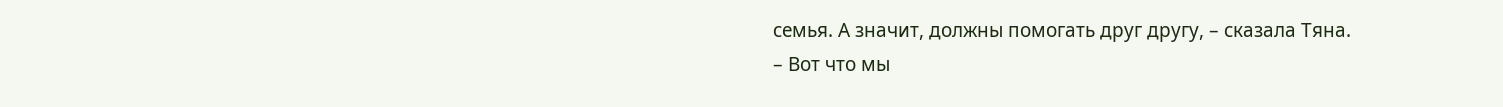семья. А значит, должны помогать друг другу, – сказала Тяна.
– Вот что мы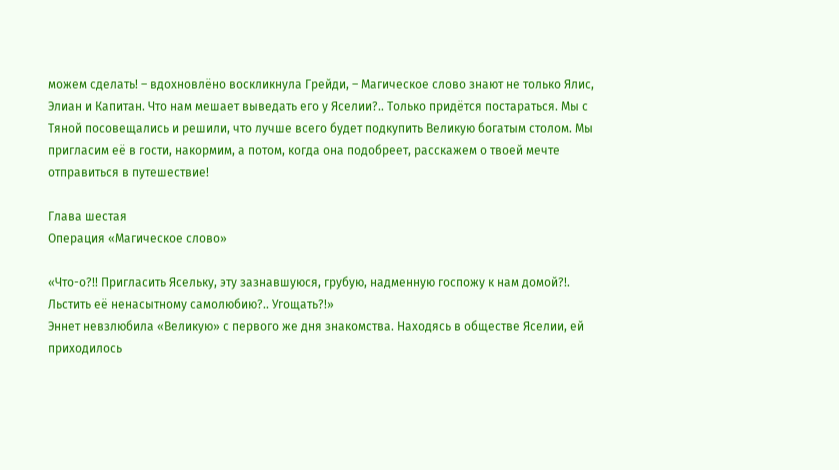можем сделать! – вдохновлёно воскликнула Грейди, – Магическое слово знают не только Ялис, Элиан и Капитан. Что нам мешает выведать его у Яселии?.. Только придётся постараться. Мы с Тяной посовещались и решили, что лучше всего будет подкупить Великую богатым столом. Мы пригласим её в гости, накормим, а потом, когда она подобреет, расскажем о твоей мечте отправиться в путешествие!

Глава шестая
Операция «Магическое слово»

«Что-о?!! Пригласить Ясельку, эту зазнавшуюся, грубую, надменную госпожу к нам домой?!. Льстить её ненасытному самолюбию?.. Угощать?!»
Эннет невзлюбила «Великую» с первого же дня знакомства. Находясь в обществе Яселии, ей приходилось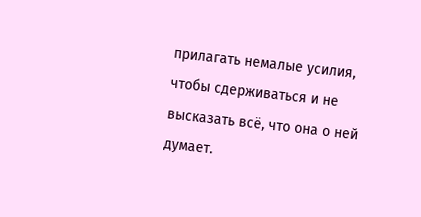прилагать немалые усилия, чтобы сдерживаться и не высказать всё, что она о ней думает.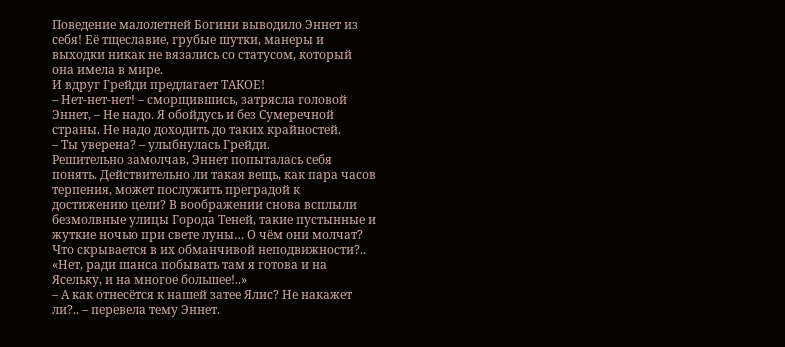Поведение малолетней Богини выводило Эннет из себя! Её тщеславие, грубые шутки, манеры и выходки никак не вязались со статусом, который она имела в мире.
И вдруг Грейди предлагает ТАКОЕ!
– Нет-нет-нет! – сморщившись, затрясла головой Эннет, – Не надо. Я обойдусь и без Сумеречной страны. Не надо доходить до таких крайностей.
– Ты уверена? – улыбнулась Грейди.
Решительно замолчав, Эннет попыталась себя понять. Действительно ли такая вещь, как пара часов терпения, может послужить преградой к достижению цели? В воображении снова всплыли безмолвные улицы Города Теней, такие пустынные и жуткие ночью при свете луны… О чём они молчат? Что скрывается в их обманчивой неподвижности?.. «Нет, ради шанса побывать там я готова и на Ясельку, и на многое большее!..»
– А как отнесётся к нашей затее Ялис? Не накажет ли?.. – перевела тему Эннет.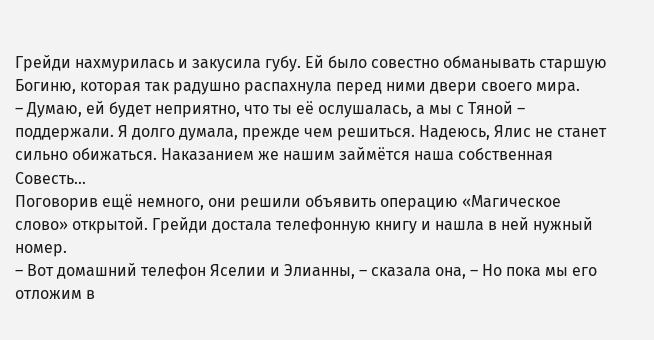Грейди нахмурилась и закусила губу. Ей было совестно обманывать старшую Богиню, которая так радушно распахнула перед ними двери своего мира.
– Думаю, ей будет неприятно, что ты её ослушалась, а мы с Тяной – поддержали. Я долго думала, прежде чем решиться. Надеюсь, Ялис не станет сильно обижаться. Наказанием же нашим займётся наша собственная Совесть…
Поговорив ещё немного, они решили объявить операцию «Магическое слово» открытой. Грейди достала телефонную книгу и нашла в ней нужный номер.
– Вот домашний телефон Яселии и Элианны, – сказала она, – Но пока мы его отложим в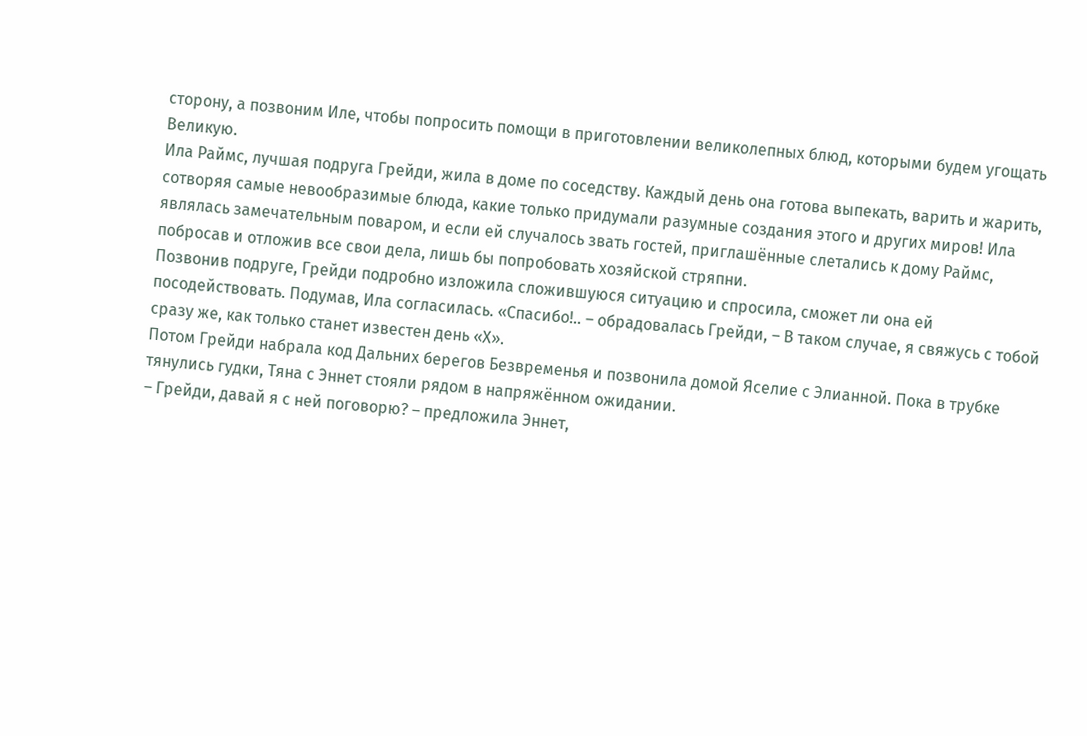сторону, а позвоним Иле, чтобы попросить помощи в приготовлении великолепных блюд, которыми будем угощать Великую.
Ила Раймс, лучшая подруга Грейди, жила в доме по соседству. Каждый день она готова выпекать, варить и жарить, сотворяя самые невообразимые блюда, какие только придумали разумные создания этого и других миров! Ила являлась замечательным поваром, и если ей случалось звать гостей, приглашённые слетались к дому Раймс, побросав и отложив все свои дела, лишь бы попробовать хозяйской стряпни.
Позвонив подруге, Грейди подробно изложила сложившуюся ситуацию и спросила, сможет ли она ей посодействовать. Подумав, Ила согласилась. «Спасибо!.. – обрадовалась Грейди, – В таком случае, я свяжусь с тобой сразу же, как только станет известен день «Х».
Потом Грейди набрала код Дальних берегов Безвременья и позвонила домой Яселие с Элианной. Пока в трубке тянулись гудки, Тяна с Эннет стояли рядом в напряжённом ожидании.
– Грейди, давай я с ней поговорю? – предложила Эннет,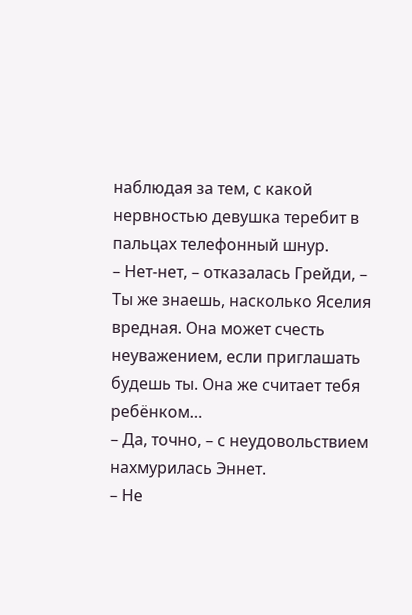наблюдая за тем, с какой нервностью девушка теребит в пальцах телефонный шнур.
– Нет-нет, – отказалась Грейди, – Ты же знаешь, насколько Яселия вредная. Она может счесть неуважением, если приглашать будешь ты. Она же считает тебя ребёнком…
– Да, точно, – с неудовольствием нахмурилась Эннет.
– Не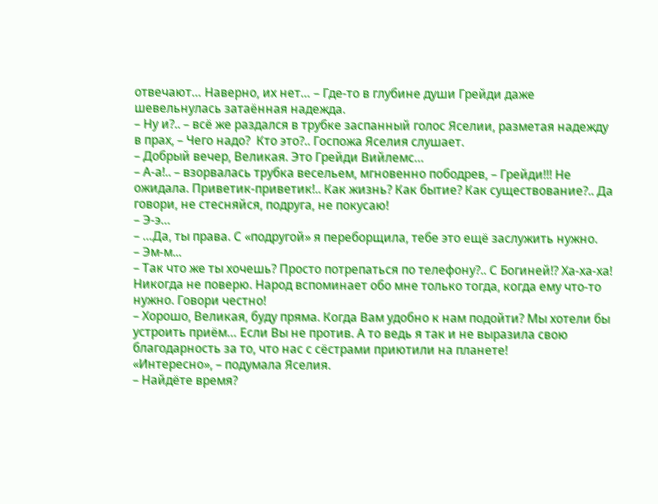отвечают… Наверно, их нет… – Где-то в глубине души Грейди даже шевельнулась затаённая надежда.
– Ну и?.. – всё же раздался в трубке заспанный голос Яселии, разметая надежду в прах, – Чего надо?  Кто это?.. Госпожа Яселия слушает.
– Добрый вечер, Великая. Это Грейди Вийлемс…
– А-а!.. – взорвалась трубка весельем, мгновенно пободрев, – Грейди!!! Не ожидала. Приветик-приветик!.. Как жизнь? Как бытие? Как существование?.. Да говори, не стесняйся, подруга, не покусаю!
– Э-э…
– …Да, ты права. С «подругой» я переборщила, тебе это ещё заслужить нужно.
– Эм-м...
– Так что же ты хочешь? Просто потрепаться по телефону?.. С Богиней!? Ха-ха-ха! Никогда не поверю. Народ вспоминает обо мне только тогда, когда ему что-то нужно. Говори честно!
– Хорошо, Великая, буду пряма. Когда Вам удобно к нам подойти? Мы хотели бы устроить приём… Если Вы не против. А то ведь я так и не выразила свою благодарность за то, что нас с сёстрами приютили на планете!
«Интересно», – подумала Яселия.
– Найдёте время?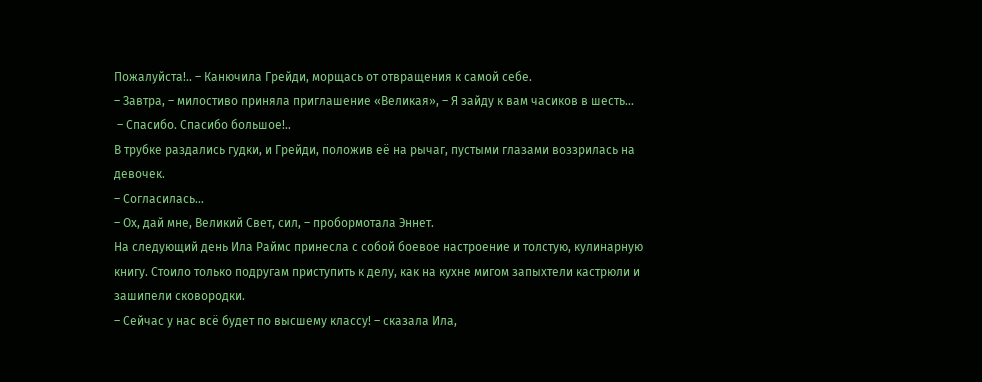Пожалуйста!.. – Канючила Грейди, морщась от отвращения к самой себе.
– Завтра, – милостиво приняла приглашение «Великая», – Я зайду к вам часиков в шесть…
 – Спасибо. Спасибо большое!..
В трубке раздались гудки, и Грейди, положив её на рычаг, пустыми глазами воззрилась на девочек.
– Согласилась…
– Ох, дай мне, Великий Свет, сил, – пробормотала Эннет.
На следующий день Ила Раймс принесла с собой боевое настроение и толстую, кулинарную книгу. Стоило только подругам приступить к делу, как на кухне мигом запыхтели кастрюли и зашипели сковородки.
– Сейчас у нас всё будет по высшему классу! – сказала Ила,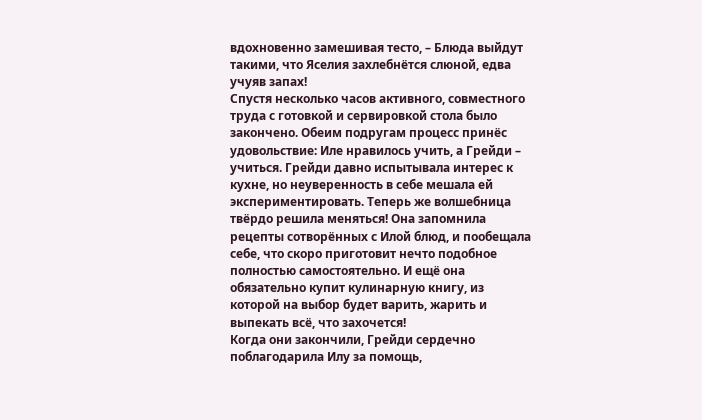вдохновенно замешивая тесто, – Блюда выйдут такими, что Яселия захлебнётся слюной, едва учуяв запах!
Спустя несколько часов активного, совместного труда с готовкой и сервировкой стола было закончено. Обеим подругам процесс принёс удовольствие: Иле нравилось учить, а Грейди – учиться. Грейди давно испытывала интерес к кухне, но неуверенность в себе мешала ей экспериментировать. Теперь же волшебница твёрдо решила меняться! Она запомнила рецепты сотворённых с Илой блюд, и пообещала себе, что скоро приготовит нечто подобное полностью самостоятельно. И ещё она обязательно купит кулинарную книгу, из которой на выбор будет варить, жарить и выпекать всё, что захочется!
Когда они закончили, Грейди сердечно поблагодарила Илу за помощь,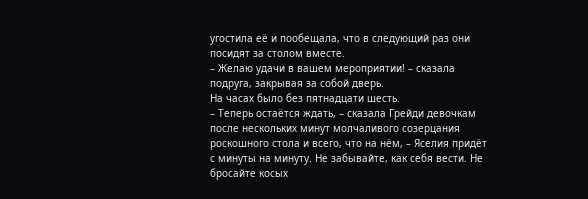угостила её и пообещала, что в следующий раз они посидят за столом вместе.
– Желаю удачи в вашем мероприятии! – сказала подруга, закрывая за собой дверь.
На часах было без пятнадцати шесть.
– Теперь остаётся ждать, – сказала Грейди девочкам после нескольких минут молчаливого созерцания роскошного стола и всего, что на нём, – Яселия придёт с минуты на минуту. Не забывайте, как себя вести. Не бросайте косых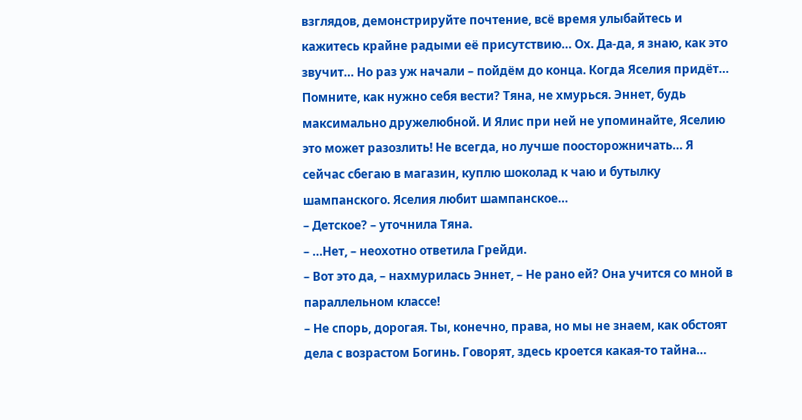взглядов, демонстрируйте почтение, всё время улыбайтесь и кажитесь крайне радыми её присутствию… Ох. Да-да, я знаю, как это звучит… Но раз уж начали – пойдём до конца. Когда Яселия придёт… Помните, как нужно себя вести? Тяна, не хмурься. Эннет, будь максимально дружелюбной. И Ялис при ней не упоминайте, Яселию это может разозлить! Не всегда, но лучше поосторожничать… Я  сейчас сбегаю в магазин, куплю шоколад к чаю и бутылку шампанского. Яселия любит шампанское…
– Детское? – уточнила Тяна.
– …Нет, – неохотно ответила Грейди.
– Вот это да, – нахмурилась Эннет, – Не рано ей? Она учится со мной в параллельном классе!
– Не спорь, дорогая. Ты, конечно, права, но мы не знаем, как обстоят дела с возрастом Богинь. Говорят, здесь кроется какая-то тайна…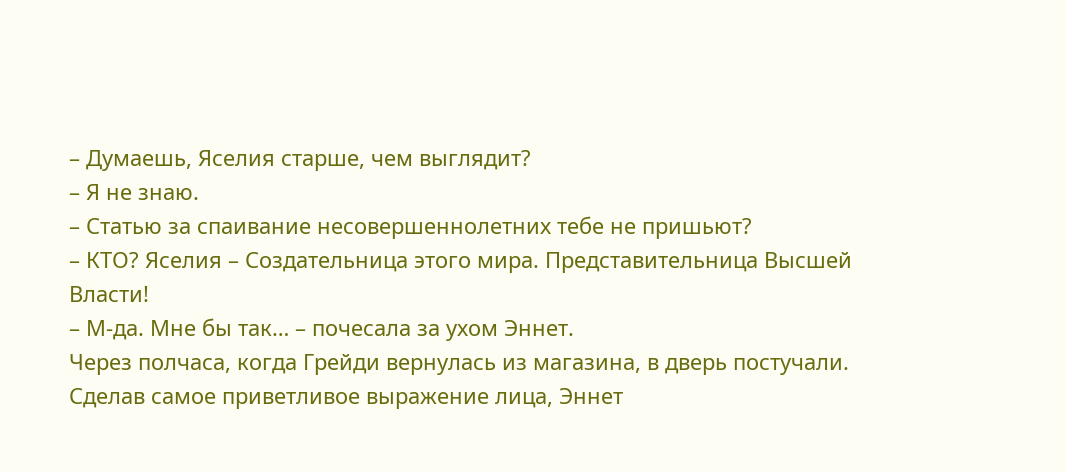– Думаешь, Яселия старше, чем выглядит?
– Я не знаю.
– Статью за спаивание несовершеннолетних тебе не пришьют?
– КТО? Яселия – Создательница этого мира. Представительница Высшей Власти!
– М-да. Мне бы так… – почесала за ухом Эннет.
Через полчаса, когда Грейди вернулась из магазина, в дверь постучали. Сделав самое приветливое выражение лица, Эннет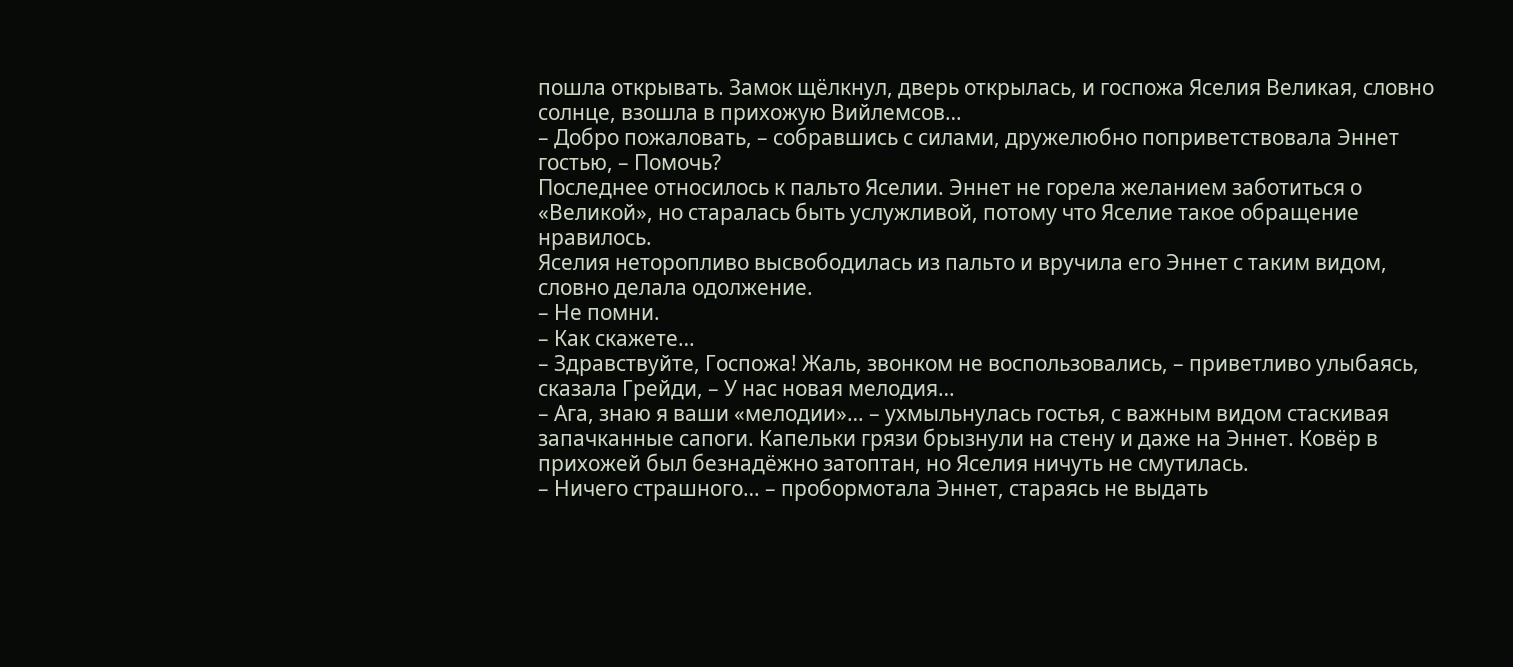пошла открывать. Замок щёлкнул, дверь открылась, и госпожа Яселия Великая, словно солнце, взошла в прихожую Вийлемсов…
– Добро пожаловать, – собравшись с силами, дружелюбно поприветствовала Эннет гостью, – Помочь?
Последнее относилось к пальто Яселии. Эннет не горела желанием заботиться о «Великой», но старалась быть услужливой, потому что Яселие такое обращение нравилось.
Яселия неторопливо высвободилась из пальто и вручила его Эннет с таким видом, словно делала одолжение.
– Не помни.
– Как скажете…
– Здравствуйте, Госпожа! Жаль, звонком не воспользовались, – приветливо улыбаясь, сказала Грейди, – У нас новая мелодия…
– Ага, знаю я ваши «мелодии»… – ухмыльнулась гостья, с важным видом стаскивая запачканные сапоги. Капельки грязи брызнули на стену и даже на Эннет. Ковёр в прихожей был безнадёжно затоптан, но Яселия ничуть не смутилась.
– Ничего страшного… – пробормотала Эннет, стараясь не выдать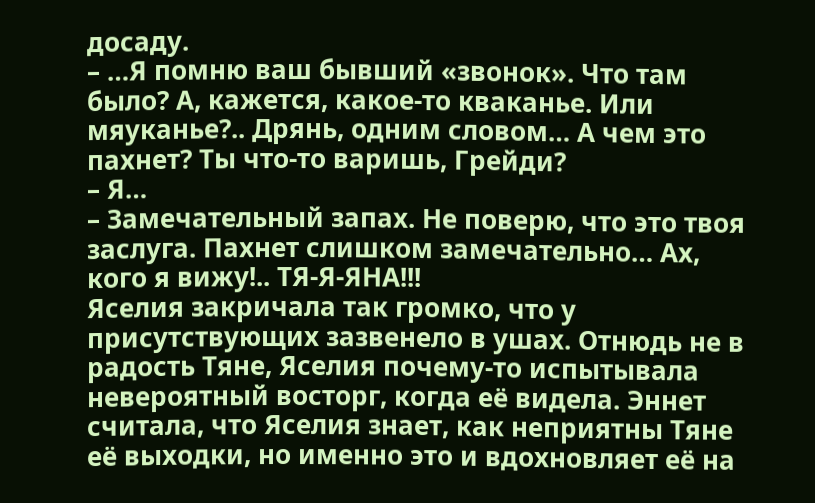досаду.
– …Я помню ваш бывший «звонок». Что там было? А, кажется, какое-то кваканье. Или мяуканье?.. Дрянь, одним словом… А чем это пахнет? Ты что-то варишь, Грейди?
– Я…
– Замечательный запах. Не поверю, что это твоя заслуга. Пахнет слишком замечательно… Ах, кого я вижу!.. ТЯ-Я-ЯНА!!!
Яселия закричала так громко, что у присутствующих зазвенело в ушах. Отнюдь не в радость Тяне, Яселия почему-то испытывала невероятный восторг, когда её видела. Эннет считала, что Яселия знает, как неприятны Тяне её выходки, но именно это и вдохновляет её на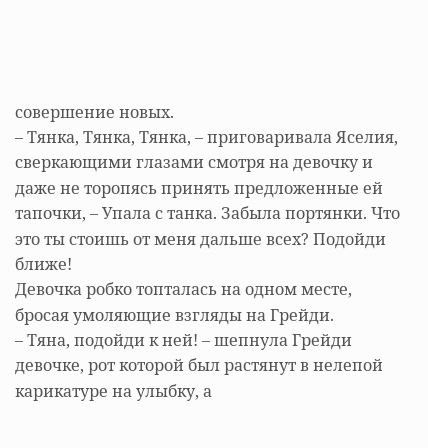совершение новых.
– Тянка, Тянка, Тянка, – приговаривала Яселия, сверкающими глазами смотря на девочку и даже не торопясь принять предложенные ей тапочки, – Упала с танка. Забыла портянки. Что это ты стоишь от меня дальше всех? Подойди ближе!
Девочка робко топталась на одном месте, бросая умоляющие взгляды на Грейди.
– Тяна, подойди к ней! – шепнула Грейди девочке, рот которой был растянут в нелепой карикатуре на улыбку, а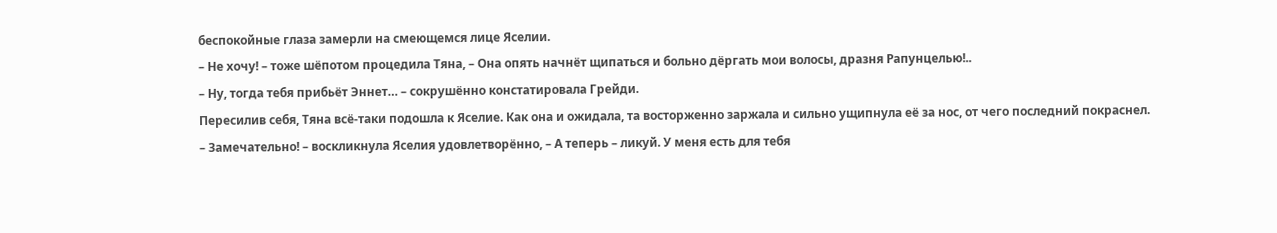беспокойные глаза замерли на смеющемся лице Яселии.
– Не хочу! – тоже шёпотом процедила Тяна, – Она опять начнёт щипаться и больно дёргать мои волосы, дразня Рапунцелью!..
– Ну, тогда тебя прибьёт Эннет… – сокрушённо констатировала Грейди.
Пересилив себя, Тяна всё-таки подошла к Яселие. Как она и ожидала, та восторженно заржала и сильно ущипнула её за нос, от чего последний покраснел.
– Замечательно! – воскликнула Яселия удовлетворённо, – А теперь – ликуй. У меня есть для тебя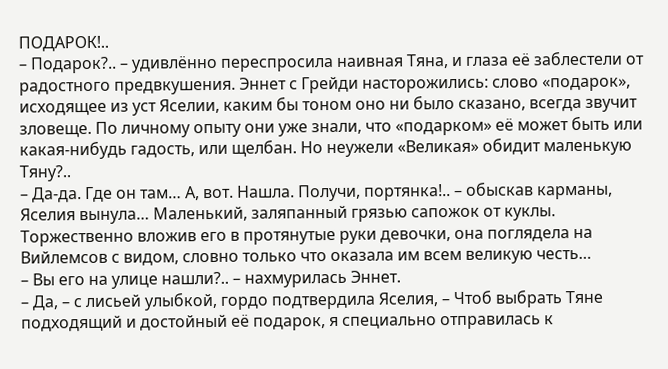ПОДАРОК!..
– Подарок?.. – удивлённо переспросила наивная Тяна, и глаза её заблестели от радостного предвкушения. Эннет с Грейди насторожились: слово «подарок», исходящее из уст Яселии, каким бы тоном оно ни было сказано, всегда звучит зловеще. По личному опыту они уже знали, что «подарком» её может быть или какая-нибудь гадость, или щелбан. Но неужели «Великая» обидит маленькую Тяну?..
– Да-да. Где он там… А, вот. Нашла. Получи, портянка!.. – обыскав карманы, Яселия вынула… Маленький, заляпанный грязью сапожок от куклы. Торжественно вложив его в протянутые руки девочки, она поглядела на Вийлемсов с видом, словно только что оказала им всем великую честь…
– Вы его на улице нашли?.. – нахмурилась Эннет.
– Да, – с лисьей улыбкой, гордо подтвердила Яселия, – Чтоб выбрать Тяне подходящий и достойный её подарок, я специально отправилась к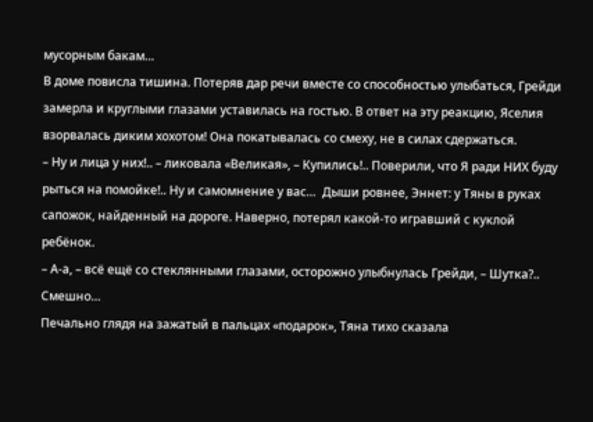мусорным бакам…
В доме повисла тишина. Потеряв дар речи вместе со способностью улыбаться, Грейди замерла и круглыми глазами уставилась на гостью. В ответ на эту реакцию, Яселия взорвалась диким хохотом! Она покатывалась со смеху, не в силах сдержаться.
– Ну и лица у них!.. – ликовала «Великая», – Купились!.. Поверили, что Я ради НИХ буду рыться на помойке!.. Ну и самомнение у вас…  Дыши ровнее, Эннет: у Тяны в руках сапожок, найденный на дороге. Наверно, потерял какой-то игравший с куклой ребёнок.
– А-а, – всё ещё со стеклянными глазами, осторожно улыбнулась Грейди, – Шутка?.. Смешно…
Печально глядя на зажатый в пальцах «подарок», Тяна тихо сказала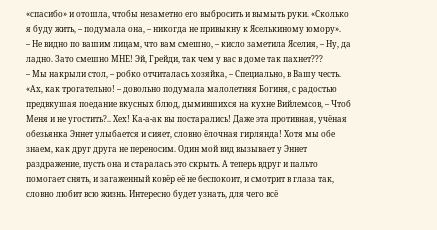«спасибо» и отошла, чтобы незаметно его выбросить и вымыть руки. «Сколько я буду жить, – подумала она, – никогда не привыкну к Яселькиному юмору».
– Не видно по вашим лицам, что вам смешно, – кисло заметила Яселия, – Ну, да ладно. Зато смешно МНЕ! Эй, Грейди, так чем у вас в доме так пахнет???
– Мы накрыли стол, – робко отчиталась хозяйка, – Специально, в Вашу честь.
«Ах, как трогательно! – довольно подумала малолетняя Богиня, с радостью предвкушая поедание вкусных блюд, дымившихся на кухне Вийлемсов, – Чтоб Меня и не угостить?.. Хех! Ка-а-ак вы постарались! Даже эта противная, учёная обезьянка Эннет улыбается и сияет, словно ёлочная гирлянда! Хотя мы обе знаем, как друг друга не переносим. Один мой вид вызывает у Эннет раздражение, пусть она и старалась это скрыть. А теперь вдруг и пальто помогает снять, и загаженный ковёр её не беспокоит, и смотрит в глаза так, словно любит всю жизнь. Интересно будет узнать, для чего всё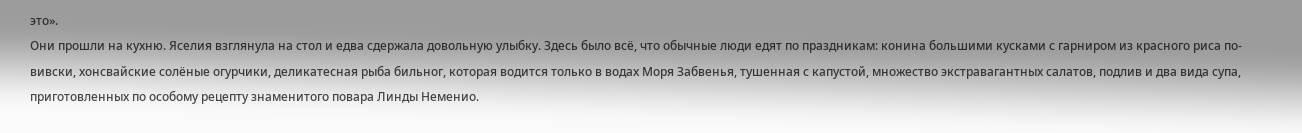это».
Они прошли на кухню. Яселия взглянула на стол и едва сдержала довольную улыбку. Здесь было всё, что обычные люди едят по праздникам: конина большими кусками с гарниром из красного риса по-вивски, хонсвайские солёные огурчики, деликатесная рыба бильног, которая водится только в водах Моря Забвенья, тушенная с капустой, множество экстравагантных салатов, подлив и два вида супа, приготовленных по особому рецепту знаменитого повара Линды Неменио.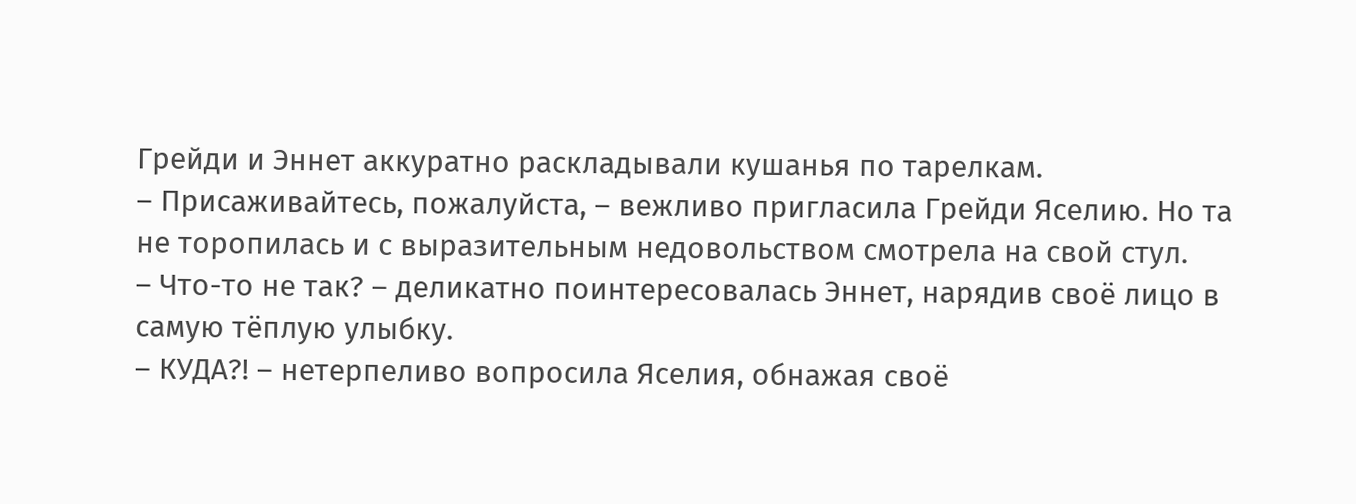Грейди и Эннет аккуратно раскладывали кушанья по тарелкам.
– Присаживайтесь, пожалуйста, – вежливо пригласила Грейди Яселию. Но та не торопилась и с выразительным недовольством смотрела на свой стул.
– Что-то не так? – деликатно поинтересовалась Эннет, нарядив своё лицо в самую тёплую улыбку.
– КУДА?! – нетерпеливо вопросила Яселия, обнажая своё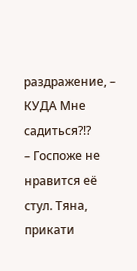раздражение, – КУДА Мне садиться?!?
– Госпоже не нравится её стул. Тяна, прикати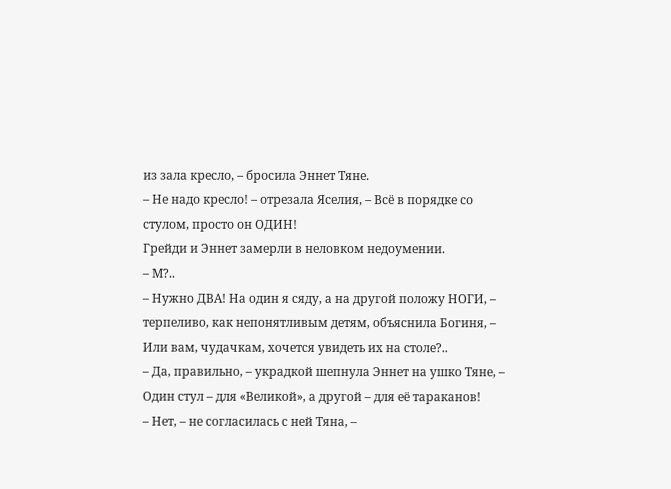из зала кресло, – бросила Эннет Тяне.
– Не надо кресло! – отрезала Яселия, – Всё в порядке со стулом, просто он ОДИН!
Грейди и Эннет замерли в неловком недоумении.
– М?..
– Нужно ДВА! На один я сяду, а на другой положу НОГИ, – терпеливо, как непонятливым детям, объяснила Богиня, – Или вам, чудачкам, хочется увидеть их на столе?..
– Да, правильно, – украдкой шепнула Эннет на ушко Тяне, – Один стул – для «Великой», а другой – для её тараканов!
– Нет, – не согласилась с ней Тяна, –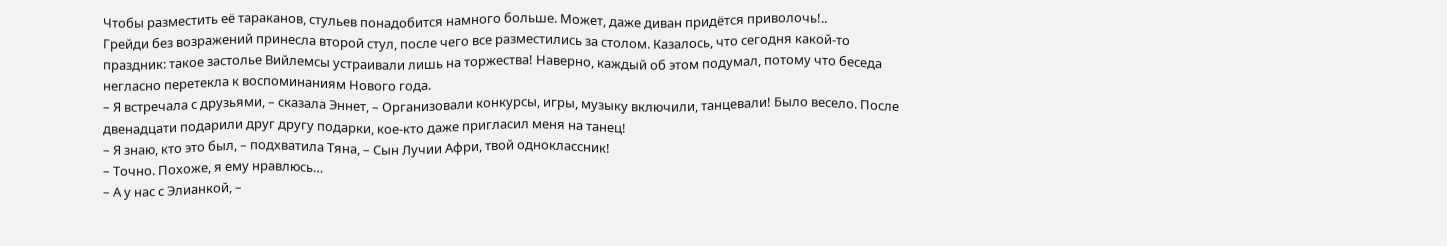Чтобы разместить её тараканов, стульев понадобится намного больше. Может, даже диван придётся приволочь!..
Грейди без возражений принесла второй стул, после чего все разместились за столом. Казалось, что сегодня какой-то праздник: такое застолье Вийлемсы устраивали лишь на торжества! Наверно, каждый об этом подумал, потому что беседа негласно перетекла к воспоминаниям Нового года.
– Я встречала с друзьями, – сказала Эннет, – Организовали конкурсы, игры, музыку включили, танцевали! Было весело. После двенадцати подарили друг другу подарки, кое-кто даже пригласил меня на танец!
– Я знаю, кто это был, – подхватила Тяна, – Сын Лучии Афри, твой одноклассник!
– Точно. Похоже, я ему нравлюсь…
– А у нас с Элианкой, –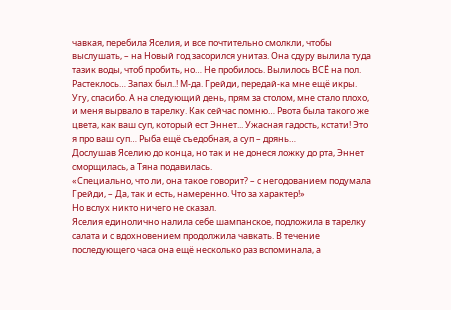чавкая, перебила Яселия, и все почтительно смолкли, чтобы выслушать, – на Новый год засорился унитаз. Она сдуру вылила туда тазик воды, чтоб пробить, но… Не пробилось. Вылилось ВСЁ на пол. Растеклось… Запах был..! М-да. Грейди, передай-ка мне ещё икры. Угу, спасибо. А на следующий день, прям за столом, мне стало плохо, и меня вырвало в тарелку. Как сейчас помню… Рвота была такого же цвета, как ваш суп, который ест Эннет... Ужасная гадость, кстати! Это я про ваш суп… Рыба ещё съедобная, а суп – дрянь…
Дослушав Яселию до конца, но так и не донеся ложку до рта, Эннет сморщилась, а Тяна подавилась.
«Специально, что ли, она такое говорит? – с негодованием подумала Грейди, – Да, так и есть, намеренно. Что за характер!»
Но вслух никто ничего не сказал.
Яселия единолично налила себе шампанское, подложила в тарелку салата и с вдохновением продолжила чавкать. В течение последующего часа она ещё несколько раз вспоминала, а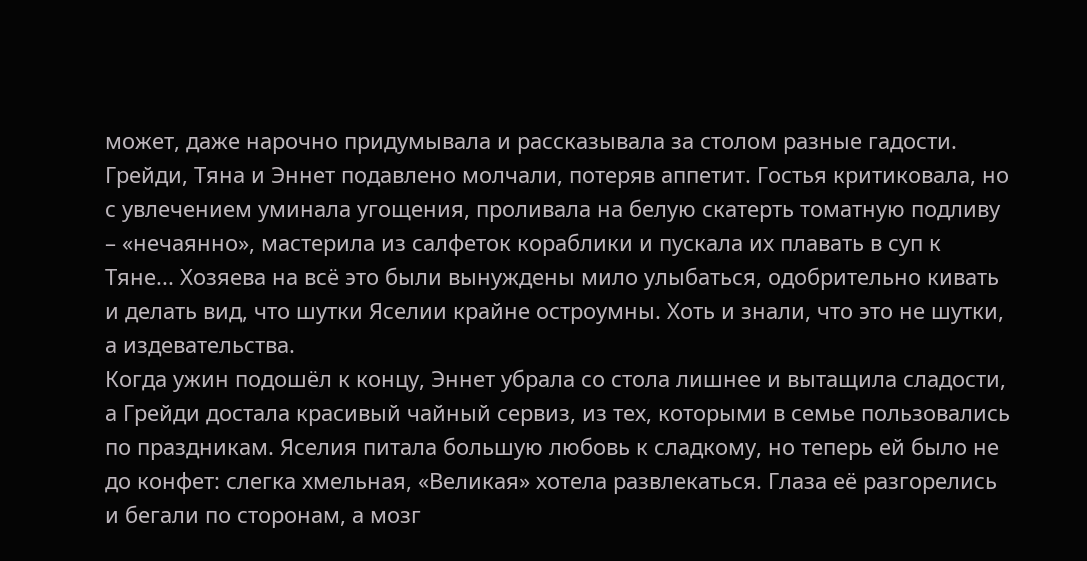может, даже нарочно придумывала и рассказывала за столом разные гадости. Грейди, Тяна и Эннет подавлено молчали, потеряв аппетит. Гостья критиковала, но с увлечением уминала угощения, проливала на белую скатерть томатную подливу – «нечаянно», мастерила из салфеток кораблики и пускала их плавать в суп к Тяне... Хозяева на всё это были вынуждены мило улыбаться, одобрительно кивать и делать вид, что шутки Яселии крайне остроумны. Хоть и знали, что это не шутки, а издевательства.
Когда ужин подошёл к концу, Эннет убрала со стола лишнее и вытащила сладости, а Грейди достала красивый чайный сервиз, из тех, которыми в семье пользовались по праздникам. Яселия питала большую любовь к сладкому, но теперь ей было не до конфет: слегка хмельная, «Великая» хотела развлекаться. Глаза её разгорелись и бегали по сторонам, а мозг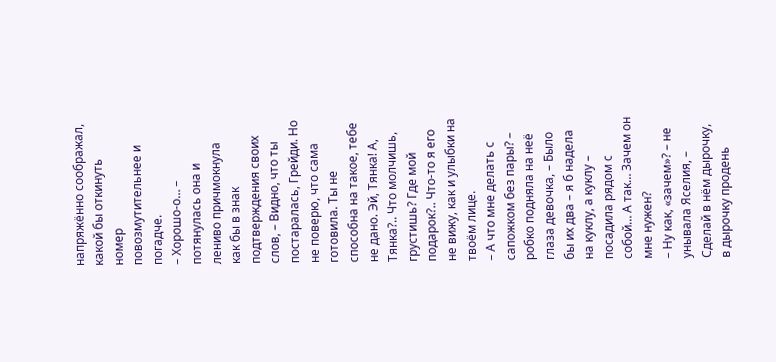напряжённо соображал, какой бы откинуть номер повозмутительнее и погадче.
– Хорошо-о… – потянулась она и лениво причмокнула как бы в знак подтверждения своих слов, – Видно, что ты постаралась, Грейди. Но не поверю, что сама готовила. Ты не способна на такое, тебе не дано. Эй, Тянка! А, Тянка?.. Что молчишь, грустишь? Где мой подарок?.. Что-то я его не вижу, как и улыбки на твоём лице.
– А что мне делать с сапожком без пары? – робко подняла на неё глаза девочка, – Было бы их два – я б надела на куклу, а куклу – посадила рядом с собой… А так… Зачем он мне нужен?
– Ну как, «зачем»? – не унывала Яселия, – Сделай в нём дырочку, в дырочку продень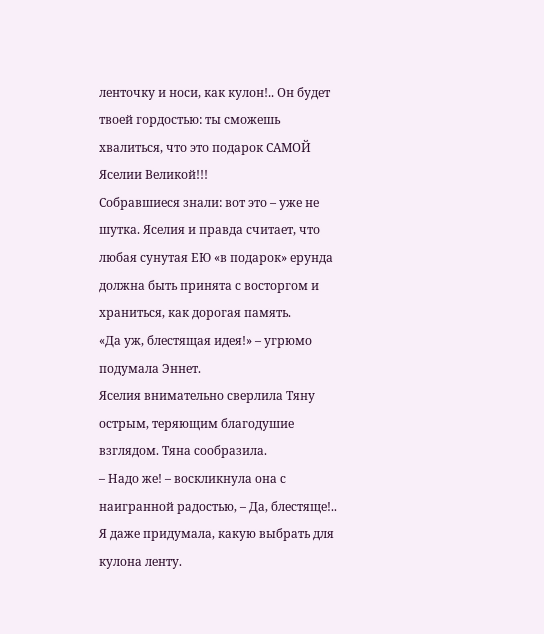ленточку и носи, как кулон!.. Он будет твоей гордостью: ты сможешь хвалиться, что это подарок САМОЙ Яселии Великой!!!
Собравшиеся знали: вот это – уже не шутка. Яселия и правда считает, что любая сунутая ЕЮ «в подарок» ерунда должна быть принята с восторгом и храниться, как дорогая память.
«Да уж, блестящая идея!» – угрюмо подумала Эннет.
Яселия внимательно сверлила Тяну острым, теряющим благодушие взглядом. Тяна сообразила.
– Надо же! – воскликнула она с наигранной радостью, – Да, блестяще!.. Я даже придумала, какую выбрать для кулона ленту.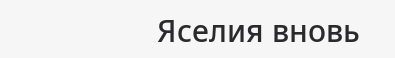Яселия вновь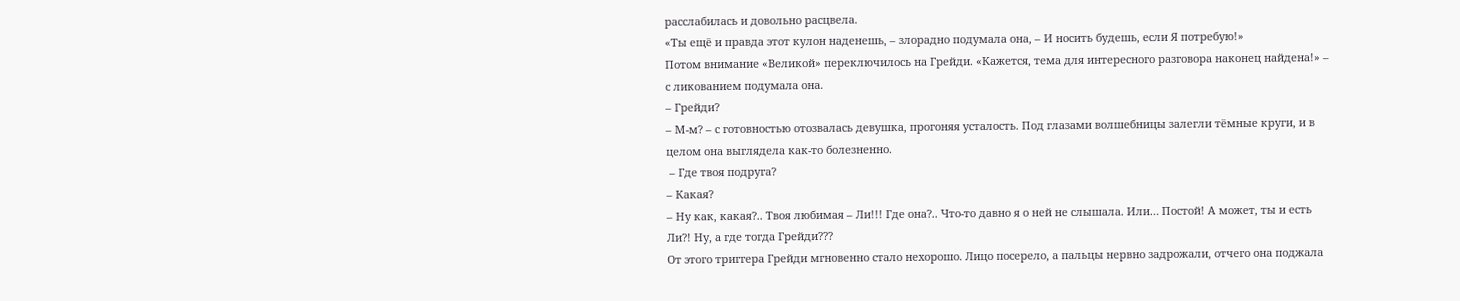расслабилась и довольно расцвела.
«Ты ещё и правда этот кулон наденешь, – злорадно подумала она, – И носить будешь, если Я потребую!»
Потом внимание «Великой» переключилось на Грейди. «Кажется, тема для интересного разговора наконец найдена!» – с ликованием подумала она.
– Грейди?
– М-м? – с готовностью отозвалась девушка, прогоняя усталость. Под глазами волшебницы залегли тёмные круги, и в целом она выглядела как-то болезненно.
 – Где твоя подруга?
– Какая?
– Ну как, какая?.. Твоя любимая – Ли!!! Где она?.. Что-то давно я о ней не слышала. Или… Постой! А может, ты и есть Ли?! Ну, а где тогда Грейди???
От этого триггера Грейди мгновенно стало нехорошо. Лицо посерело, а пальцы нервно задрожали, отчего она поджала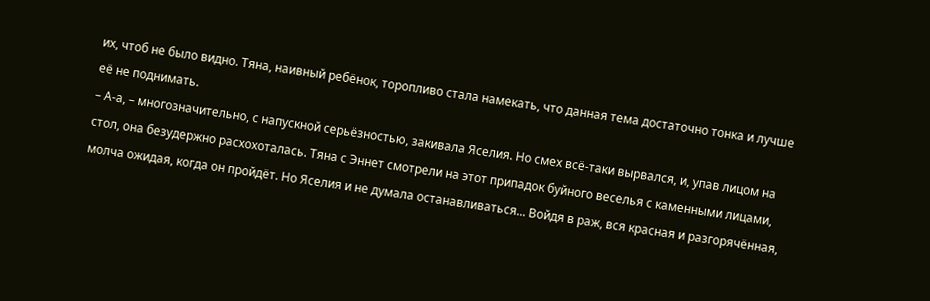их, чтоб не было видно. Тяна, наивный ребёнок, торопливо стала намекать, что данная тема достаточно тонка и лучше её не поднимать.
– А-а, – многозначительно, с напускной серьёзностью, закивала Яселия. Но смех всё-таки вырвался, и, упав лицом на стол, она безудержно расхохоталась. Тяна с Эннет смотрели на этот припадок буйного веселья с каменными лицами, молча ожидая, когда он пройдёт. Но Яселия и не думала останавливаться... Войдя в раж, вся красная и разгорячённая,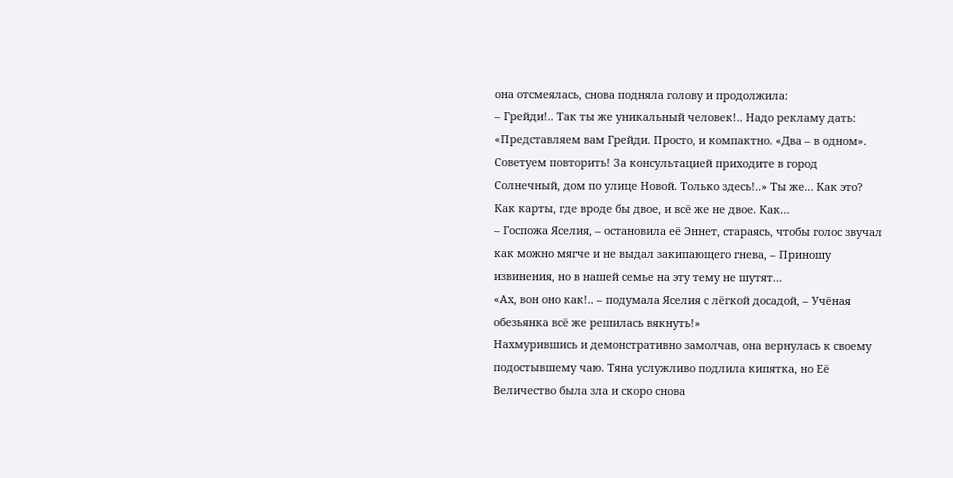она отсмеялась, снова подняла голову и продолжила:
– Грейди!.. Так ты же уникальный человек!.. Надо рекламу дать: «Представляем вам Грейди. Просто, и компактно. «Два – в одном». Советуем повторить! За консультацией приходите в город Солнечный, дом по улице Новой. Только здесь!..» Ты же… Как это? Как карты, где вроде бы двое, и всё же не двое. Как…
– Госпожа Яселия, – остановила её Эннет, стараясь, чтобы голос звучал как можно мягче и не выдал закипающего гнева, – Приношу извинения, но в нашей семье на эту тему не шутят…
«Ах, вон оно как!.. – подумала Яселия с лёгкой досадой, – Учёная обезьянка всё же решилась вякнуть!»
Нахмурившись и демонстративно замолчав, она вернулась к своему подостывшему чаю. Тяна услужливо подлила кипятка, но Её Величество была зла и скоро снова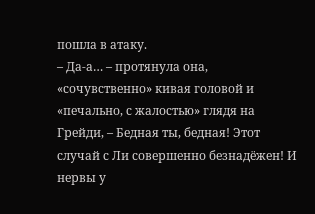пошла в атаку.
– Да-а… – протянула она, «сочувственно» кивая головой и «печально, с жалостью» глядя на Грейди, – Бедная ты, бедная! Этот случай с Ли совершенно безнадёжен! И нервы у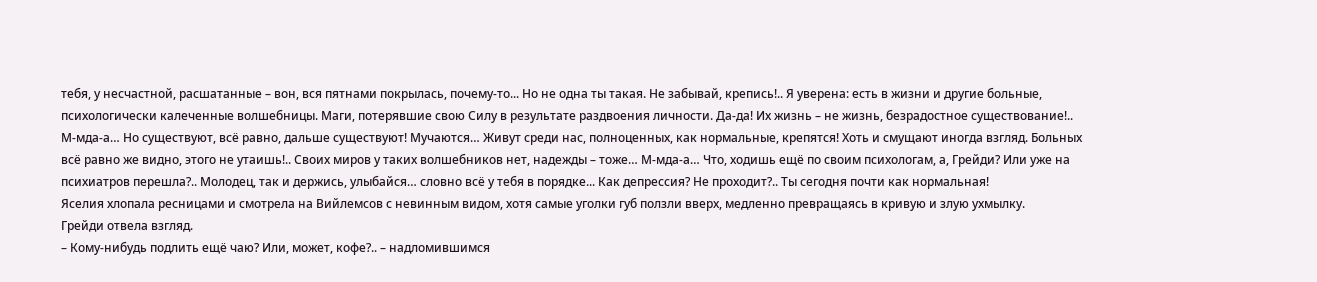тебя, у несчастной, расшатанные – вон, вся пятнами покрылась, почему-то... Но не одна ты такая. Не забывай, крепись!.. Я уверена: есть в жизни и другие больные, психологически калеченные волшебницы. Маги, потерявшие свою Силу в результате раздвоения личности. Да-да! Их жизнь – не жизнь, безрадостное существование!.. М-мда-а… Но существуют, всё равно, дальше существуют! Мучаются… Живут среди нас, полноценных, как нормальные, крепятся! Хоть и смущают иногда взгляд. Больных всё равно же видно, этого не утаишь!.. Своих миров у таких волшебников нет, надежды – тоже… М-мда-а… Что, ходишь ещё по своим психологам, а, Грейди? Или уже на психиатров перешла?.. Молодец, так и держись, улыбайся… словно всё у тебя в порядке... Как депрессия? Не проходит?.. Ты сегодня почти как нормальная!
Яселия хлопала ресницами и смотрела на Вийлемсов с невинным видом, хотя самые уголки губ ползли вверх, медленно превращаясь в кривую и злую ухмылку.
Грейди отвела взгляд.
– Кому-нибудь подлить ещё чаю? Или, может, кофе?.. – надломившимся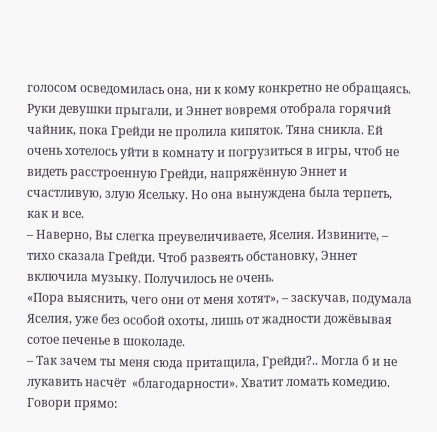голосом осведомилась она, ни к кому конкретно не обращаясь. Руки девушки прыгали, и Эннет вовремя отобрала горячий чайник, пока Грейди не пролила кипяток. Тяна сникла. Ей очень хотелось уйти в комнату и погрузиться в игры, чтоб не видеть расстроенную Грейди, напряжённую Эннет и счастливую, злую Ясельку. Но она вынуждена была терпеть, как и все.
– Наверно, Вы слегка преувеличиваете, Яселия. Извините, – тихо сказала Грейди. Чтоб развеять обстановку, Эннет включила музыку. Получилось не очень.
«Пора выяснить, чего они от меня хотят», – заскучав, подумала Яселия, уже без особой охоты, лишь от жадности дожёвывая сотое печенье в шоколаде.
– Так зачем ты меня сюда притащила, Грейди?.. Могла б и не лукавить насчёт  «благодарности». Хватит ломать комедию. Говори прямо: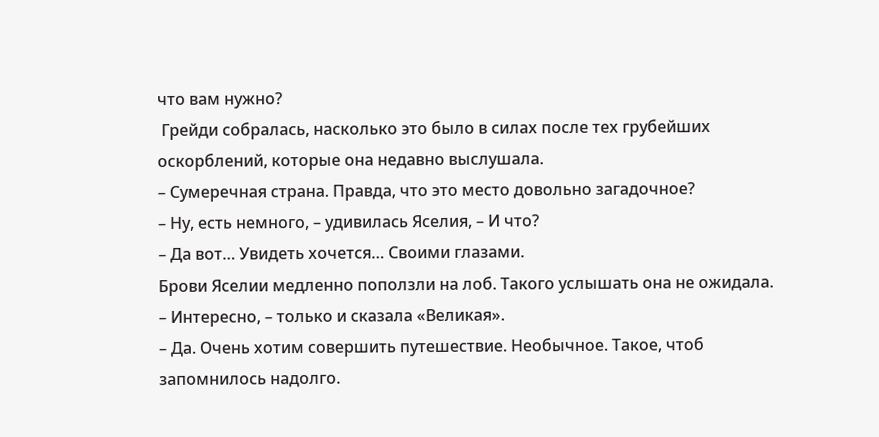что вам нужно?
 Грейди собралась, насколько это было в силах после тех грубейших оскорблений, которые она недавно выслушала.
– Сумеречная страна. Правда, что это место довольно загадочное?
– Ну, есть немного, – удивилась Яселия, – И что?
– Да вот… Увидеть хочется… Своими глазами.
Брови Яселии медленно поползли на лоб. Такого услышать она не ожидала.
– Интересно, – только и сказала «Великая».
– Да. Очень хотим совершить путешествие. Необычное. Такое, чтоб запомнилось надолго.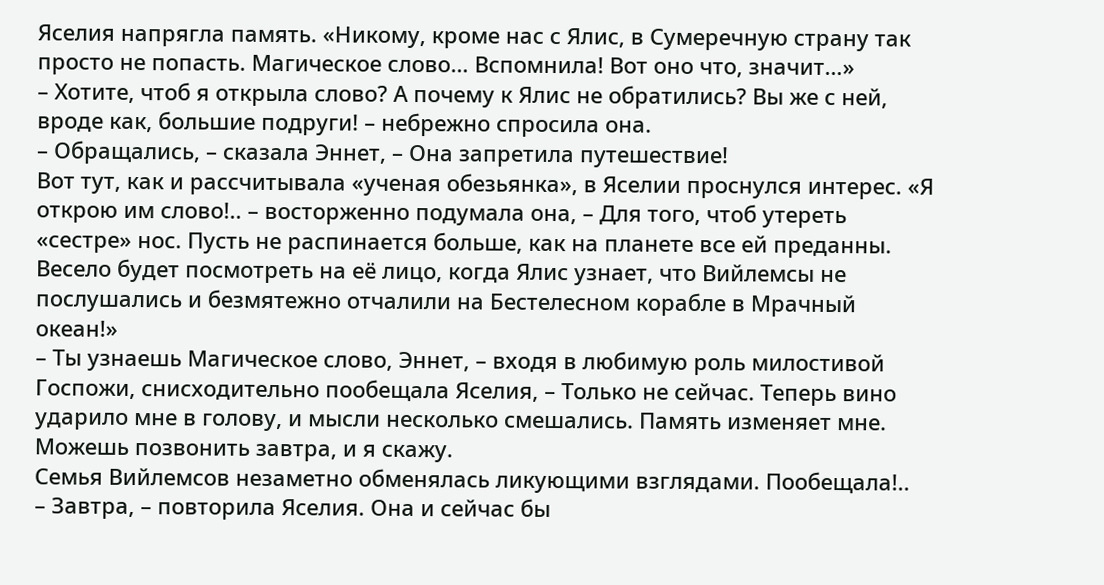Яселия напрягла память. «Никому, кроме нас с Ялис, в Сумеречную страну так просто не попасть. Магическое слово… Вспомнила! Вот оно что, значит…»
– Хотите, чтоб я открыла слово? А почему к Ялис не обратились? Вы же с ней, вроде как, большие подруги! – небрежно спросила она.
– Обращались, – сказала Эннет, – Она запретила путешествие!
Вот тут, как и рассчитывала «ученая обезьянка», в Яселии проснулся интерес. «Я открою им слово!.. – восторженно подумала она, – Для того, чтоб утереть «сестре» нос. Пусть не распинается больше, как на планете все ей преданны. Весело будет посмотреть на её лицо, когда Ялис узнает, что Вийлемсы не послушались и безмятежно отчалили на Бестелесном корабле в Мрачный океан!»
– Ты узнаешь Магическое слово, Эннет, – входя в любимую роль милостивой Госпожи, снисходительно пообещала Яселия, – Только не сейчас. Теперь вино ударило мне в голову, и мысли несколько смешались. Память изменяет мне. Можешь позвонить завтра, и я скажу.
Семья Вийлемсов незаметно обменялась ликующими взглядами. Пообещала!..
– Завтра, – повторила Яселия. Она и сейчас бы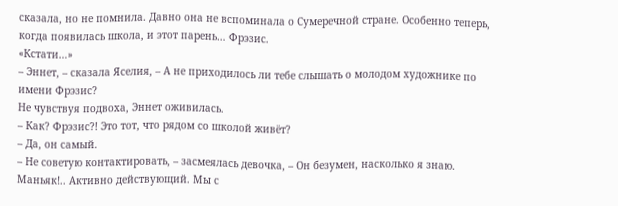сказала, но не помнила. Давно она не вспоминала о Сумеречной стране. Особенно теперь, когда появилась школа, и этот парень… Фрэзис.
«Кстати…»
– Эннет, – сказала Яселия, – А не приходилось ли тебе слышать о молодом художнике по имени Фрэзис?
Не чувствуя подвоха, Эннет оживилась.
– Как? Фрэзис?! Это тот, что рядом со школой живёт?
– Да, он самый.
– Не советую контактировать, – засмеялась девочка, – Он безумен, насколько я знаю. Маньяк!.. Активно действующий. Мы с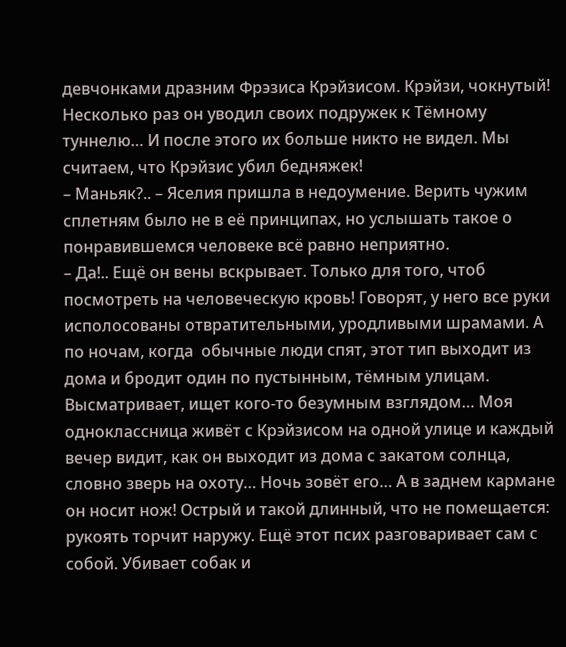девчонками дразним Фрэзиса Крэйзисом. Крэйзи, чокнутый! Несколько раз он уводил своих подружек к Тёмному туннелю… И после этого их больше никто не видел. Мы считаем, что Крэйзис убил бедняжек!
– Маньяк?.. – Яселия пришла в недоумение. Верить чужим сплетням было не в её принципах, но услышать такое о понравившемся человеке всё равно неприятно.
– Да!.. Ещё он вены вскрывает. Только для того, чтоб посмотреть на человеческую кровь! Говорят, у него все руки исполосованы отвратительными, уродливыми шрамами. А по ночам, когда  обычные люди спят, этот тип выходит из дома и бродит один по пустынным, тёмным улицам. Высматривает, ищет кого-то безумным взглядом… Моя одноклассница живёт с Крэйзисом на одной улице и каждый вечер видит, как он выходит из дома с закатом солнца, словно зверь на охоту… Ночь зовёт его… А в заднем кармане он носит нож! Острый и такой длинный, что не помещается: рукоять торчит наружу. Ещё этот псих разговаривает сам с собой. Убивает собак и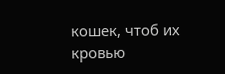кошек, чтоб их кровью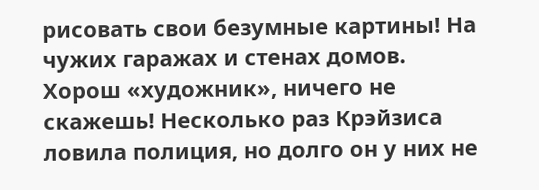рисовать свои безумные картины! На чужих гаражах и стенах домов. Хорош «художник», ничего не скажешь! Несколько раз Крэйзиса ловила полиция, но долго он у них не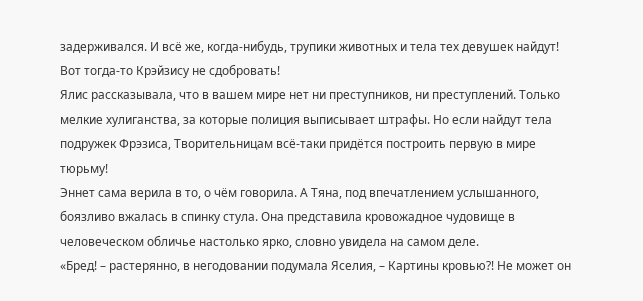задерживался. И всё же, когда-нибудь, трупики животных и тела тех девушек найдут! Вот тогда-то Крэйзису не сдобровать!
Ялис рассказывала, что в вашем мире нет ни преступников, ни преступлений. Только мелкие хулиганства, за которые полиция выписывает штрафы. Но если найдут тела подружек Фрэзиса, Творительницам всё-таки придётся построить первую в мире тюрьму!
Эннет сама верила в то, о чём говорила. А Тяна, под впечатлением услышанного, боязливо вжалась в спинку стула. Она представила кровожадное чудовище в человеческом обличье настолько ярко, словно увидела на самом деле.
«Бред! – растерянно, в негодовании подумала Яселия, – Картины кровью?! Не может он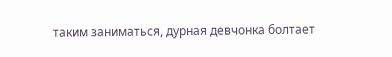таким заниматься, дурная девчонка болтает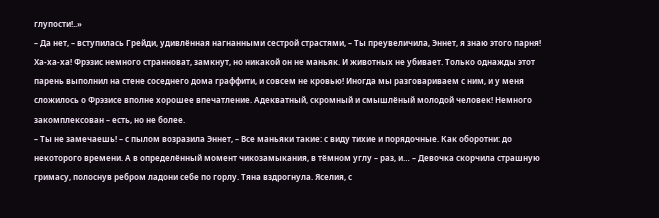глупости!..»
– Да нет, – вступилась Грейди, удивлённая нагнанными сестрой страстями, – Ты преувеличила, Эннет, я знаю этого парня! Ха-ха-ха! Фрэзис немного странноват, замкнут, но никакой он не маньяк. И животных не убивает. Только однажды этот парень выполнил на стене соседнего дома граффити, и совсем не кровью! Иногда мы разговариваем с ним, и у меня сложилось о Фрэзисе вполне хорошее впечатление. Адекватный, скромный и смышлёный молодой человек! Немного закомплексован – есть, но не более.
– Ты не замечаешь! – с пылом возразила Эннет, – Все маньяки такие: с виду тихие и порядочные. Как оборотни: до некоторого времени. А в определённый момент чикозамыкания, в тёмном углу – раз, и… – Девочка скорчила страшную гримасу, полоснув ребром ладони себе по горлу. Тяна вздрогнула. Яселия, с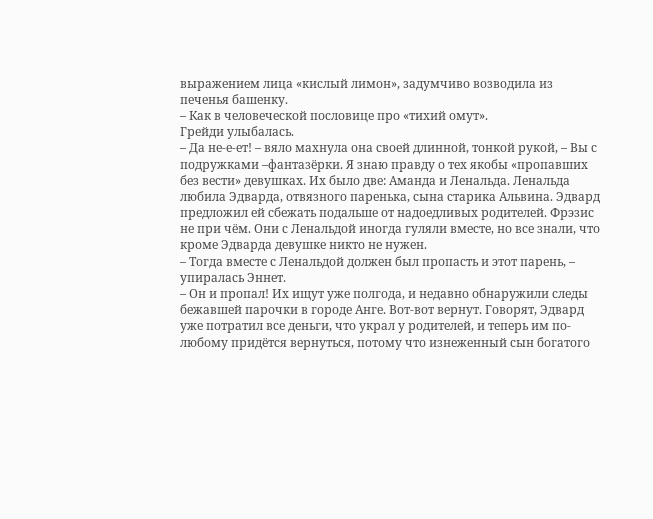выражением лица «кислый лимон», задумчиво возводила из печенья башенку.
– Как в человеческой пословице про «тихий омут».
Грейди улыбалась.
– Да не-е-ет! – вяло махнула она своей длинной, тонкой рукой, – Вы с подружками –фантазёрки. Я знаю правду о тех якобы «пропавших без вести» девушках. Их было две: Аманда и Ленальда. Ленальда любила Эдварда, отвязного паренька, сына старика Альвина. Эдвард предложил ей сбежать подальше от надоедливых родителей. Фрэзис не при чём. Они с Ленальдой иногда гуляли вместе, но все знали, что кроме Эдварда девушке никто не нужен.
– Тогда вместе с Ленальдой должен был пропасть и этот парень, – упиралась Эннет.
– Он и пропал! Их ищут уже полгода, и недавно обнаружили следы бежавшей парочки в городе Анге. Вот-вот вернут. Говорят, Эдвард уже потратил все деньги, что украл у родителей, и теперь им по-любому придётся вернуться, потому что изнеженный сын богатого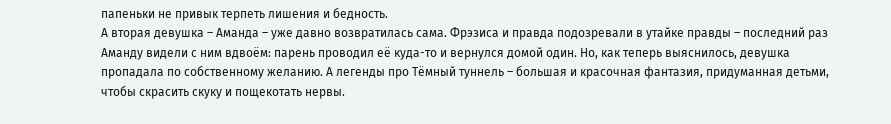папеньки не привык терпеть лишения и бедность.
А вторая девушка – Аманда – уже давно возвратилась сама. Фрэзиса и правда подозревали в утайке правды – последний раз Аманду видели с ним вдвоём: парень проводил её куда-то и вернулся домой один. Но, как теперь выяснилось, девушка пропадала по собственному желанию. А легенды про Тёмный туннель – большая и красочная фантазия, придуманная детьми, чтобы скрасить скуку и пощекотать нервы.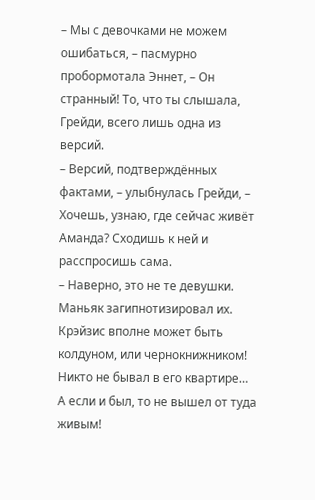– Мы с девочками не можем ошибаться, – пасмурно пробормотала Эннет, – Он странный! То, что ты слышала, Грейди, всего лишь одна из версий.
– Версий, подтверждённых фактами, – улыбнулась Грейди, – Хочешь, узнаю, где сейчас живёт Аманда? Сходишь к ней и расспросишь сама.
– Наверно, это не те девушки. Маньяк загипнотизировал их. Крэйзис вполне может быть колдуном, или чернокнижником! Никто не бывал в его квартире… А если и был, то не вышел от туда живым!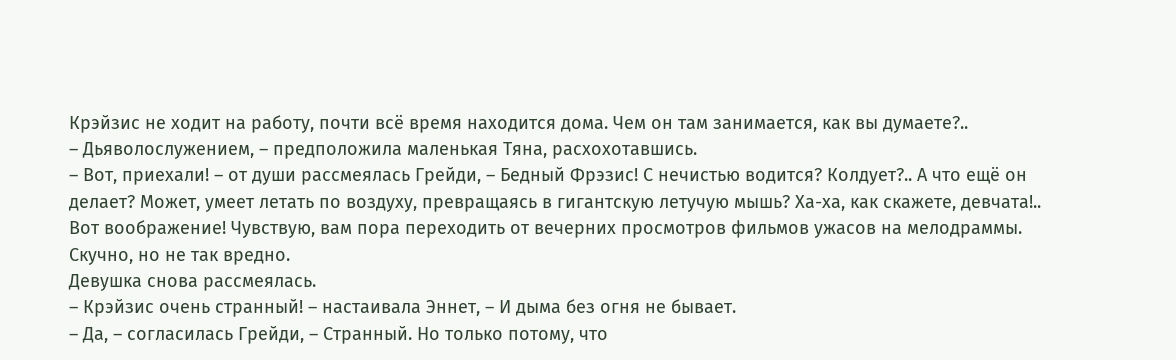Крэйзис не ходит на работу, почти всё время находится дома. Чем он там занимается, как вы думаете?..
– Дьяволослужением, – предположила маленькая Тяна, расхохотавшись.
– Вот, приехали! – от души рассмеялась Грейди, – Бедный Фрэзис! С нечистью водится? Колдует?.. А что ещё он делает? Может, умеет летать по воздуху, превращаясь в гигантскую летучую мышь? Ха-ха, как скажете, девчата!.. Вот воображение! Чувствую, вам пора переходить от вечерних просмотров фильмов ужасов на мелодраммы. Скучно, но не так вредно.
Девушка снова рассмеялась.
– Крэйзис очень странный! – настаивала Эннет, – И дыма без огня не бывает.
– Да, – согласилась Грейди, – Странный. Но только потому, что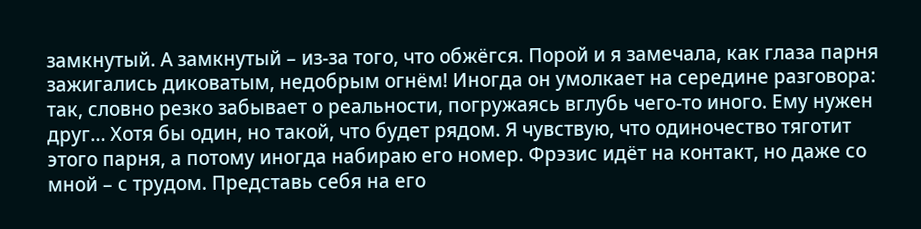замкнутый. А замкнутый – из-за того, что обжёгся. Порой и я замечала, как глаза парня зажигались диковатым, недобрым огнём! Иногда он умолкает на середине разговора: так, словно резко забывает о реальности, погружаясь вглубь чего-то иного. Ему нужен друг… Хотя бы один, но такой, что будет рядом. Я чувствую, что одиночество тяготит этого парня, а потому иногда набираю его номер. Фрэзис идёт на контакт, но даже со мной – с трудом. Представь себя на его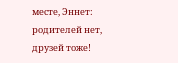месте, Эннет: родителей нет, друзей тоже!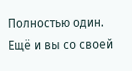Полностью один. Ещё и вы со своей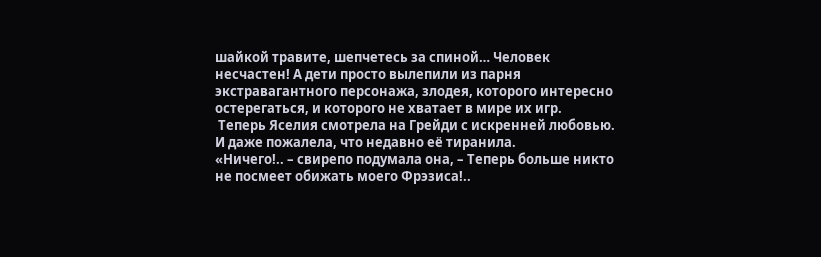шайкой травите, шепчетесь за спиной… Человек несчастен! А дети просто вылепили из парня экстравагантного персонажа, злодея, которого интересно остерегаться, и которого не хватает в мире их игр.
 Теперь Яселия смотрела на Грейди с искренней любовью. И даже пожалела, что недавно её тиранила.
«Ничего!.. – свирепо подумала она, – Теперь больше никто не посмеет обижать моего Фрэзиса!..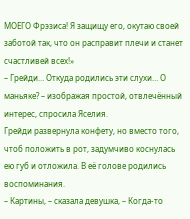МОЕГО Фрэзиса! Я защищу его, окутаю своей заботой так, что он расправит плечи и станет счастливей всех!»
– Грейди… Откуда родились эти слухи… О маньяке? – изображая простой, отвлечённый интерес, спросила Яселия.
Грейди развернула конфету, но вместо того, чтоб положить в рот, задумчиво коснулась ею губ и отложила. В её голове родились воспоминания.
– Картины, – сказала девушка, – Когда-то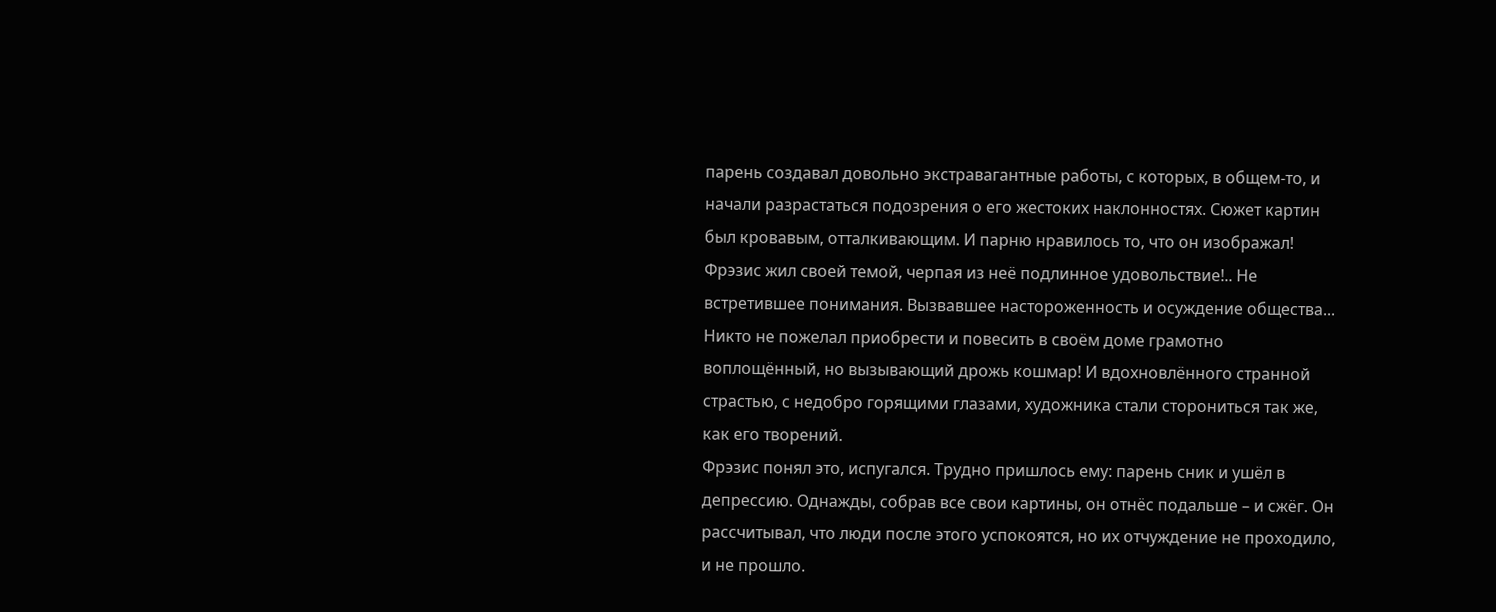парень создавал довольно экстравагантные работы, с которых, в общем-то, и начали разрастаться подозрения о его жестоких наклонностях. Сюжет картин был кровавым, отталкивающим. И парню нравилось то, что он изображал! Фрэзис жил своей темой, черпая из неё подлинное удовольствие!.. Не встретившее понимания. Вызвавшее настороженность и осуждение общества... Никто не пожелал приобрести и повесить в своём доме грамотно воплощённый, но вызывающий дрожь кошмар! И вдохновлённого странной страстью, с недобро горящими глазами, художника стали сторониться так же, как его творений.
Фрэзис понял это, испугался. Трудно пришлось ему: парень сник и ушёл в депрессию. Однажды, собрав все свои картины, он отнёс подальше – и сжёг. Он рассчитывал, что люди после этого успокоятся, но их отчуждение не проходило, и не прошло.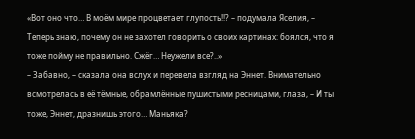«Вот оно что… В моём мире процветает глупость!!? – подумала Яселия, – Теперь знаю, почему он не захотел говорить о своих картинах: боялся, что я тоже пойму не правильно. Сжёг… Неужели все?..»
– Забавно, – сказала она вслух и перевела взгляд на Эннет. Внимательно всмотрелась в её тёмные, обрамлённые пушистыми ресницами, глаза, – И ты тоже, Эннет, дразнишь этого… Маньяка?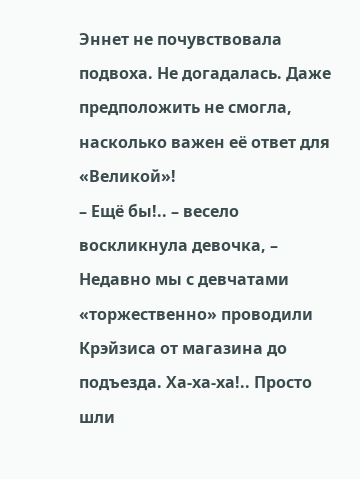Эннет не почувствовала подвоха. Не догадалась. Даже предположить не смогла, насколько важен её ответ для «Великой»!
– Ещё бы!.. – весело воскликнула девочка, – Недавно мы с девчатами «торжественно» проводили Крэйзиса от магазина до подъезда. Ха-ха-ха!.. Просто шли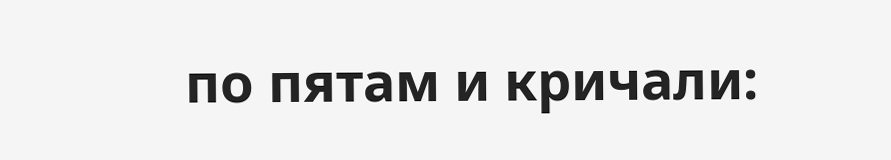по пятам и кричали: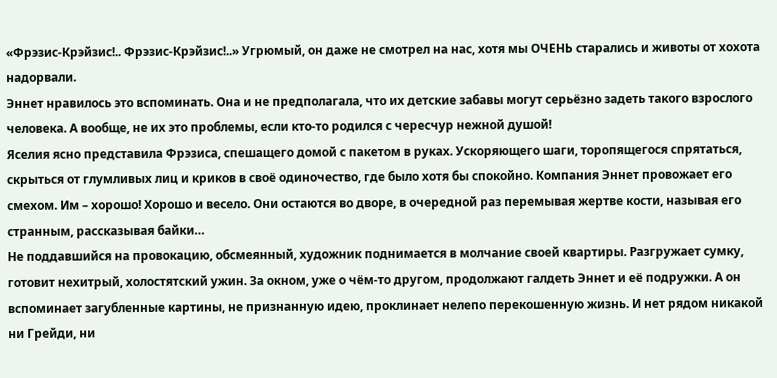«Фрэзис-Крэйзис!.. Фрэзис-Крэйзис!..» Угрюмый, он даже не смотрел на нас, хотя мы ОЧЕНЬ старались и животы от хохота надорвали.
Эннет нравилось это вспоминать. Она и не предполагала, что их детские забавы могут серьёзно задеть такого взрослого человека. А вообще, не их это проблемы, если кто-то родился с чересчур нежной душой!
Яселия ясно представила Фрэзиса, спешащего домой с пакетом в руках. Ускоряющего шаги, торопящегося спрятаться, скрыться от глумливых лиц и криков в своё одиночество, где было хотя бы спокойно. Компания Эннет провожает его смехом. Им – хорошо! Хорошо и весело. Они остаются во дворе, в очередной раз перемывая жертве кости, называя его странным, рассказывая байки…
Не поддавшийся на провокацию, обсмеянный, художник поднимается в молчание своей квартиры. Разгружает сумку, готовит нехитрый, холостятский ужин. За окном, уже о чём-то другом, продолжают галдеть Эннет и её подружки. А он вспоминает загубленные картины, не признанную идею, проклинает нелепо перекошенную жизнь. И нет рядом никакой ни Грейди, ни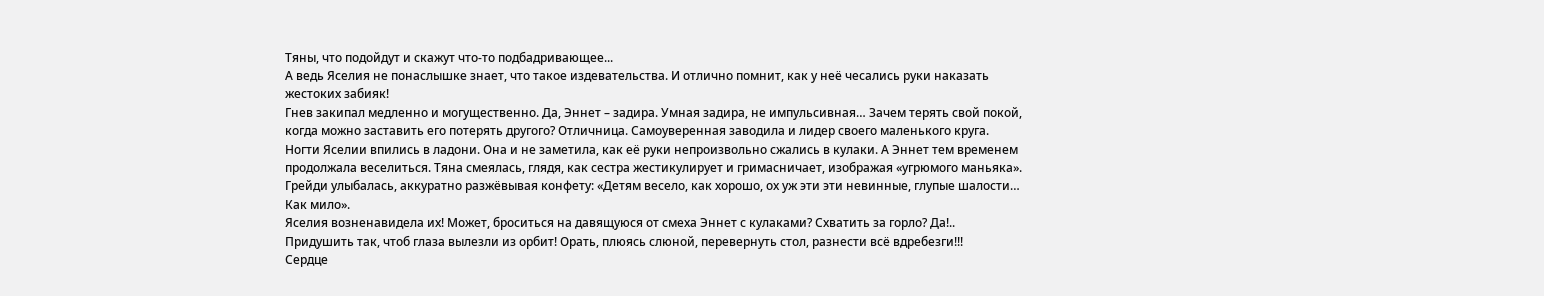Тяны, что подойдут и скажут что-то подбадривающее...
А ведь Яселия не понаслышке знает, что такое издевательства. И отлично помнит, как у неё чесались руки наказать жестоких забияк!
Гнев закипал медленно и могущественно. Да, Эннет – задира. Умная задира, не импульсивная… Зачем терять свой покой, когда можно заставить его потерять другого? Отличница. Самоуверенная заводила и лидер своего маленького круга.
Ногти Яселии впились в ладони. Она и не заметила, как её руки непроизвольно сжались в кулаки. А Эннет тем временем продолжала веселиться. Тяна смеялась, глядя, как сестра жестикулирует и гримасничает, изображая «угрюмого маньяка». Грейди улыбалась, аккуратно разжёвывая конфету: «Детям весело, как хорошо, ох уж эти эти невинные, глупые шалости… Как мило».
Яселия возненавидела их! Может, броситься на давящуюся от смеха Эннет с кулаками? Схватить за горло? Да!.. Придушить так, чтоб глаза вылезли из орбит! Орать, плюясь слюной, перевернуть стол, разнести всё вдребезги!!!
Сердце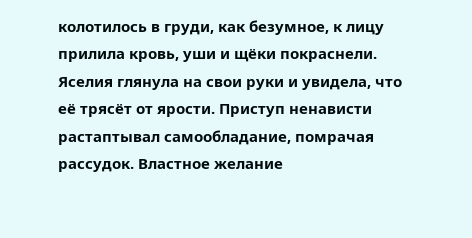колотилось в груди, как безумное, к лицу прилила кровь, уши и щёки покраснели. Яселия глянула на свои руки и увидела, что её трясёт от ярости. Приступ ненависти растаптывал самообладание, помрачая рассудок. Властное желание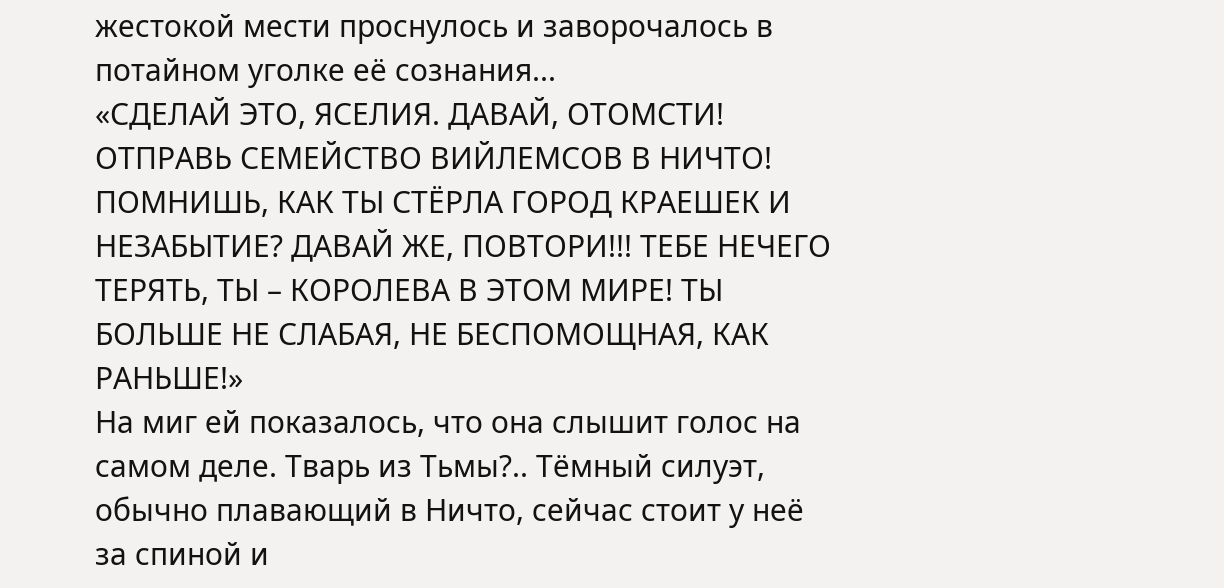жестокой мести проснулось и заворочалось в потайном уголке её сознания...
«СДЕЛАЙ ЭТО, ЯСЕЛИЯ. ДАВАЙ, ОТОМСТИ! ОТПРАВЬ СЕМЕЙСТВО ВИЙЛЕМСОВ В НИЧТО! ПОМНИШЬ, КАК ТЫ СТЁРЛА ГОРОД КРАЕШЕК И НЕЗАБЫТИЕ? ДАВАЙ ЖЕ, ПОВТОРИ!!! ТЕБЕ НЕЧЕГО ТЕРЯТЬ, ТЫ – КОРОЛЕВА В ЭТОМ МИРЕ! ТЫ БОЛЬШЕ НЕ СЛАБАЯ, НЕ БЕСПОМОЩНАЯ, КАК РАНЬШЕ!»
На миг ей показалось, что она слышит голос на самом деле. Тварь из Тьмы?.. Тёмный силуэт, обычно плавающий в Ничто, сейчас стоит у неё за спиной и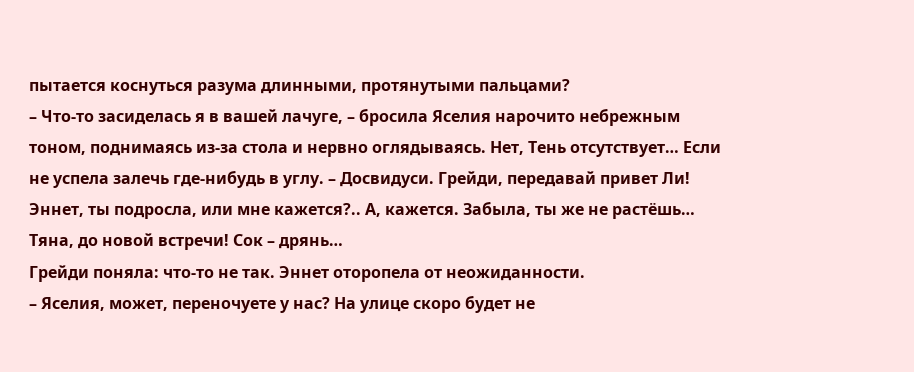пытается коснуться разума длинными, протянутыми пальцами?
– Что-то засиделась я в вашей лачуге, – бросила Яселия нарочито небрежным тоном, поднимаясь из-за стола и нервно оглядываясь. Нет, Тень отсутствует… Если не успела залечь где-нибудь в углу. – Досвидуси. Грейди, передавай привет Ли! Эннет, ты подросла, или мне кажется?.. А, кажется. Забыла, ты же не растёшь… Тяна, до новой встречи! Сок – дрянь…
Грейди поняла: что-то не так. Эннет оторопела от неожиданности.
– Яселия, может, переночуете у нас? На улице скоро будет не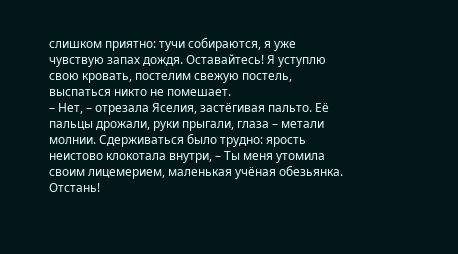слишком приятно: тучи собираются, я уже чувствую запах дождя. Оставайтесь! Я уступлю свою кровать, постелим свежую постель, выспаться никто не помешает.
– Нет, – отрезала Яселия, застёгивая пальто. Её пальцы дрожали, руки прыгали, глаза – метали молнии. Сдерживаться было трудно: ярость неистово клокотала внутри, – Ты меня утомила своим лицемерием, маленькая учёная обезьянка. Отстань!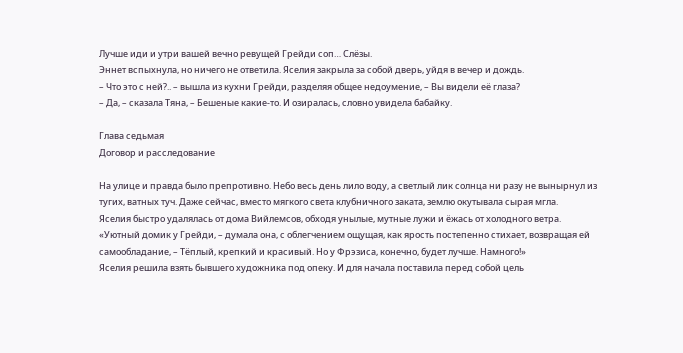Лучше иди и утри вашей вечно ревущей Грейди соп… Слёзы.
Эннет вспыхнула, но ничего не ответила. Яселия закрыла за собой дверь, уйдя в вечер и дождь.
– Что это с ней?.. – вышла из кухни Грейди, разделяя общее недоумение, – Вы видели её глаза?
– Да, – сказала Тяна, – Бешеные какие-то. И озиралась, словно увидела бабайку.

Глава седьмая
Договор и расследование

На улице и правда было препротивно. Небо весь день лило воду, а светлый лик солнца ни разу не вынырнул из тугих, ватных туч. Даже сейчас, вместо мягкого света клубничного заката, землю окутывала сырая мгла.
Яселия быстро удалялась от дома Вийлемсов, обходя унылые, мутные лужи и ёжась от холодного ветра. «Уютный домик у Грейди, – думала она, с облегчением ощущая, как ярость постепенно стихает, возвращая ей самообладание, – Тёплый, крепкий и красивый. Но у Фрэзиса, конечно, будет лучше. Намного!»
Яселия решила взять бывшего художника под опеку. И для начала поставила перед собой цель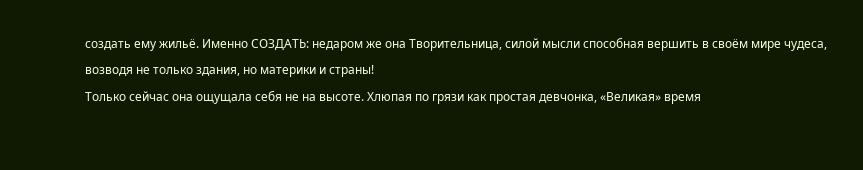создать ему жильё. Именно СОЗДАТЬ: недаром же она Творительница, силой мысли способная вершить в своём мире чудеса, возводя не только здания, но материки и страны!
Только сейчас она ощущала себя не на высоте. Хлюпая по грязи как простая девчонка, «Великая» время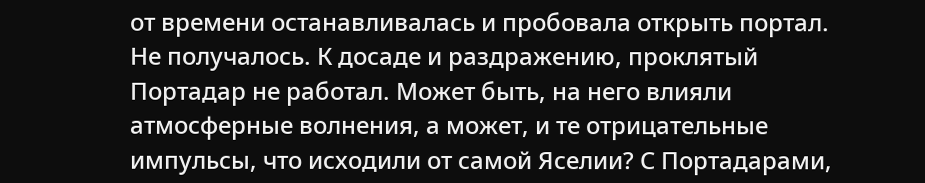от времени останавливалась и пробовала открыть портал. Не получалось. К досаде и раздражению, проклятый Портадар не работал. Может быть, на него влияли атмосферные волнения, а может, и те отрицательные импульсы, что исходили от самой Яселии? С Портадарами,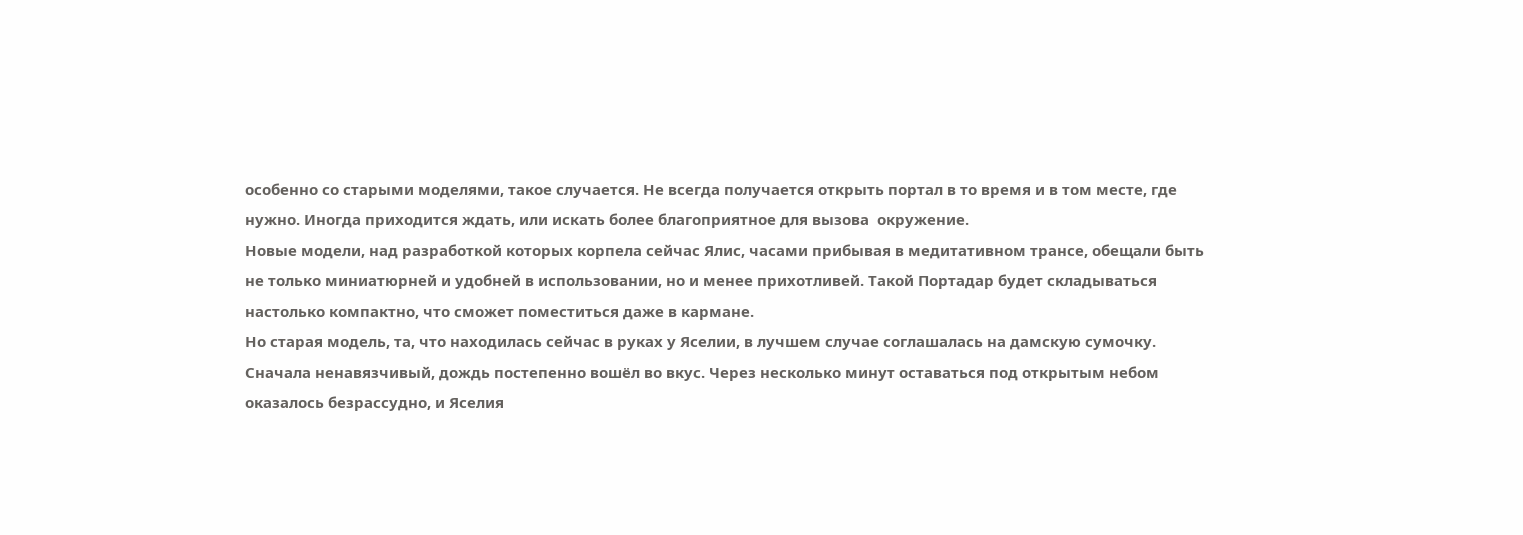особенно со старыми моделями, такое случается. Не всегда получается открыть портал в то время и в том месте, где нужно. Иногда приходится ждать, или искать более благоприятное для вызова  окружение.
Новые модели, над разработкой которых корпела сейчас Ялис, часами прибывая в медитативном трансе, обещали быть не только миниатюрней и удобней в использовании, но и менее прихотливей. Такой Портадар будет складываться настолько компактно, что сможет поместиться даже в кармане.
Но старая модель, та, что находилась сейчас в руках у Яселии, в лучшем случае соглашалась на дамскую сумочку.
Сначала ненавязчивый, дождь постепенно вошёл во вкус. Через несколько минут оставаться под открытым небом оказалось безрассудно, и Яселия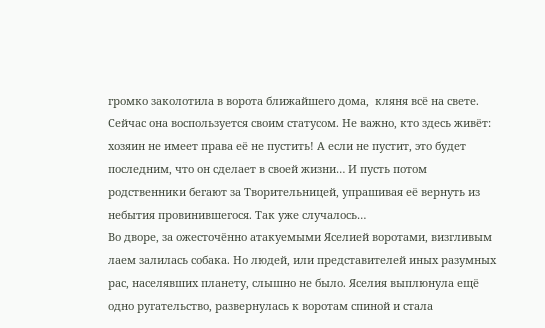громко заколотила в ворота ближайшего дома,  кляня всё на свете. Сейчас она воспользуется своим статусом. Не важно, кто здесь живёт: хозяин не имеет права её не пустить! А если не пустит, это будет последним, что он сделает в своей жизни… И пусть потом родственники бегают за Творительницей, упрашивая её вернуть из небытия провинившегося. Так уже случалось…
Во дворе, за ожесточённо атакуемыми Яселией воротами, визгливым лаем залилась собака. Но людей, или представителей иных разумных рас, населявших планету, слышно не было. Яселия выплюнула ещё одно ругательство, развернулась к воротам спиной и стала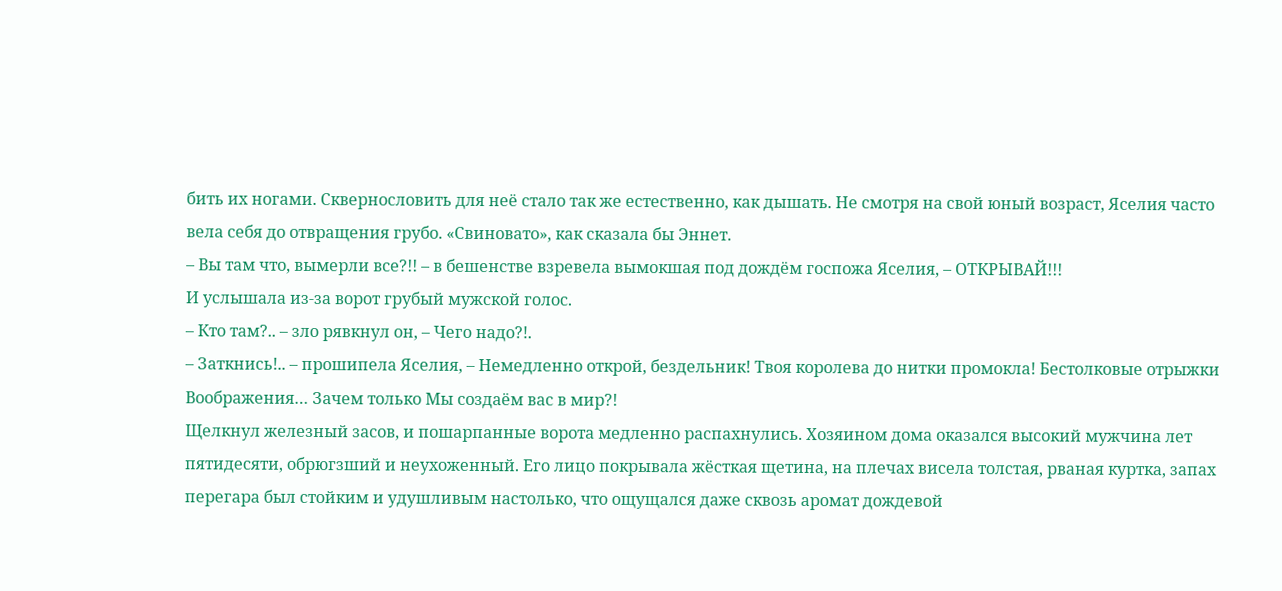бить их ногами. Сквернословить для неё стало так же естественно, как дышать. Не смотря на свой юный возраст, Яселия часто вела себя до отвращения грубо. «Свиновато», как сказала бы Эннет.
– Вы там что, вымерли все?!! – в бешенстве взревела вымокшая под дождём госпожа Яселия, – ОТКРЫВАЙ!!!
И услышала из-за ворот грубый мужской голос.
– Кто там?.. – зло рявкнул он, – Чего надо?!.
– Заткнись!.. – прошипела Яселия, – Немедленно открой, бездельник! Твоя королева до нитки промокла! Бестолковые отрыжки Воображения… Зачем только Мы создаём вас в мир?!
Щелкнул железный засов, и пошарпанные ворота медленно распахнулись. Хозяином дома оказался высокий мужчина лет пятидесяти, обрюгзший и неухоженный. Его лицо покрывала жёсткая щетина, на плечах висела толстая, рваная куртка, запах перегара был стойким и удушливым настолько, что ощущался даже сквозь аромат дождевой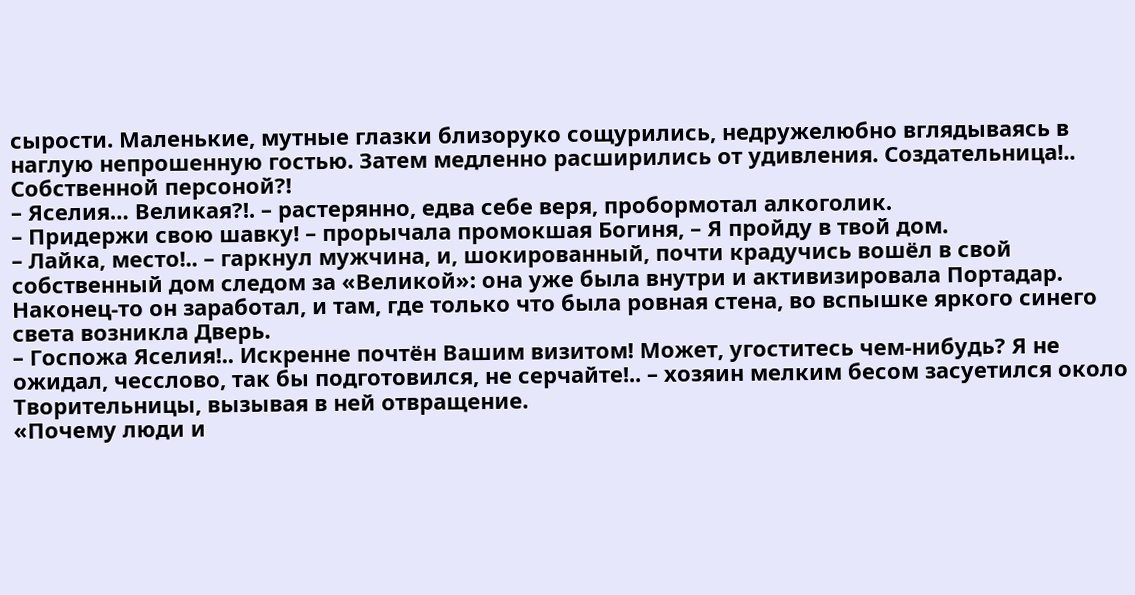сырости. Маленькие, мутные глазки близоруко сощурились, недружелюбно вглядываясь в наглую непрошенную гостью. Затем медленно расширились от удивления. Создательница!.. Собственной персоной?!
– Яселия… Великая?!. – растерянно, едва себе веря, пробормотал алкоголик.
– Придержи свою шавку! – прорычала промокшая Богиня, – Я пройду в твой дом.
– Лайка, место!.. – гаркнул мужчина, и, шокированный, почти крадучись вошёл в свой собственный дом следом за «Великой»: она уже была внутри и активизировала Портадар. Наконец-то он заработал, и там, где только что была ровная стена, во вспышке яркого синего света возникла Дверь.
– Госпожа Яселия!.. Искренне почтён Вашим визитом! Может, угоститесь чем-нибудь? Я не ожидал, чесслово, так бы подготовился, не серчайте!.. – хозяин мелким бесом засуетился около Творительницы, вызывая в ней отвращение.
«Почему люди и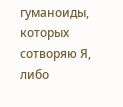гуманоиды, которых сотворяю Я, либо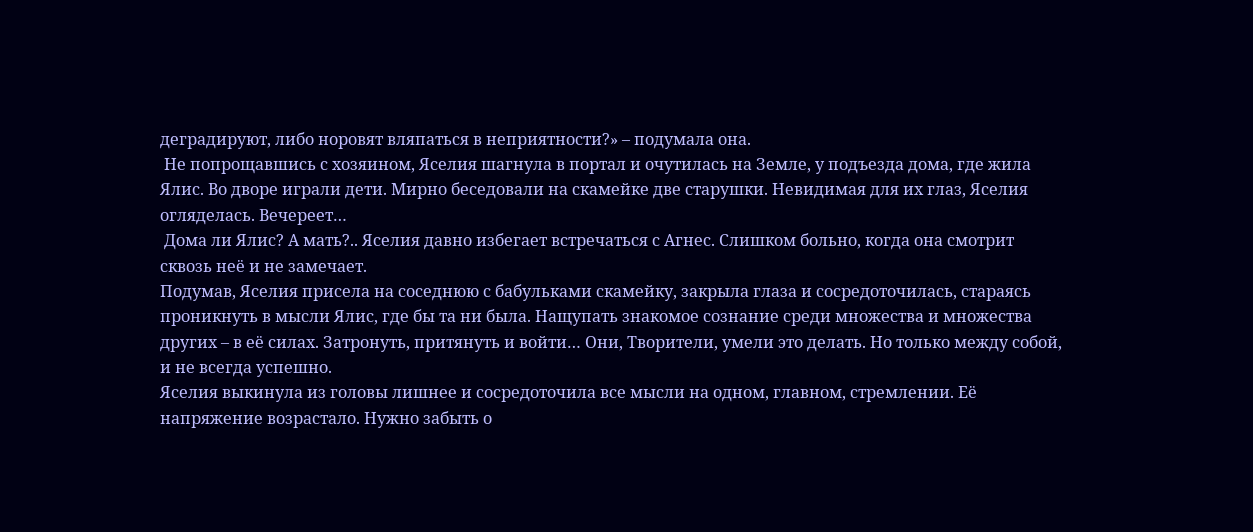деградируют, либо норовят вляпаться в неприятности?» – подумала она.
 Не попрощавшись с хозяином, Яселия шагнула в портал и очутилась на Земле, у подъезда дома, где жила Ялис. Во дворе играли дети. Мирно беседовали на скамейке две старушки. Невидимая для их глаз, Яселия огляделась. Вечереет…
 Дома ли Ялис? А мать?.. Яселия давно избегает встречаться с Агнес. Слишком больно, когда она смотрит сквозь неё и не замечает.
Подумав, Яселия присела на соседнюю с бабульками скамейку, закрыла глаза и сосредоточилась, стараясь проникнуть в мысли Ялис, где бы та ни была. Нащупать знакомое сознание среди множества и множества других – в её силах. Затронуть, притянуть и войти… Они, Творители, умели это делать. Но только между собой, и не всегда успешно.
Яселия выкинула из головы лишнее и сосредоточила все мысли на одном, главном, стремлении. Её напряжение возрастало. Нужно забыть о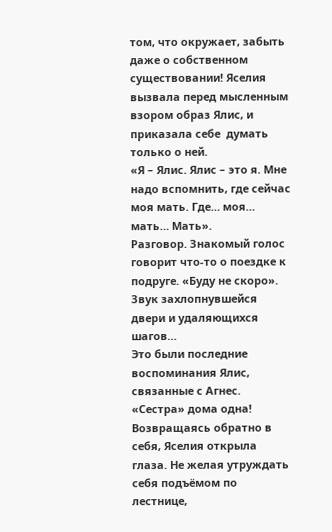том, что окружает, забыть даже о собственном существовании! Яселия вызвала перед мысленным взором образ Ялис, и приказала себе  думать только о ней.
«Я – Ялис. Ялис – это я. Мне надо вспомнить, где сейчас моя мать. Где… моя… мать… Мать».
Разговор. Знакомый голос говорит что-то о поездке к подруге. «Буду не скоро». Звук захлопнувшейся двери и удаляющихся шагов…
Это были последние воспоминания Ялис, связанные с Агнес. «Сестра» дома одна!
Возвращаясь обратно в себя, Яселия открыла глаза. Не желая утруждать себя подъёмом по лестнице,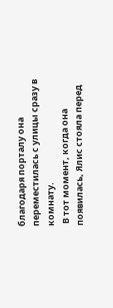благодаря порталу она переместилась с улицы сразу в комнату.
 В тот момент, когда она появилась, Ялис стояла перед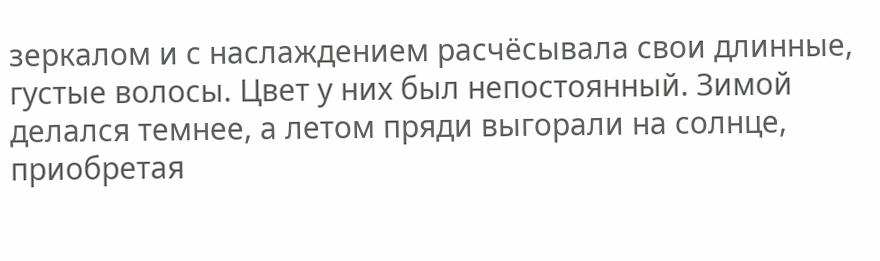зеркалом и с наслаждением расчёсывала свои длинные, густые волосы. Цвет у них был непостоянный. Зимой делался темнее, а летом пряди выгорали на солнце, приобретая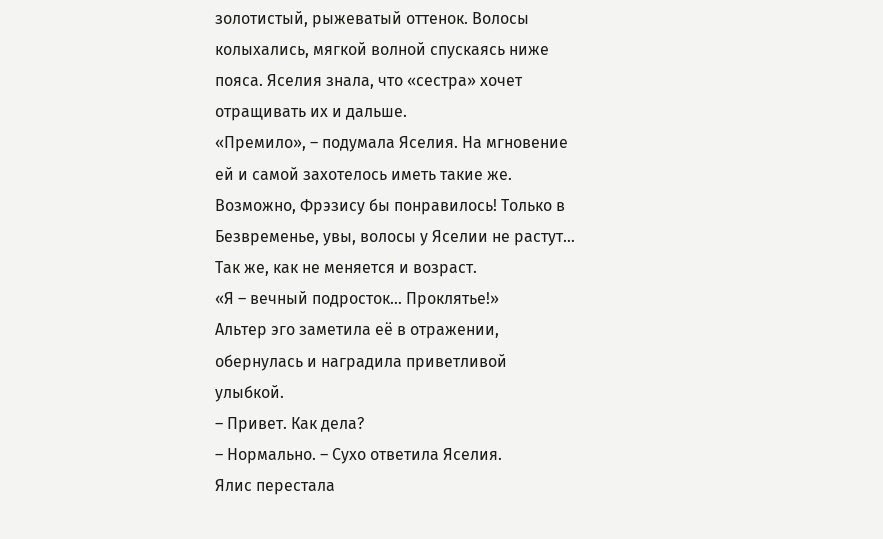золотистый, рыжеватый оттенок. Волосы колыхались, мягкой волной спускаясь ниже пояса. Яселия знала, что «сестра» хочет отращивать их и дальше.
«Премило», – подумала Яселия. На мгновение ей и самой захотелось иметь такие же. Возможно, Фрэзису бы понравилось! Только в Безвременье, увы, волосы у Яселии не растут… Так же, как не меняется и возраст.
«Я – вечный подросток… Проклятье!»
Альтер эго заметила её в отражении, обернулась и наградила приветливой улыбкой.
– Привет. Как дела?
– Нормально. – Сухо ответила Яселия.
Ялис перестала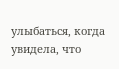улыбаться, когда увидела, что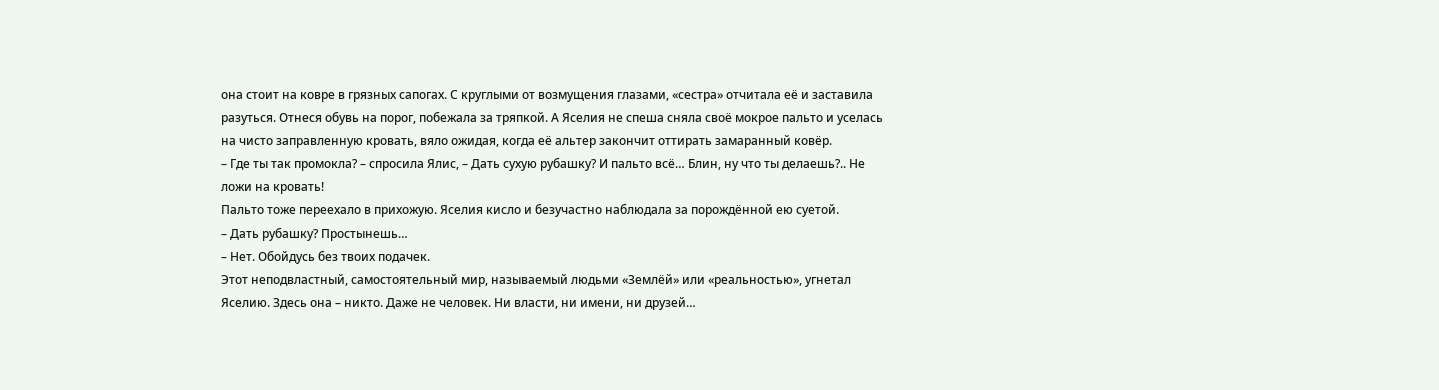она стоит на ковре в грязных сапогах. С круглыми от возмущения глазами, «сестра» отчитала её и заставила разуться. Отнеся обувь на порог, побежала за тряпкой. А Яселия не спеша сняла своё мокрое пальто и уселась на чисто заправленную кровать, вяло ожидая, когда её альтер закончит оттирать замаранный ковёр.
– Где ты так промокла? – спросила Ялис, – Дать сухую рубашку? И пальто всё… Блин, ну что ты делаешь?.. Не ложи на кровать!
Пальто тоже переехало в прихожую. Яселия кисло и безучастно наблюдала за порождённой ею суетой.
– Дать рубашку? Простынешь…
– Нет. Обойдусь без твоих подачек.
Этот неподвластный, самостоятельный мир, называемый людьми «Землёй» или «реальностью», угнетал Яселию. Здесь она – никто. Даже не человек. Ни власти, ни имени, ни друзей…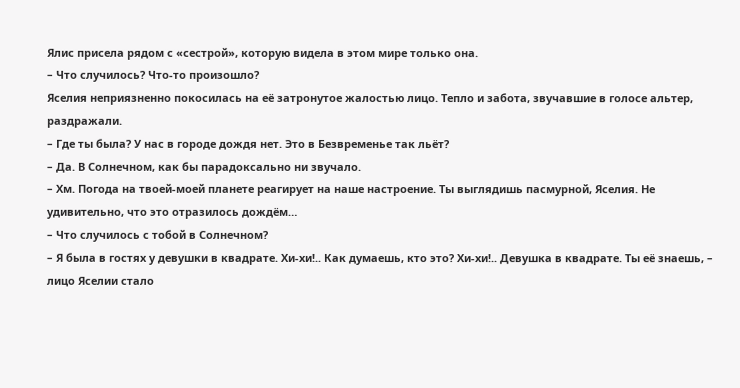Ялис присела рядом с «сестрой», которую видела в этом мире только она.
– Что случилось? Что-то произошло?
Яселия неприязненно покосилась на её затронутое жалостью лицо. Тепло и забота, звучавшие в голосе альтер, раздражали.
– Где ты была? У нас в городе дождя нет. Это в Безвременье так льёт?
– Да. В Солнечном, как бы парадоксально ни звучало.
– Хм. Погода на твоей-моей планете реагирует на наше настроение. Ты выглядишь пасмурной, Яселия. Не удивительно, что это отразилось дождём…
– Что случилось с тобой в Солнечном?
– Я была в гостях у девушки в квадрате. Хи-хи!.. Как думаешь, кто это? Хи-хи!.. Девушка в квадрате. Ты её знаешь, – лицо Яселии стало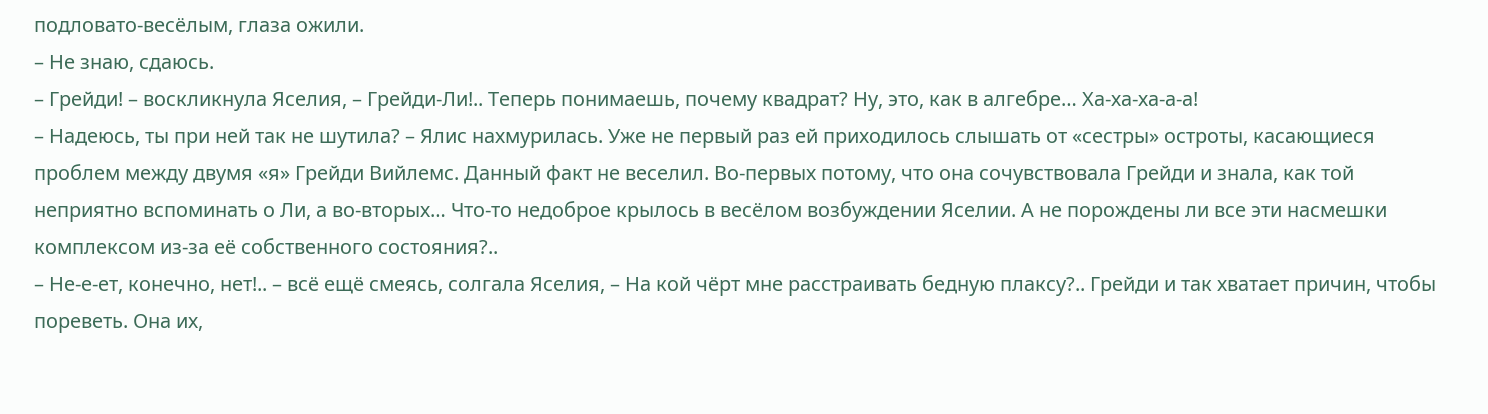подловато-весёлым, глаза ожили.
– Не знаю, сдаюсь.
– Грейди! – воскликнула Яселия, – Грейди-Ли!.. Теперь понимаешь, почему квадрат? Ну, это, как в алгебре… Ха-ха-ха-а-а!
– Надеюсь, ты при ней так не шутила? – Ялис нахмурилась. Уже не первый раз ей приходилось слышать от «сестры» остроты, касающиеся проблем между двумя «я» Грейди Вийлемс. Данный факт не веселил. Во-первых потому, что она сочувствовала Грейди и знала, как той неприятно вспоминать о Ли, а во-вторых… Что-то недоброе крылось в весёлом возбуждении Яселии. А не порождены ли все эти насмешки комплексом из-за её собственного состояния?..
– Не-е-ет, конечно, нет!.. – всё ещё смеясь, солгала Яселия, – На кой чёрт мне расстраивать бедную плаксу?.. Грейди и так хватает причин, чтобы пореветь. Она их,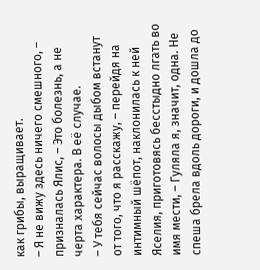как грибы, выращивает.
– Я не вижу здесь ничего смешного, – призналась Ялис, – Это болезнь, а не черта характера. В её случае.
– У тебя сейчас волосы дыбом встанут от того, что я расскажу, – перейдя на интимный шёпот, наклонилась к ней Яселия, приготовясь бесстыдно лгать во имя мести, – Гуляла я, значит, одна. Не спеша брела вдоль дороги, и дошла до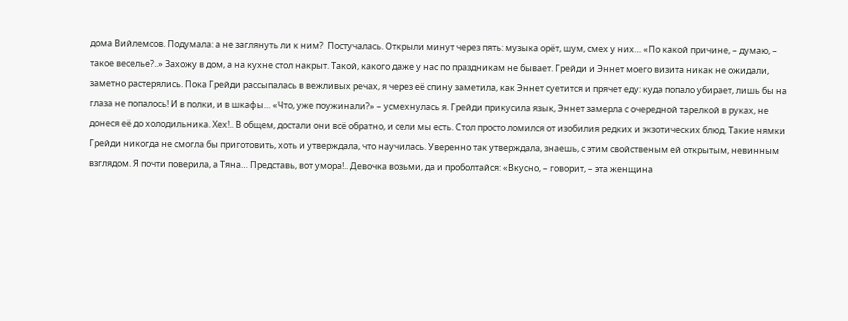дома Вийлемсов. Подумала: а не заглянуть ли к ним?  Постучалась. Открыли минут через пять: музыка орёт, шум, смех у них… «По какой причине, – думаю, – такое веселье?..» Захожу в дом, а на кухне стол накрыт. Такой, какого даже у нас по праздникам не бывает. Грейди и Эннет моего визита никак не ожидали, заметно растерялись. Пока Грейди рассыпалась в вежливых речах, я через её спину заметила, как Эннет суетится и прячет еду: куда попало убирает, лишь бы на глаза не попалось! И в полки, и в шкафы… «Что, уже поужинали?» – усмехнулась я. Грейди прикусила язык, Эннет замерла с очередной тарелкой в руках, не донеся её до холодильника. Хех!.. В общем, достали они всё обратно, и сели мы есть. Стол просто ломился от изобилия редких и экзотических блюд. Такие нямки Грейди никогда не смогла бы приготовить, хоть и утверждала, что научилась. Уверенно так утверждала, знаешь, с этим свойственым ей открытым, невинным взглядом. Я почти поверила, а Тяна… Представь, вот умора!.. Девочка возьми, да и проболтайся: «Вкусно, – говорит, – эта женщина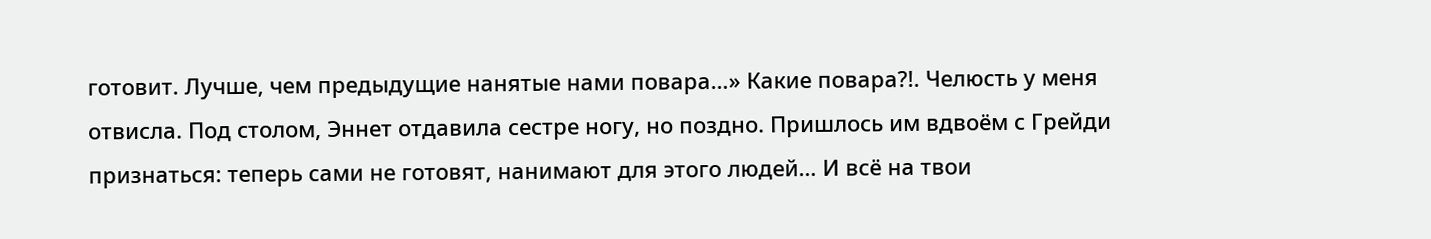готовит. Лучше, чем предыдущие нанятые нами повара…» Какие повара?!. Челюсть у меня отвисла. Под столом, Эннет отдавила сестре ногу, но поздно. Пришлось им вдвоём с Грейди признаться: теперь сами не готовят, нанимают для этого людей… И всё на твои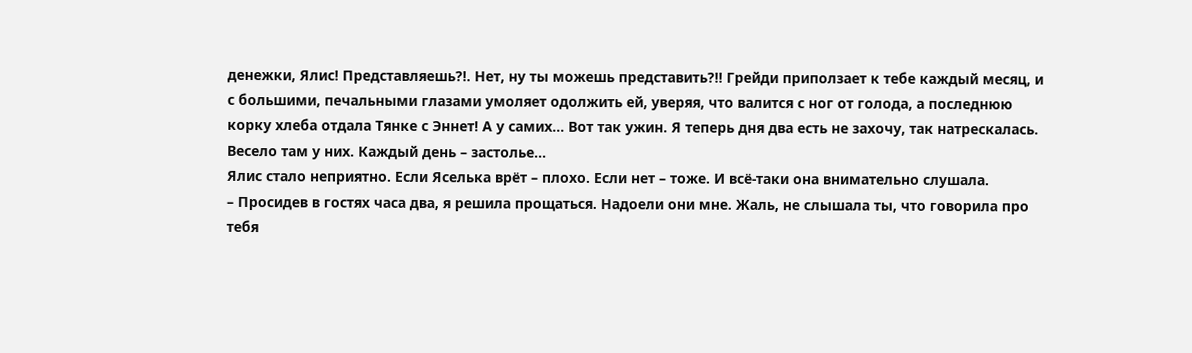денежки, Ялис! Представляешь?!. Нет, ну ты можешь представить?!! Грейди приползает к тебе каждый месяц, и с большими, печальными глазами умоляет одолжить ей, уверяя, что валится с ног от голода, а последнюю корку хлеба отдала Тянке с Эннет! А у самих… Вот так ужин. Я теперь дня два есть не захочу, так натрескалась. Весело там у них. Каждый день – застолье…
Ялис стало неприятно. Если Яселька врёт – плохо. Если нет – тоже. И всё-таки она внимательно слушала.
– Просидев в гостях часа два, я решила прощаться. Надоели они мне. Жаль, не слышала ты, что говорила про тебя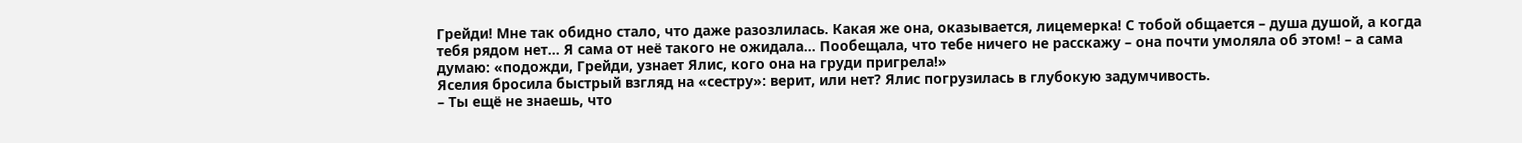Грейди! Мне так обидно стало, что даже разозлилась. Какая же она, оказывается, лицемерка! С тобой общается – душа душой, а когда тебя рядом нет… Я сама от неё такого не ожидала… Пообещала, что тебе ничего не расскажу – она почти умоляла об этом! – а сама думаю: «подожди, Грейди, узнает Ялис, кого она на груди пригрела!»
Яселия бросила быстрый взгляд на «сестру»: верит, или нет? Ялис погрузилась в глубокую задумчивость.
– Ты ещё не знаешь, что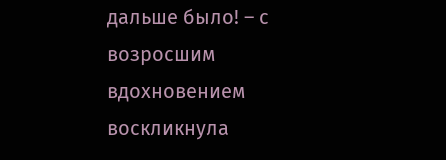дальше было! – с возросшим вдохновением воскликнула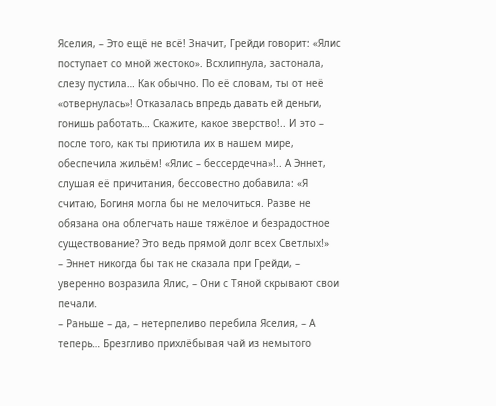Яселия, – Это ещё не всё! Значит, Грейди говорит: «Ялис поступает со мной жестоко». Всхлипнула, застонала, слезу пустила… Как обычно. По её словам, ты от неё «отвернулась»! Отказалась впредь давать ей деньги, гонишь работать… Скажите, какое зверство!.. И это – после того, как ты приютила их в нашем мире, обеспечила жильём! «Ялис – бессердечна»!.. А Эннет, слушая её причитания, бессовестно добавила: «Я считаю, Богиня могла бы не мелочиться. Разве не обязана она облегчать наше тяжёлое и безрадостное существование? Это ведь прямой долг всех Светлых!»
– Эннет никогда бы так не сказала при Грейди, – уверенно возразила Ялис, – Они с Тяной скрывают свои печали.
– Раньше – да, – нетерпеливо перебила Яселия, – А теперь… Брезгливо прихлёбывая чай из немытого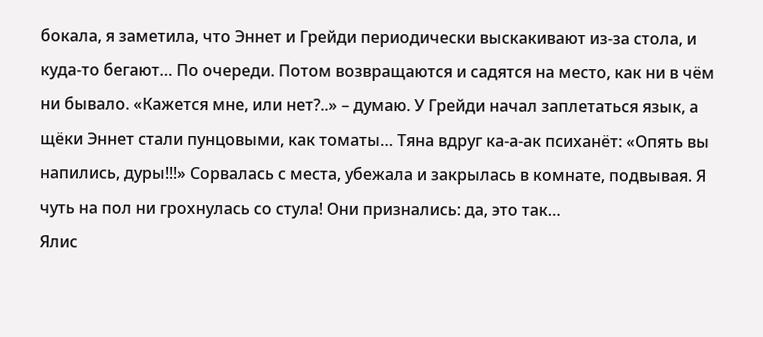бокала, я заметила, что Эннет и Грейди периодически выскакивают из-за стола, и куда-то бегают… По очереди. Потом возвращаются и садятся на место, как ни в чём ни бывало. «Кажется мне, или нет?..» – думаю. У Грейди начал заплетаться язык, а щёки Эннет стали пунцовыми, как томаты… Тяна вдруг ка-а-ак психанёт: «Опять вы напились, дуры!!!» Сорвалась с места, убежала и закрылась в комнате, подвывая. Я чуть на пол ни грохнулась со стула! Они признались: да, это так…
Ялис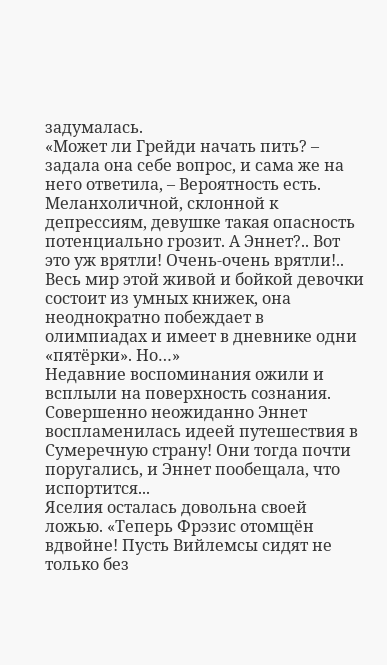задумалась.
«Может ли Грейди начать пить? – задала она себе вопрос, и сама же на него ответила, – Вероятность есть. Меланхоличной, склонной к депрессиям, девушке такая опасность потенциально грозит. А Эннет?.. Вот это уж врятли! Очень-очень врятли!.. Весь мир этой живой и бойкой девочки состоит из умных книжек, она неоднократно побеждает в олимпиадах и имеет в дневнике одни «пятёрки». Но…»
Недавние воспоминания ожили и всплыли на поверхность сознания. Совершенно неожиданно Эннет воспламенилась идеей путешествия в Сумеречную страну! Они тогда почти поругались, и Эннет пообещала, что испортится...
Яселия осталась довольна своей ложью. «Теперь Фрэзис отомщён вдвойне! Пусть Вийлемсы сидят не только без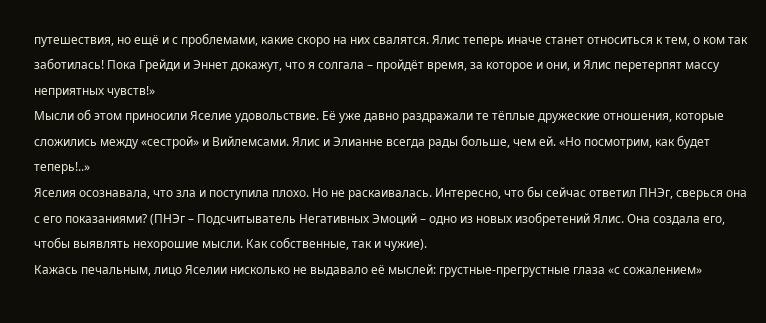путешествия, но ещё и с проблемами, какие скоро на них свалятся. Ялис теперь иначе станет относиться к тем, о ком так заботилась! Пока Грейди и Эннет докажут, что я солгала – пройдёт время, за которое и они, и Ялис перетерпят массу неприятных чувств!»
Мысли об этом приносили Яселие удовольствие. Её уже давно раздражали те тёплые дружеские отношения, которые сложились между «сестрой» и Вийлемсами. Ялис и Элианне всегда рады больше, чем ей. «Но посмотрим, как будет теперь!..»
Яселия осознавала, что зла и поступила плохо. Но не раскаивалась. Интересно, что бы сейчас ответил ПНЭг, сверься она с его показаниями? (ПНЭг – Подсчитыватель Негативных Эмоций – одно из новых изобретений Ялис. Она создала его, чтобы выявлять нехорошие мысли. Как собственные, так и чужие).
Кажась печальным, лицо Яселии нисколько не выдавало её мыслей: грустные-прегрустные глаза «с сожалением»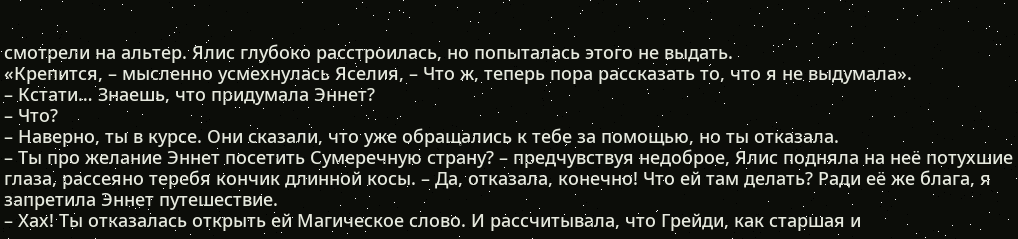смотрели на альтер. Ялис глубоко расстроилась, но попыталась этого не выдать.
«Крепится, – мысленно усмехнулась Яселия, – Что ж, теперь пора рассказать то, что я не выдумала».
– Кстати… Знаешь, что придумала Эннет?
– Что?
– Наверно, ты в курсе. Они сказали, что уже обращались к тебе за помощью, но ты отказала.
– Ты про желание Эннет посетить Сумеречную страну? – предчувствуя недоброе, Ялис подняла на неё потухшие глаза, рассеяно теребя кончик длинной косы. – Да, отказала, конечно! Что ей там делать? Ради её же блага, я запретила Эннет путешествие.
– Хах! Ты отказалась открыть ей Магическое слово. И рассчитывала, что Грейди, как старшая и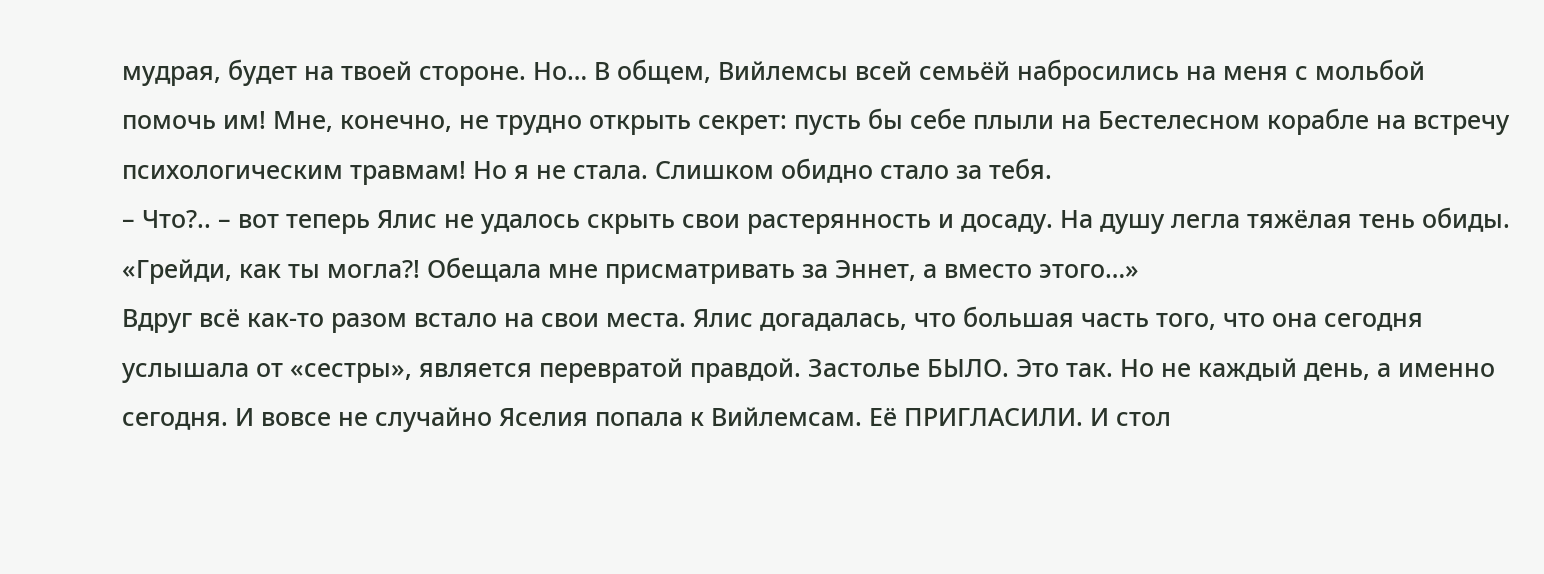мудрая, будет на твоей стороне. Но… В общем, Вийлемсы всей семьёй набросились на меня с мольбой помочь им! Мне, конечно, не трудно открыть секрет: пусть бы себе плыли на Бестелесном корабле на встречу психологическим травмам! Но я не стала. Слишком обидно стало за тебя.
– Что?.. – вот теперь Ялис не удалось скрыть свои растерянность и досаду. На душу легла тяжёлая тень обиды. «Грейди, как ты могла?! Обещала мне присматривать за Эннет, а вместо этого…»
Вдруг всё как-то разом встало на свои места. Ялис догадалась, что большая часть того, что она сегодня услышала от «сестры», является перевратой правдой. Застолье БЫЛО. Это так. Но не каждый день, а именно сегодня. И вовсе не случайно Яселия попала к Вийлемсам. Её ПРИГЛАСИЛИ. И стол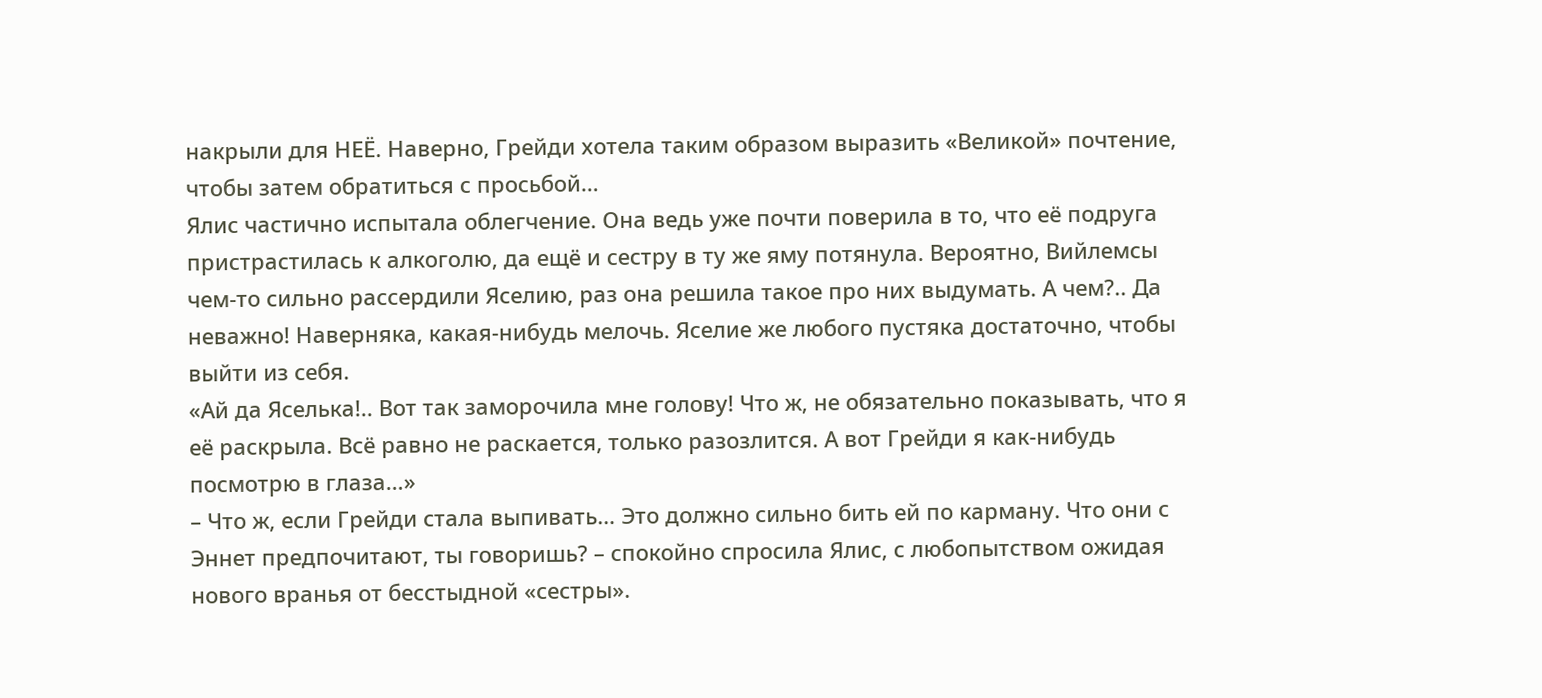накрыли для НЕЁ. Наверно, Грейди хотела таким образом выразить «Великой» почтение, чтобы затем обратиться с просьбой…
Ялис частично испытала облегчение. Она ведь уже почти поверила в то, что её подруга пристрастилась к алкоголю, да ещё и сестру в ту же яму потянула. Вероятно, Вийлемсы чем-то сильно рассердили Яселию, раз она решила такое про них выдумать. А чем?.. Да неважно! Наверняка, какая-нибудь мелочь. Яселие же любого пустяка достаточно, чтобы выйти из себя.
«Ай да Яселька!.. Вот так заморочила мне голову! Что ж, не обязательно показывать, что я её раскрыла. Всё равно не раскается, только разозлится. А вот Грейди я как-нибудь посмотрю в глаза…»
– Что ж, если Грейди стала выпивать… Это должно сильно бить ей по карману. Что они с Эннет предпочитают, ты говоришь? – спокойно спросила Ялис, с любопытством ожидая нового вранья от бесстыдной «сестры».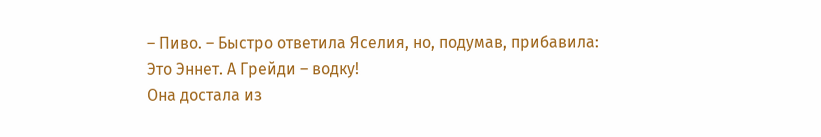– Пиво. – Быстро ответила Яселия, но, подумав, прибавила: Это Эннет. А Грейди – водку!
Она достала из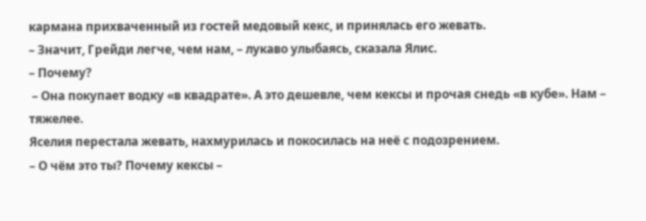кармана прихваченный из гостей медовый кекс, и принялась его жевать.
– Значит, Грейди легче, чем нам, – лукаво улыбаясь, сказала Ялис.
– Почему?
 – Она покупает водку «в квадрате». А это дешевле, чем кексы и прочая снедь «в кубе». Нам – тяжелее.
Яселия перестала жевать, нахмурилась и покосилась на неё с подозрением.
– О чём это ты? Почему кексы –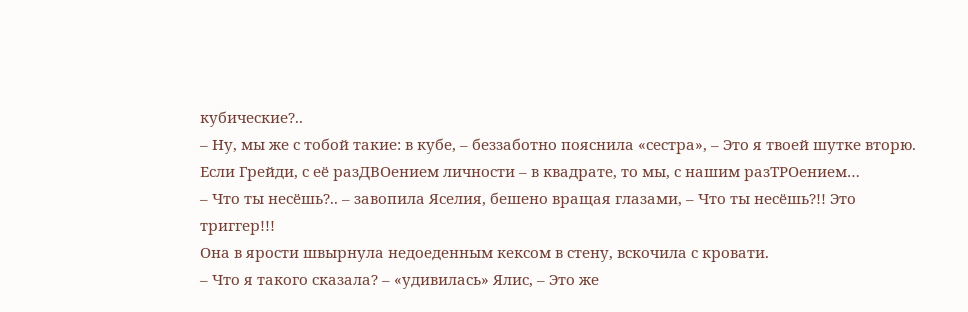кубические?..
– Ну, мы же с тобой такие: в кубе, – беззаботно пояснила «сестра», – Это я твоей шутке вторю. Если Грейди, с её разДВОением личности – в квадрате, то мы, с нашим разТРОением…
– Что ты несёшь?.. – завопила Яселия, бешено вращая глазами, – Что ты несёшь?!! Это триггер!!!
Она в ярости швырнула недоеденным кексом в стену, вскочила с кровати.
– Что я такого сказала? – «удивилась» Ялис, – Это же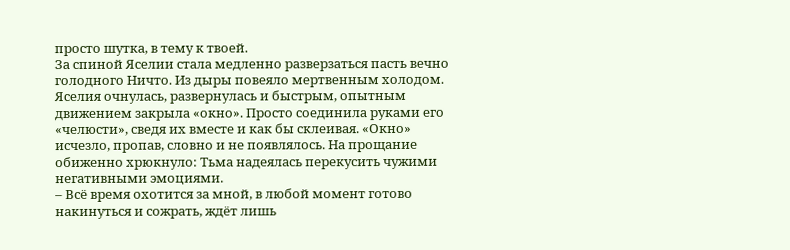просто шутка, в тему к твоей.
За спиной Яселии стала медленно разверзаться пасть вечно голодного Ничто. Из дыры повеяло мертвенным холодом. Яселия очнулась, развернулась и быстрым, опытным движением закрыла «окно». Просто соединила руками его «челюсти», сведя их вместе и как бы склеивая. «Окно» исчезло, пропав, словно и не появлялось. На прощание обиженно хрюкнуло: Тьма надеялась перекусить чужими негативными эмоциями.
– Всё время охотится за мной, в любой момент готово накинуться и сожрать, ждёт лишь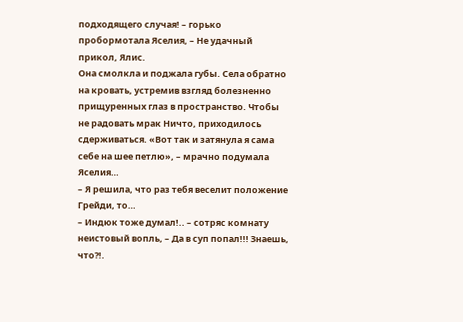подходящего случая! – горько пробормотала Яселия, – Не удачный прикол, Ялис.
Она смолкла и поджала губы. Села обратно на кровать, устремив взгляд болезненно прищуренных глаз в пространство. Чтобы не радовать мрак Ничто, приходилось сдерживаться. «Вот так и затянула я сама себе на шее петлю», – мрачно подумала Яселия…
– Я решила, что раз тебя веселит положение Грейди, то…
– Индюк тоже думал!.. – сотряс комнату неистовый вопль, – Да в суп попал!!! Знаешь, что?!.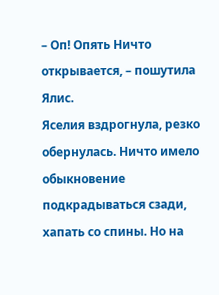– Оп! Опять Ничто открывается, – пошутила Ялис.
Яселия вздрогнула, резко обернулась. Ничто имело обыкновение подкрадываться сзади, хапать со спины. Но на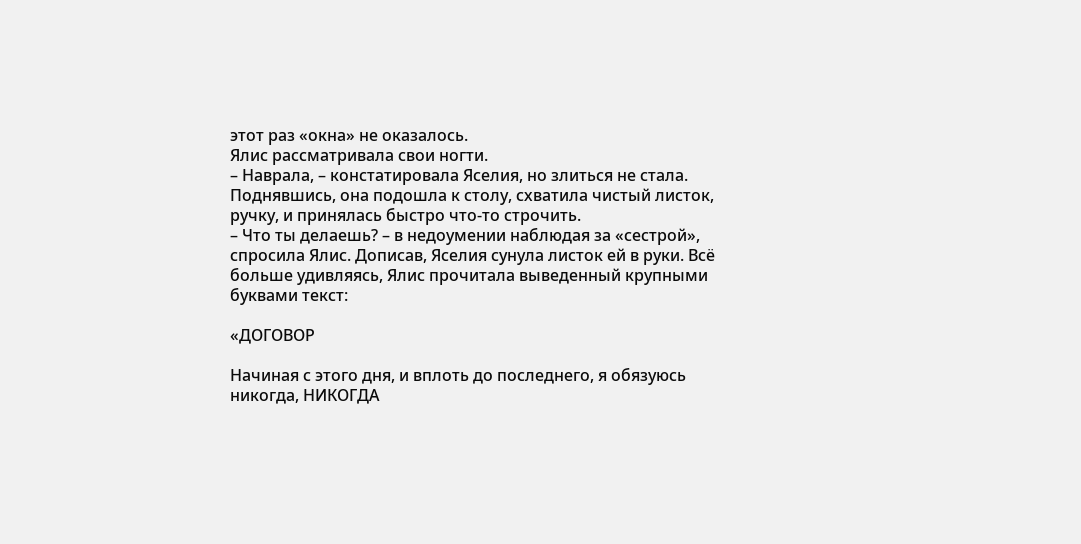этот раз «окна» не оказалось.
Ялис рассматривала свои ногти.
– Наврала, – констатировала Яселия, но злиться не стала.
Поднявшись, она подошла к столу, схватила чистый листок, ручку, и принялась быстро что-то строчить.
– Что ты делаешь? – в недоумении наблюдая за «сестрой», спросила Ялис. Дописав, Яселия сунула листок ей в руки. Всё больше удивляясь, Ялис прочитала выведенный крупными буквами текст:

«ДОГОВОР

Начиная с этого дня, и вплоть до последнего, я обязуюсь никогда, НИКОГДА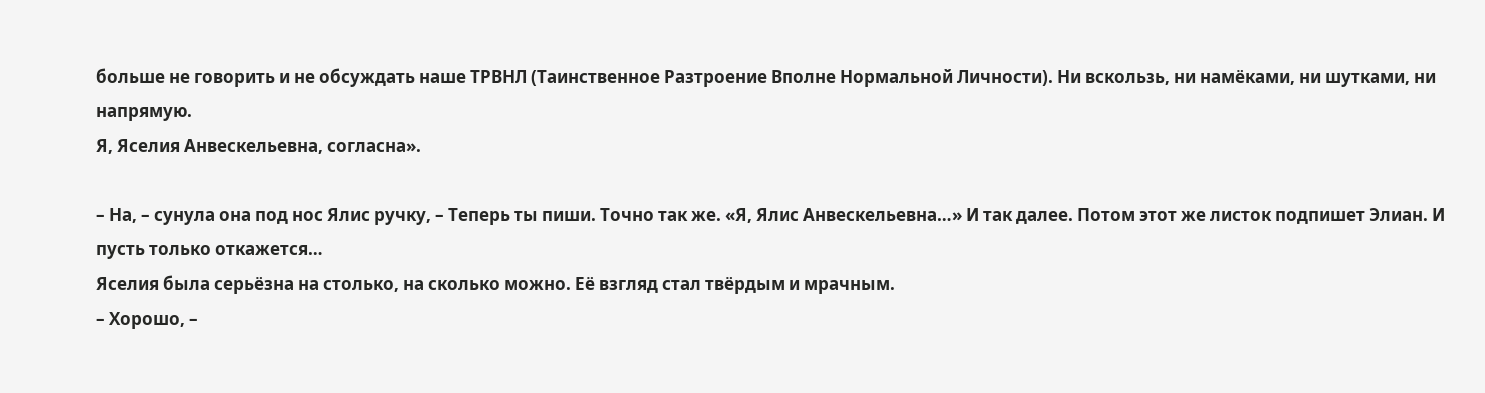больше не говорить и не обсуждать наше ТРВНЛ (Таинственное Разтроение Вполне Нормальной Личности). Ни вскользь, ни намёками, ни шутками, ни напрямую.
Я, Яселия Анвескельевна, согласна».

– На, – сунула она под нос Ялис ручку, – Теперь ты пиши. Точно так же. «Я, Ялис Анвескельевна…» И так далее. Потом этот же листок подпишет Элиан. И пусть только откажется…
Яселия была серьёзна на столько, на сколько можно. Её взгляд стал твёрдым и мрачным.
– Хорошо, –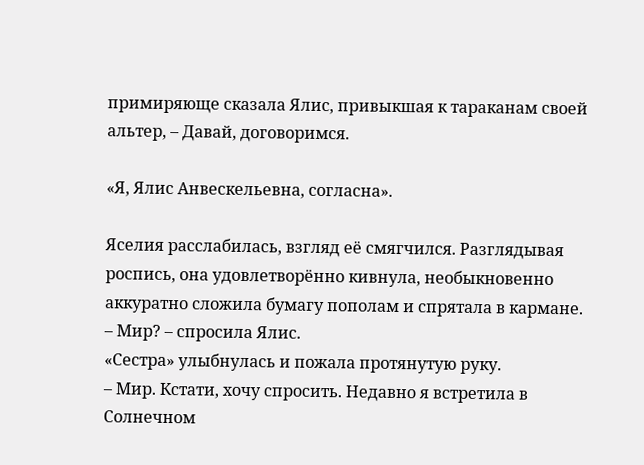примиряюще сказала Ялис, привыкшая к тараканам своей альтер, – Давай, договоримся.

«Я, Ялис Анвескельевна, согласна».

Яселия расслабилась, взгляд её смягчился. Разглядывая роспись, она удовлетворённо кивнула, необыкновенно аккуратно сложила бумагу пополам и спрятала в кармане.
– Мир? – спросила Ялис.
«Сестра» улыбнулась и пожала протянутую руку.
– Мир. Кстати, хочу спросить. Недавно я встретила в Солнечном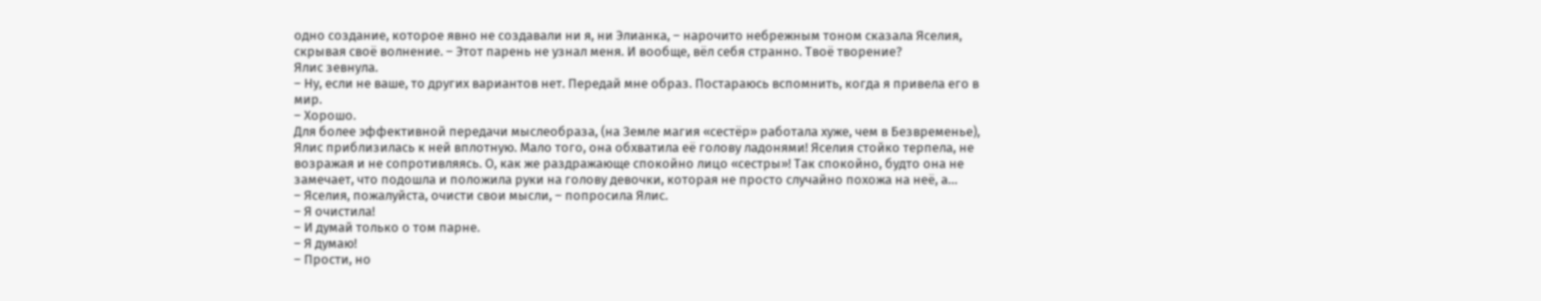одно создание, которое явно не создавали ни я, ни Элианка, – нарочито небрежным тоном сказала Яселия, скрывая своё волнение. – Этот парень не узнал меня. И вообще, вёл себя странно. Твоё творение?
Ялис зевнула.
– Ну, если не ваше, то других вариантов нет. Передай мне образ. Постараюсь вспомнить, когда я привела его в мир.
– Хорошо.
Для более эффективной передачи мыслеобраза, (на Земле магия «сестёр» работала хуже, чем в Безвременье), Ялис приблизилась к ней вплотную. Мало того, она обхватила её голову ладонями! Яселия стойко терпела, не возражая и не сопротивляясь. О, как же раздражающе спокойно лицо «сестры»! Так спокойно, будто она не замечает, что подошла и положила руки на голову девочки, которая не просто случайно похожа на неё, а…
– Яселия, пожалуйста, очисти свои мысли, – попросила Ялис.
– Я очистила!
– И думай только о том парне.
– Я думаю!
– Прости, но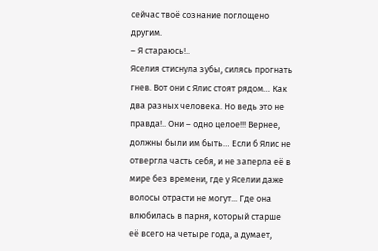сейчас твоё сознание поглощено другим.
– Я стараюсь!..
Яселия стиснула зубы, силясь прогнать гнев. Вот они с Ялис стоят рядом… Как два разных человека. Но ведь это не правда!.. Они – одно целое!!! Вернее, должны были им быть… Если б Ялис не отвергла часть себя, и не заперла её в мире без времени, где у Яселии даже волосы отрасти не могут... Где она влюбилась в парня, который старше её всего на четыре года, а думает,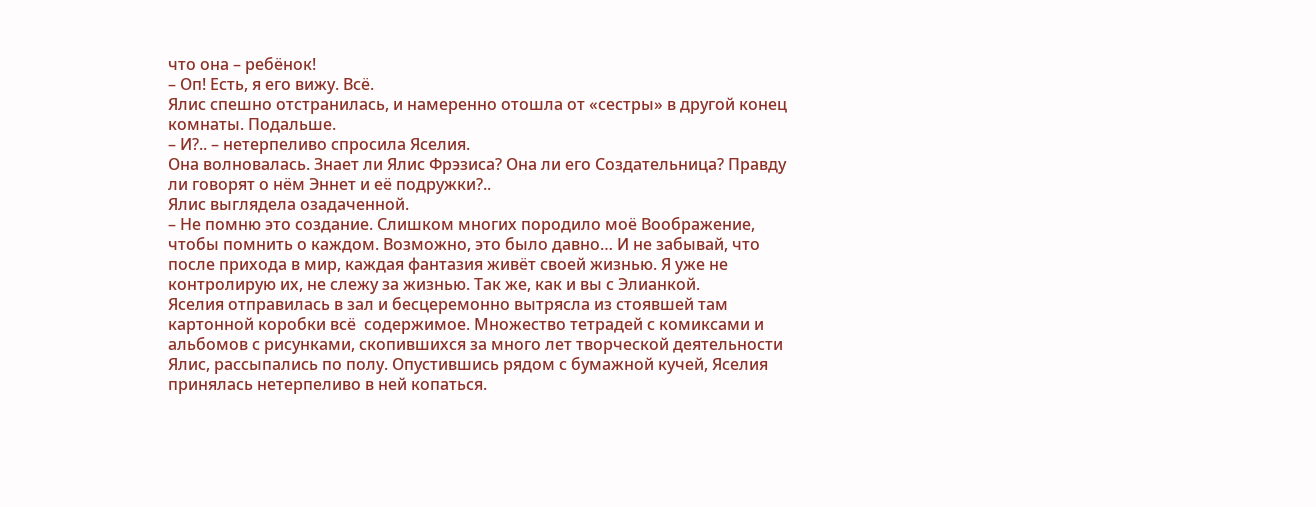что она – ребёнок!
– Оп! Есть, я его вижу. Всё.
Ялис спешно отстранилась, и намеренно отошла от «сестры» в другой конец комнаты. Подальше.
– И?.. – нетерпеливо спросила Яселия.
Она волновалась. Знает ли Ялис Фрэзиса? Она ли его Создательница? Правду ли говорят о нём Эннет и её подружки?..
Ялис выглядела озадаченной.
– Не помню это создание. Слишком многих породило моё Воображение, чтобы помнить о каждом. Возможно, это было давно… И не забывай, что после прихода в мир, каждая фантазия живёт своей жизнью. Я уже не контролирую их, не слежу за жизнью. Так же, как и вы с Элианкой.
Яселия отправилась в зал и бесцеремонно вытрясла из стоявшей там картонной коробки всё  содержимое. Множество тетрадей с комиксами и альбомов с рисунками, скопившихся за много лет творческой деятельности Ялис, рассыпались по полу. Опустившись рядом с бумажной кучей, Яселия принялась нетерпеливо в ней копаться.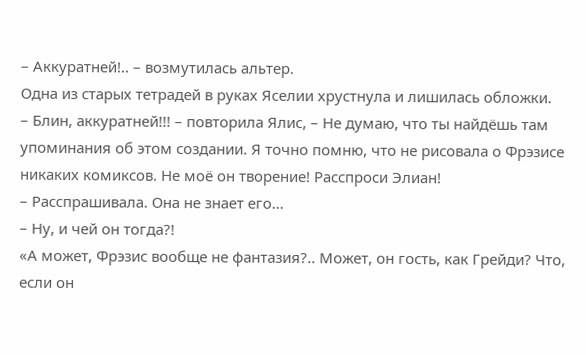– Аккуратней!.. – возмутилась альтер.
Одна из старых тетрадей в руках Яселии хрустнула и лишилась обложки.
– Блин, аккуратней!!! – повторила Ялис, – Не думаю, что ты найдёшь там упоминания об этом создании. Я точно помню, что не рисовала о Фрэзисе никаких комиксов. Не моё он творение! Расспроси Элиан!
– Расспрашивала. Она не знает его...
– Ну, и чей он тогда?!
«А может, Фрэзис вообще не фантазия?.. Может, он гость, как Грейди? Что, если он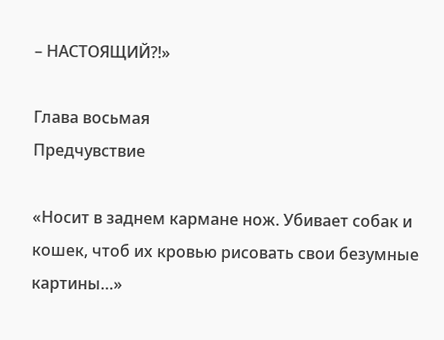– НАСТОЯЩИЙ?!»

Глава восьмая
Предчувствие

«Носит в заднем кармане нож. Убивает собак и кошек, чтоб их кровью рисовать свои безумные картины…»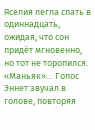Яселия легла спать в одиннадцать, ожидая, что сон придёт мгновенно, но тот не торопился. «Маньяк»… Голос Эннет звучал в голове, повторяя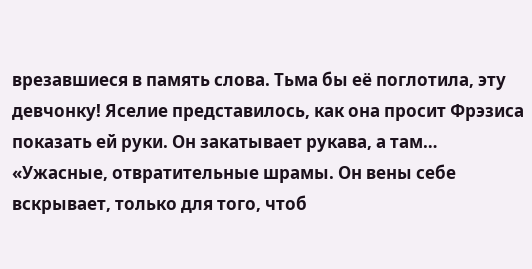врезавшиеся в память слова. Тьма бы её поглотила, эту девчонку! Яселие представилось, как она просит Фрэзиса показать ей руки. Он закатывает рукава, а там… «Ужасные, отвратительные шрамы. Он вены себе вскрывает, только для того, чтоб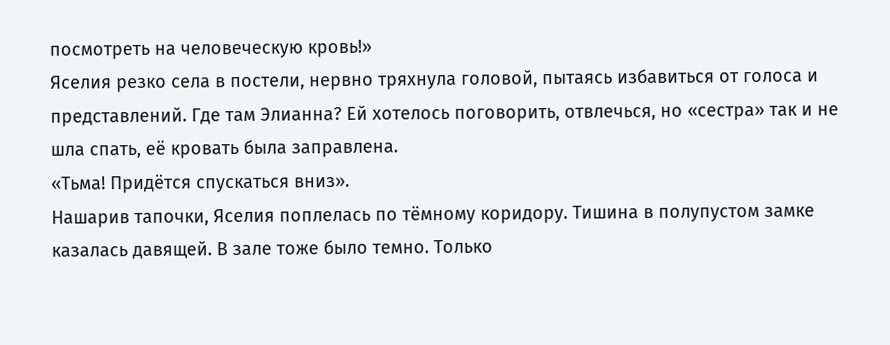посмотреть на человеческую кровь!»
Яселия резко села в постели, нервно тряхнула головой, пытаясь избавиться от голоса и представлений. Где там Элианна? Ей хотелось поговорить, отвлечься, но «сестра» так и не шла спать, её кровать была заправлена.
«Тьма! Придётся спускаться вниз».
Нашарив тапочки, Яселия поплелась по тёмному коридору. Тишина в полупустом замке казалась давящей. В зале тоже было темно. Только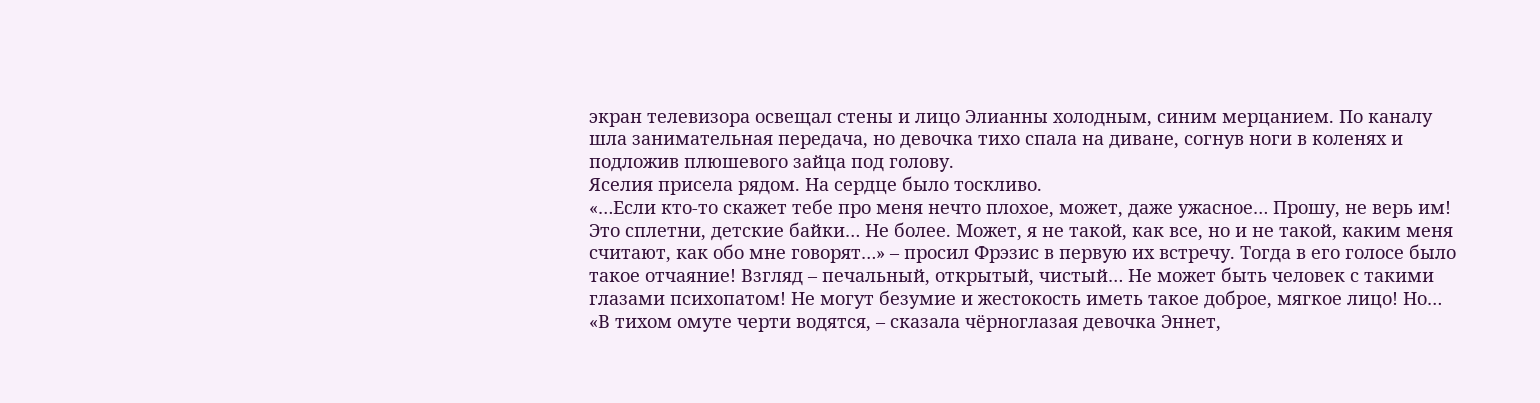экран телевизора освещал стены и лицо Элианны холодным, синим мерцанием. По каналу шла занимательная передача, но девочка тихо спала на диване, согнув ноги в коленях и подложив плюшевого зайца под голову.
Яселия присела рядом. На сердце было тоскливо.
«…Если кто-то скажет тебе про меня нечто плохое, может, даже ужасное… Прошу, не верь им! Это сплетни, детские байки… Не более. Может, я не такой, как все, но и не такой, каким меня считают, как обо мне говорят…» – просил Фрэзис в первую их встречу. Тогда в его голосе было такое отчаяние! Взгляд – печальный, открытый, чистый… Не может быть человек с такими глазами психопатом! Не могут безумие и жестокость иметь такое доброе, мягкое лицо! Но… «В тихом омуте черти водятся, – сказала чёрноглазая девочка Эннет,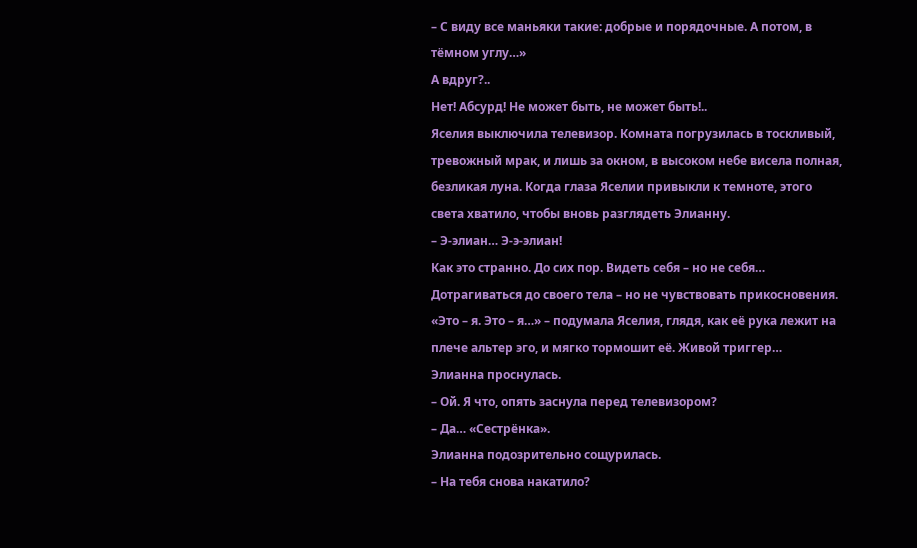– С виду все маньяки такие: добрые и порядочные. А потом, в тёмном углу…»
А вдруг?..
Нет! Абсурд! Не может быть, не может быть!..
Яселия выключила телевизор. Комната погрузилась в тоскливый, тревожный мрак, и лишь за окном, в высоком небе висела полная, безликая луна. Когда глаза Яселии привыкли к темноте, этого света хватило, чтобы вновь разглядеть Элианну.
– Э-элиан… Э-э-элиан!
Как это странно. До сих пор. Видеть себя – но не себя… Дотрагиваться до своего тела – но не чувствовать прикосновения. «Это – я. Это – я…» – подумала Яселия, глядя, как её рука лежит на плече альтер эго, и мягко тормошит её. Живой триггер…
Элианна проснулась.
– Ой. Я что, опять заснула перед телевизором?
– Да… «Сестрёнка».
Элианна подозрительно сощурилась.
– На тебя снова накатило?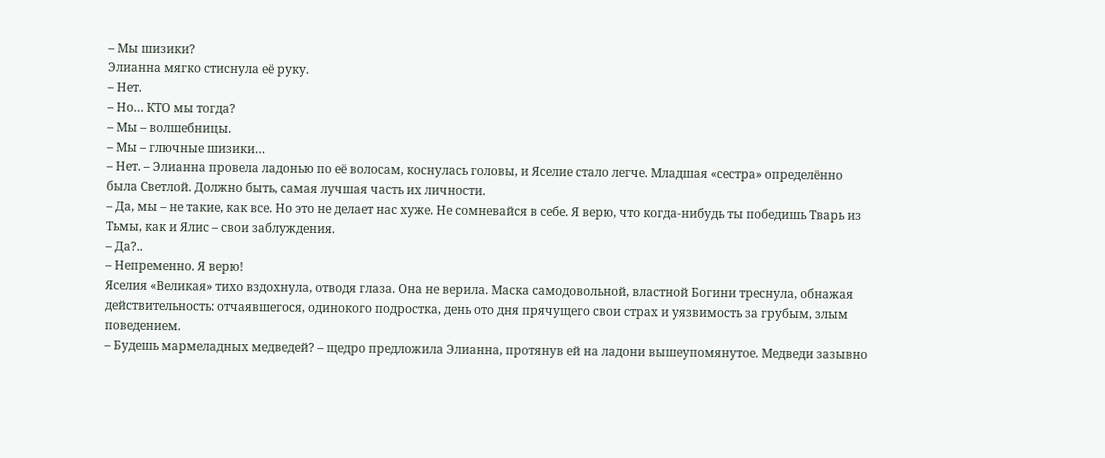– Мы шизики?
Элианна мягко стиснула её руку.
– Нет.
– Но… КТО мы тогда?
– Мы – волшебницы.
– Мы – глючные шизики…
– Нет. – Элианна провела ладонью по её волосам, коснулась головы, и Яселие стало легче. Младшая «сестра» определённо была Светлой. Должно быть, самая лучшая часть их личности.
– Да, мы – не такие, как все. Но это не делает нас хуже. Не сомневайся в себе. Я верю, что когда-нибудь ты победишь Тварь из Тьмы, как и Ялис – свои заблуждения.
– Да?..
– Непременно. Я верю!
Яселия «Великая» тихо вздохнула, отводя глаза. Она не верила. Маска самодовольной, властной Богини треснула, обнажая действительность: отчаявшегося, одинокого подростка, день ото дня прячущего свои страх и уязвимость за грубым, злым поведением.
– Будешь мармеладных медведей? – щедро предложила Элианна, протянув ей на ладони вышеупомянутое. Медведи зазывно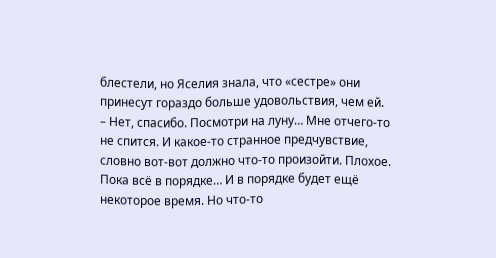блестели, но Яселия знала, что «сестре» они принесут гораздо больше удовольствия, чем ей.
– Нет, спасибо. Посмотри на луну… Мне отчего-то не спится. И какое-то странное предчувствие, словно вот-вот должно что-то произойти. Плохое. Пока всё в порядке… И в порядке будет ещё некоторое время. Но что-то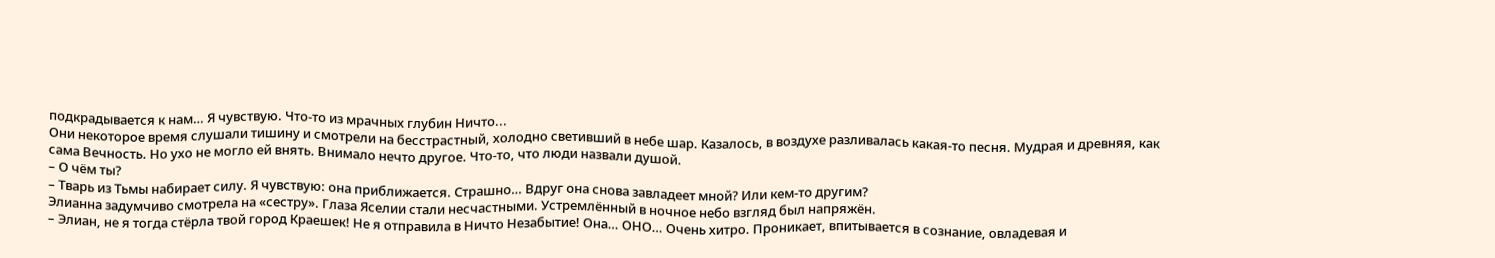подкрадывается к нам… Я чувствую. Что-то из мрачных глубин Ничто...
Они некоторое время слушали тишину и смотрели на бесстрастный, холодно светивший в небе шар. Казалось, в воздухе разливалась какая-то песня. Мудрая и древняя, как сама Вечность. Но ухо не могло ей внять. Внимало нечто другое. Что-то, что люди назвали душой.
– О чём ты?
– Тварь из Тьмы набирает силу. Я чувствую: она приближается. Страшно… Вдруг она снова завладеет мной? Или кем-то другим?
Элианна задумчиво смотрела на «сестру». Глаза Яселии стали несчастными. Устремлённый в ночное небо взгляд был напряжён.
– Элиан, не я тогда стёрла твой город Краешек! Не я отправила в Ничто Незабытие! Она… ОНО… Очень хитро. Проникает, впитывается в сознание, овладевая и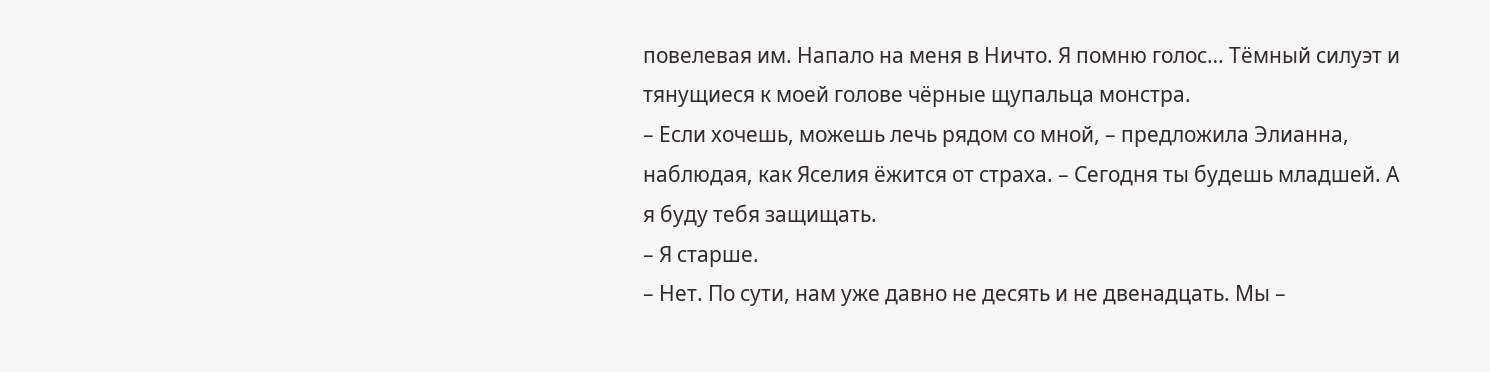повелевая им. Напало на меня в Ничто. Я помню голос… Тёмный силуэт и тянущиеся к моей голове чёрные щупальца монстра.
– Если хочешь, можешь лечь рядом со мной, – предложила Элианна, наблюдая, как Яселия ёжится от страха. – Сегодня ты будешь младшей. А я буду тебя защищать.
– Я старше.
– Нет. По сути, нам уже давно не десять и не двенадцать. Мы –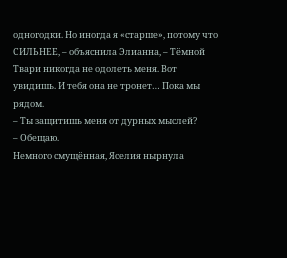одногодки. Но иногда я «старше», потому что СИЛЬНЕЕ, – объяснила Элианна, – Тёмной Твари никогда не одолеть меня. Вот увидишь. И тебя она не тронет… Пока мы рядом.
– Ты защитишь меня от дурных мыслей?
– Обещаю.
Немного смущённая, Яселия нырнула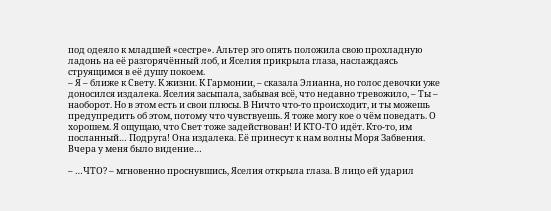под одеяло к младшей «сестре». Альтер эго опять положила свою прохладную ладонь на её разгорячённый лоб, и Яселия прикрыла глаза, наслаждаясь струящимся в её душу покоем.
– Я – ближе к Свету. К жизни. К Гармонии, – сказала Элианна, но голос девочки уже доносился издалека. Яселия засыпала, забывая всё, что недавно тревожило, – Ты – наоборот. Но в этом есть и свои плюсы. В Ничто что-то происходит, и ты можешь предупредить об этом, потому что чувствуешь. Я тоже могу кое о чём поведать. О хорошем. Я ощущаю, что Свет тоже задействован! И КТО-ТО идёт. Кто-то, им посланный… Подруга! Она издалека. Её принесут к нам волны Моря Забвения. Вчера у меня было видение…

– …ЧТО? – мгновенно проснувшись, Яселия открыла глаза. В лицо ей ударил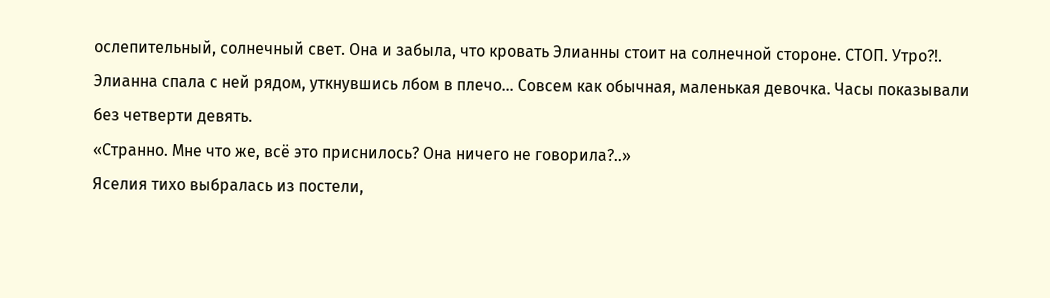ослепительный, солнечный свет. Она и забыла, что кровать Элианны стоит на солнечной стороне. СТОП. Утро?!.
Элианна спала с ней рядом, уткнувшись лбом в плечо… Совсем как обычная, маленькая девочка. Часы показывали без четверти девять.
«Странно. Мне что же, всё это приснилось? Она ничего не говорила?..»
Яселия тихо выбралась из постели,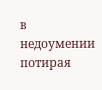в недоумении потирая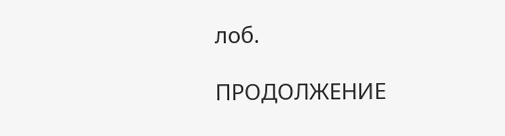лоб.

ПРОДОЛЖЕНИЕ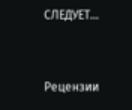СЛЕДУЕТ…


Рецензии